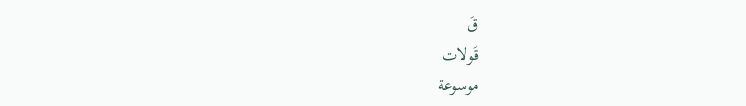قَ
قَولات
موسوعة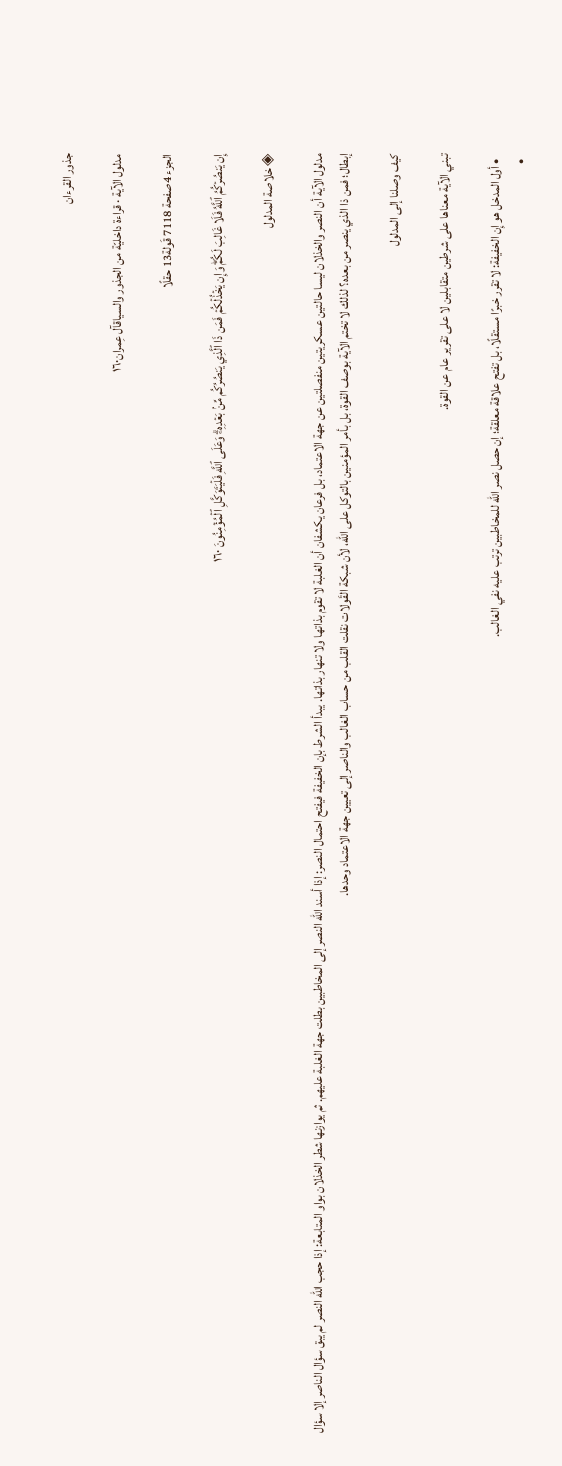جذور القرءان

مدلول الآية · قراءة داخليّة من الجذور والسياقآل عِمران١٦٠

الجزء 4صفحة 7118 قَولة13 حقلًا

إِن يَنصُرۡكُمُ ٱللَّهُ فَلَا غَالِبَ لَكُمۡۖ وَإِن يَخۡذُلۡكُمۡ فَمَن ذَا ٱلَّذِي يَنصُرُكُم مِّنۢ بَعۡدِهِۦۗ وَعَلَى ٱللَّهِ فَلۡيَتَوَكَّلِ ٱلۡمُؤۡمِنُونَ ١٦٠

◈ خلاصة المدلول

مدلول الآية أن النصر والخذلان ليسا حالتين عسكريتين منفصلتين عن جهة الاعتماد، بل فرعان يكشفان أن الغلبة لا تقوم بذاتها ولا تنهار بذاتها. يبدأ الشرط بإن الخفيفة فيفتح احتمال النصر: إذا أسند الله النصر إلى المخاطبين بطلت جهة الغلبة عليهم. ثم يوازنها شطر الخذلان بواو المتابعة: إذا حجب الله النصر لم يبق سؤال الناصر إلا سؤال إبطال؛ فمن ذا الذي ينصر من بعده؟ لذلك لا تختم الآية بوصف القوة، بل بأمر المؤمنين بالتوكل على الله، لأن شبكة القَولات نقلت القلب من حساب الغالب والناصر إلى تعيين جهة الاعتماد وحدها.

كيف وصلنا إلى المدلول

تبني الآية معناها على شرطين متقابلين لا على تقرير عام عن القوة.

  • أول المدخل هو إِن الخفيفة: لا تقرر خبرًا مستقلًا، بل تفتح علاقة معلقة؛ إن حصل نصر الله للمخاطبين ترتب عليه نفي الغالب.
  •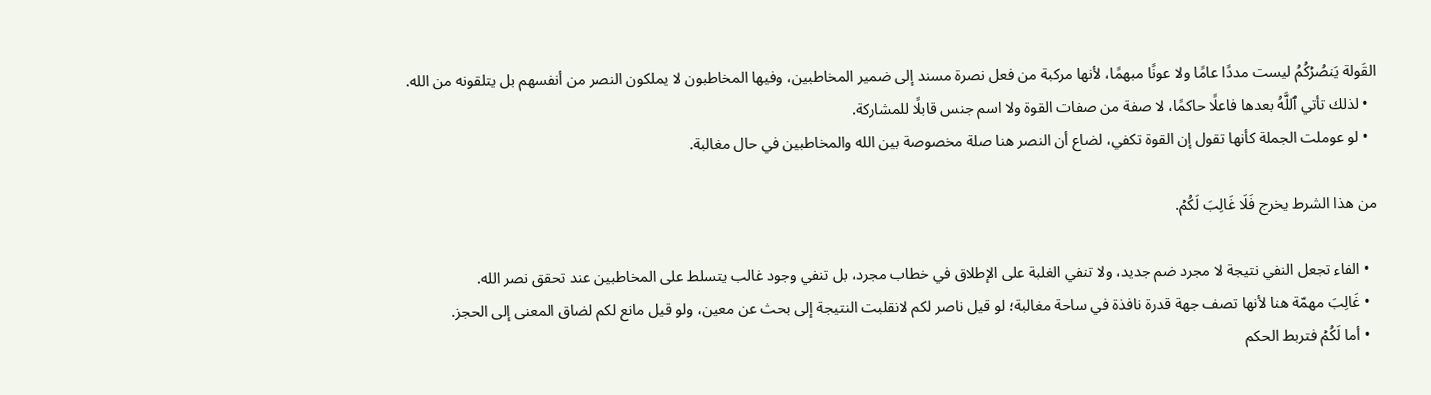القَولة يَنصُرۡكُمُ ليست مددًا عامًا ولا عونًا مبهمًا، لأنها مركبة من فعل نصرة مسند إلى ضمير المخاطبين، وفيها المخاطبون لا يملكون النصر من أنفسهم بل يتلقونه من الله.
  • لذلك تأتي ٱللَّهُ بعدها فاعلًا حاكمًا، لا صفة من صفات القوة ولا اسم جنس قابلًا للمشاركة.
  • لو عوملت الجملة كأنها تقول إن القوة تكفي، لضاع أن النصر هنا صلة مخصوصة بين الله والمخاطبين في حال مغالبة.

من هذا الشرط يخرج فَلَا غَالِبَ لَكُمۡ.

  • الفاء تجعل النفي نتيجة لا مجرد ضم جديد، ولا تنفي الغلبة على الإطلاق في خطاب مجرد، بل تنفي وجود غالب يتسلط على المخاطبين عند تحقق نصر الله.
  • غَالِبَ مهمّة هنا لأنها تصف جهة قدرة نافذة في ساحة مغالبة؛ لو قيل ناصر لكم لانقلبت النتيجة إلى بحث عن معين، ولو قيل مانع لكم لضاق المعنى إلى الحجز.
  • أما لَكُمۡ فتربط الحكم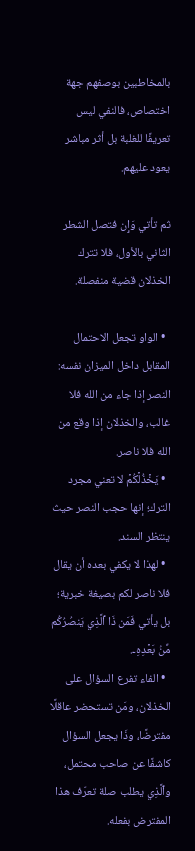بالمخاطبين بوصفهم جهة اختصاص، فالنفي ليس تعريفًا للغلبة بل أثر مباشر يعود عليهم.

ثم تأتي وَإِن فتصل الشطر الثاني بالأول، فلا تترك الخذلان قضية منفصلة.

  • الواو تجعل الاحتمال المقابل داخل الميزان نفسه: النصر إذا جاء من الله فلا غالب، والخذلان إذا وقع من الله فلا ناصر.
  • يَخۡذُلۡكُمۡ لا تعني مجرد الترك؛ إنها حجب النصر حيث ينتظر السند.
  • لهذا لا يكفي بعده أن يقال فلا ناصر لكم بصيغة خبرية؛ بل يأتي فَمَن ذَا ٱلَّذِي يَنصُرُكُم مِّنۢ بَعۡدِهِۦ.
  • الفاء تفرع السؤال على الخذلان، ومَن تستحضر عاقلًا مفترضًا، وذَا يجعل السؤال كاشفًا عن صاحب محتمل، وٱلَّذِي يطلب صلة تعرّف هذا المفترض بفعله.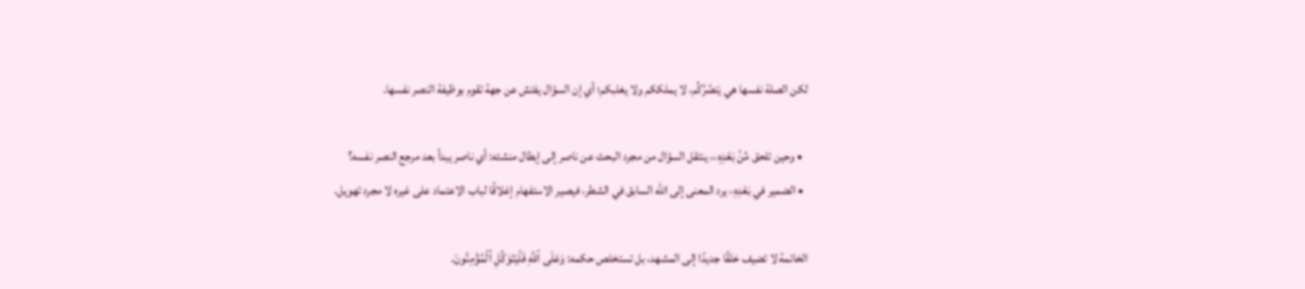لكن الصلة نفسها هي يَنصُرُكُم، لا يملككم ولا يغلبكم؛ أي إن السؤال يفتش عن جهة تقوم بوظيفة النصر نفسها.

  • وحين تلحق مِّنۢ بَعۡدِهِۦ، ينتقل السؤال من مجرد البحث عن ناصر إلى إبطال منشئه: أي ناصر يبدأ بعد مرجع النصر نفسه؟
  • الضمير في بَعۡدِهِۦ يرد المعنى إلى الله السابق في الشطر، فيصير الاستفهام إغلاقًا لباب الاعتماد على غيره لا مجرد تهويل.

الخاتمة لا تضيف خلقًا جديدًا إلى المشهد، بل تستخلص حكمه: وَعَلَى ٱللَّهِ فَلۡيَتَوَكَّلِ ٱلۡمُؤۡمِنُونَ.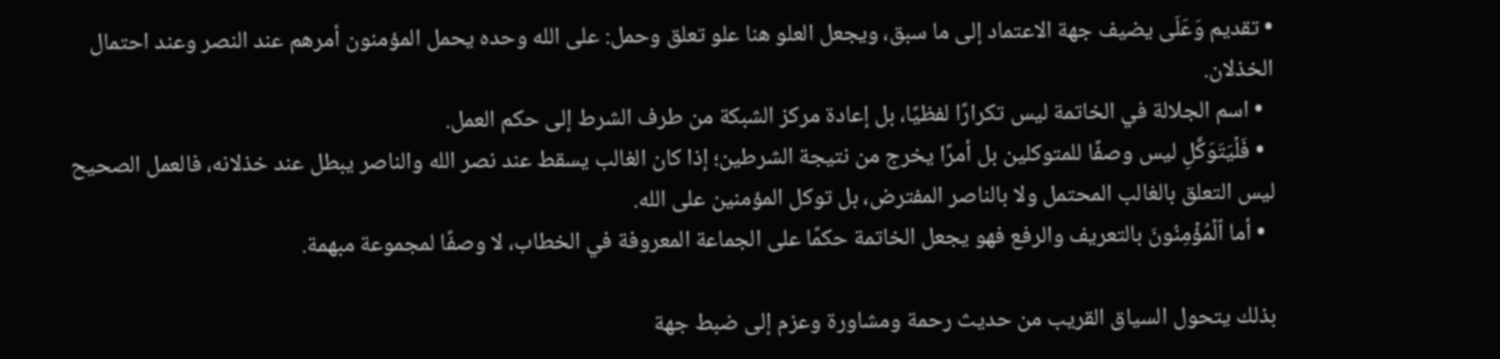• تقديم وَعَلَى يضيف جهة الاعتماد إلى ما سبق، ويجعل العلو هنا علو تعلق وحمل: على الله وحده يحمل المؤمنون أمرهم عند النصر وعند احتمال الخذلان.
  • اسم الجلالة في الخاتمة ليس تكرارًا لفظيًا، بل إعادة مركز الشبكة من طرف الشرط إلى حكم العمل.
  • فَلۡيَتَوَكَّلِ ليس وصفًا للمتوكلين بل أمرًا يخرج من نتيجة الشرطين؛ إذا كان الغالب يسقط عند نصر الله والناصر يبطل عند خذلانه، فالعمل الصحيح ليس التعلق بالغالب المحتمل ولا بالناصر المفترض، بل توكل المؤمنين على الله.
  • أما ٱلۡمُؤۡمِنُونَ بالتعريف والرفع فهو يجعل الخاتمة حكمًا على الجماعة المعروفة في الخطاب، لا وصفًا لمجموعة مبهمة.

بذلك يتحول السياق القريب من حديث رحمة ومشاورة وعزم إلى ضبط جهة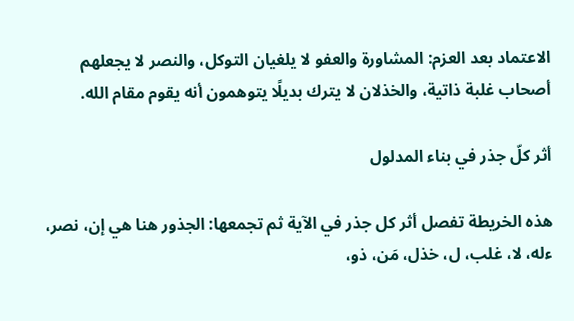الاعتماد بعد العزم: المشاورة والعفو لا يلغيان التوكل، والنصر لا يجعلهم أصحاب غلبة ذاتية، والخذلان لا يترك بديلًا يتوهمون أنه يقوم مقام الله.

أثر كلّ جذر في بناء المدلول

هذه الخريطة تفصل أثر كل جذر في الآية ثم تجمعها: الجذور هنا هي إن، نصر، ءله، لا، غلب، ل، خذل، مَن، ذو،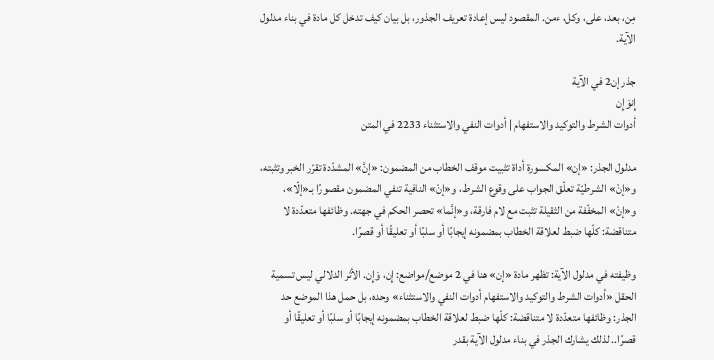مِن، بعد، على، وكل، ءمن. المقصود ليس إعادة تعريف الجذور، بل بيان كيف تدخل كل مادة في بناء مدلول الآية.

جذر إن2 في الآية
إِنوَإِن
أدوات الشرط والتوكيد والاستفهام | أدوات النفي والاستثناء 2233 في المتن

مدلول الجذر: «إن» المكسورة أداة تثبيت موقف الخطاب من المضمون: «إنَّ» المشدّدة تقرّر الخبر وتثبته، و«إنْ» الشرطيّة تعلّق الجواب على وقوع الشرط، و«إنْ» النافية تنفي المضمون مقصورًا بـ«إلّا»، و«إنْ» المخفّفة من الثقيلة تثبت مع لام فارقة، و«إنَّما» تحصر الحكم في جهته. وظائفها متعدّدة لا متناقضة: كلّها ضبط لعلاقة الخطاب بمضمونه إيجابًا أو سلبًا أو تعليقًا أو قصرًا.

وظيفته في مدلول الآية: تظهر مادة «إن» هنا في 2 موضع/مواضع: إِن، وَإِن. الأثر الدلالي ليس تسمية الحقل «أدوات الشرط والتوكيد والاستفهام أدوات النفي والاستثناء» وحده، بل حمل هذا الموضع حد الجذر: وظائفها متعدّدة لا متناقضة: كلّها ضبط لعلاقة الخطاب بمضمونه إيجابًا أو سلبًا أو تعليقًا أو قصرًا.. لذلك يشارك الجذر في بناء مدلول الآية بقدر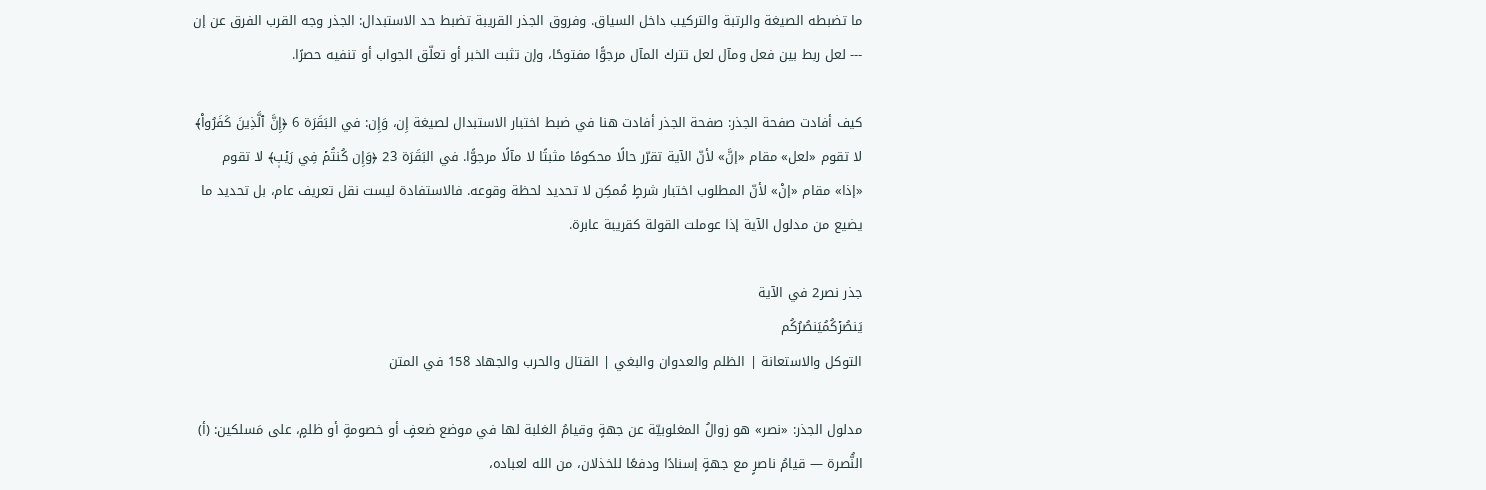ما تضبطه الصيغة والرتبة والتركيب داخل السياق. وفروق الجذر القريبة تضبط حد الاستبدال: الجذر وجه القرب الفرق عن إن --- لعل ربط بين فعل ومآل لعل تترك المآل مرجوًّا مفتوحًا، وإن تثبت الخبر أو تعلّق الجواب أو تنفيه حصرًا.

كيف أفادت صفحة الجذر: صفحة الجذر أفادت هنا في ضبط اختبار الاستبدال لصيغة إِن، وَإِن: في البَقَرَة 6 ﴿إِنَّ ٱلَّذِينَ كَفَرُواْ﴾ لا تقوم «لعل» مقام «إنَّ» لأنّ الآية تقرّر حالًا محكومًا مثبتًا لا مآلًا مرجوًّا. في البَقَرَة 23 ﴿وَإِن كُنتُمۡ فِي رَيۡبٖ﴾ لا تقوم «إذا» مقام «إنْ» لأنّ المطلوب اختبار شرطٍ مُمكِن لا تحديد لحظة وقوعه. فالاستفادة ليست نقل تعريف عام، بل تحديد ما يضيع من مدلول الآية إذا عوملت القولة كقريبة عابرة.

جذر نصر2 في الآية
يَنصُرۡكُمُيَنصُرُكُم
التوكل والاستعانة | الظلم والعدوان والبغي | القتال والحرب والجهاد 158 في المتن

مدلول الجذر: «نصر» هو زوالُ المغلوبيّة عن جهةٍ وقيامُ الغلبة لها في موضع ضعفٍ أو خصومةٍ أو ظلمٍ، على مَسلكين: (أ) النُّصرة — قيامُ ناصرٍ مع جهةٍ إسنادًا ودفعًا للخذلان، من الله لعباده،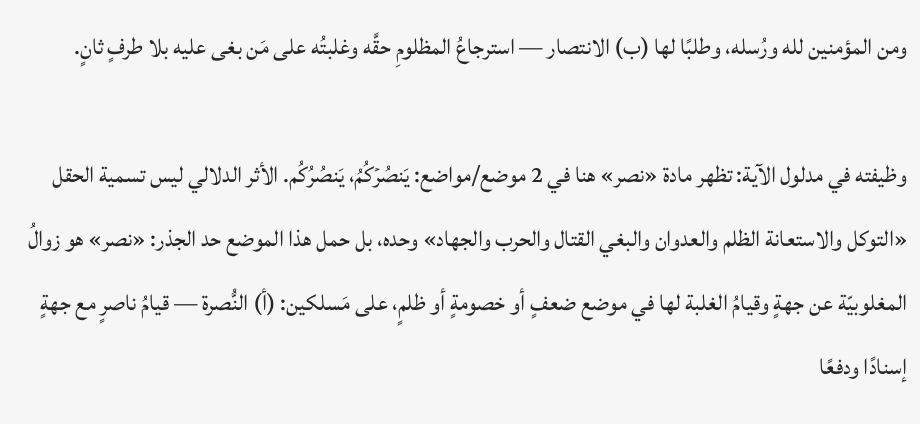ومن المؤمنين لله ورُسله، وطلبًا لها (ب) الانتصار — استرجاعُ المظلومِ حقَّه وغلبتُه على مَن بغى عليه بلا طرفٍ ثانٍ.

وظيفته في مدلول الآية: تظهر مادة «نصر» هنا في 2 موضع/مواضع: يَنصُرۡكُمُ، يَنصُرُكُم. الأثر الدلالي ليس تسمية الحقل «التوكل والاستعانة الظلم والعدوان والبغي القتال والحرب والجهاد» وحده، بل حمل هذا الموضع حد الجذر: «نصر» هو زوالُ المغلوبيّة عن جهةٍ وقيامُ الغلبة لها في موضع ضعفٍ أو خصومةٍ أو ظلمٍ، على مَسلكين: (أ) النُّصرة — قيامُ ناصرٍ مع جهةٍ إسنادًا ودفعًا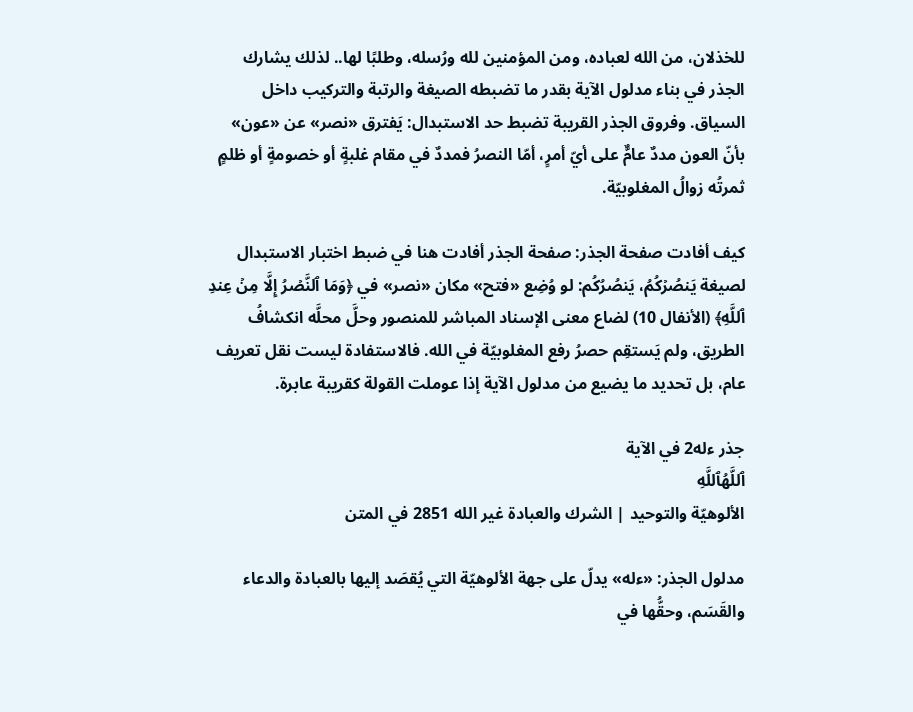للخذلان، من الله لعباده، ومن المؤمنين لله ورُسله، وطلبًا لها.. لذلك يشارك الجذر في بناء مدلول الآية بقدر ما تضبطه الصيغة والرتبة والتركيب داخل السياق. وفروق الجذر القريبة تضبط حد الاستبدال: يَفترق «نصر» عن «عون» بأنّ العون مددٌ عامٌّ على أيّ أمرٍ، أمّا النصرُ فمددٌ في مقام غلبةٍ أو خصومةٍ أو ظلمٍ ثمرتُه زوالُ المغلوبيّة.

كيف أفادت صفحة الجذر: صفحة الجذر أفادت هنا في ضبط اختبار الاستبدال لصيغة يَنصُرۡكُمُ، يَنصُرُكُم: لو وُضِع «فتح» مكان «نصر» في ﴿وَمَا ٱلنَّصۡرُ إِلَّا مِنۡ عِندِ ٱللَّهِ﴾ (الأنفال 10) لضاع معنى الإسناد المباشر للمنصور وحلَّ محلَّه انكشافُ الطريق، ولم يَستقِم حصرُ رفع المغلوبيّة في الله. فالاستفادة ليست نقل تعريف عام، بل تحديد ما يضيع من مدلول الآية إذا عوملت القولة كقريبة عابرة.

جذر ءله2 في الآية
ٱللَّهُٱللَّهِ
الألوهيّة والتوحيد | الشرك والعبادة غير الله 2851 في المتن

مدلول الجذر: «ءله» يدلّ على جهة الألوهيّة التي يُقصَد إليها بالعبادة والدعاء والقَسَم، وحقُّها في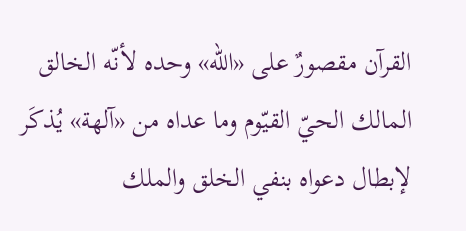القرآن مقصورٌ على «الله» وحده لأنّه الخالق المالك الحيّ القيّوم وما عداه من «آلهة» يُذكَر لإبطال دعواه بنفي الخلق والملك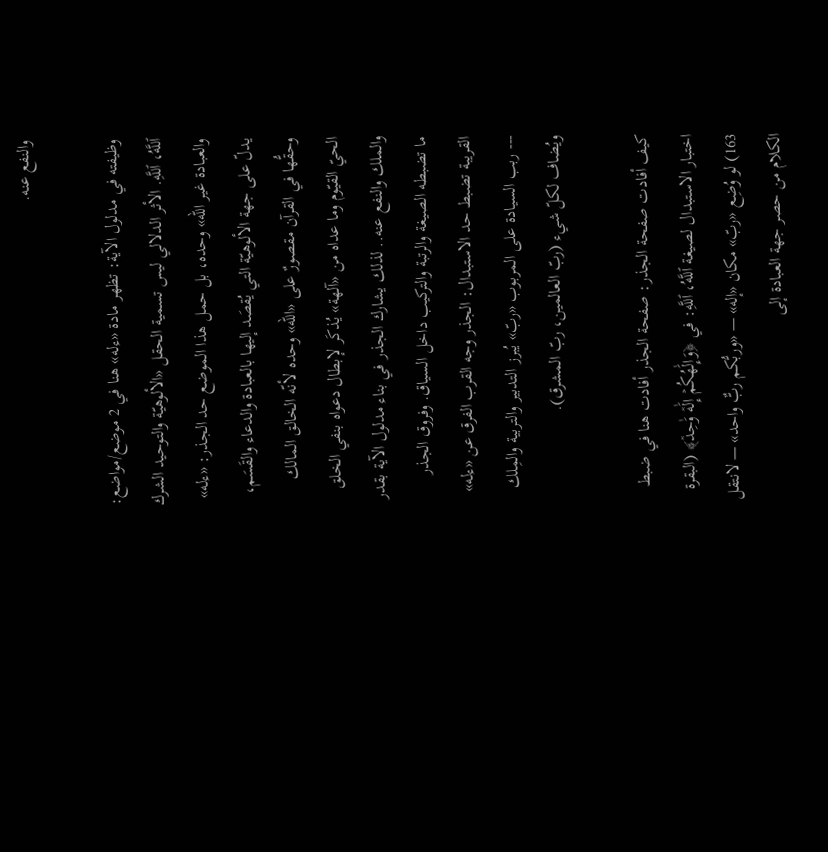والنفع عنه.

وظيفته في مدلول الآية: تظهر مادة «ءله» هنا في 2 موضع/مواضع: ٱللَّهُ، ٱللَّهِ. الأثر الدلالي ليس تسمية الحقل «الألوهيّة والتوحيد الشرك والعبادة غير الله» وحده، بل حمل هذا الموضع حد الجذر: «ءله» يدلّ على جهة الألوهيّة التي يُقصَد إليها بالعبادة والدعاء والقَسَم، وحقُّها في القرآن مقصورٌ على «الله» وحده لأنّه الخالق المالك الحيّ القيّوم وما عداه من «آلهة» يُذكَر لإبطال دعواه بنفي الخلق والملك والنفع عنه.. لذلك يشارك الجذر في بناء مدلول الآية بقدر ما تضبطه الصيغة والرتبة والتركيب داخل السياق. وفروق الجذر القريبة تضبط حد الاستبدال: الجذر وجه القرب الفرق عن «ءله» --- ربب السيادة على المربوب «ربّ» يُبرز التدبير والتربية والمِلك ويُضاف لكلّ شيء (ربّ العالمين، ربّ المشرق).

كيف أفادت صفحة الجذر: صفحة الجذر أفادت هنا في ضبط اختبار الاستبدال لصيغة ٱللَّهُ، ٱللَّهِ: في ﴿وَإِلَٰهُكُمۡ إِلَٰهٞ وَٰحِدٞ﴾ (البقرة 163) لو وُضِع «ربّ» مكان «إله» — «وربُّكم ربٌّ واحد» — لانتقل الكلام من حصر جهة العبادة إلى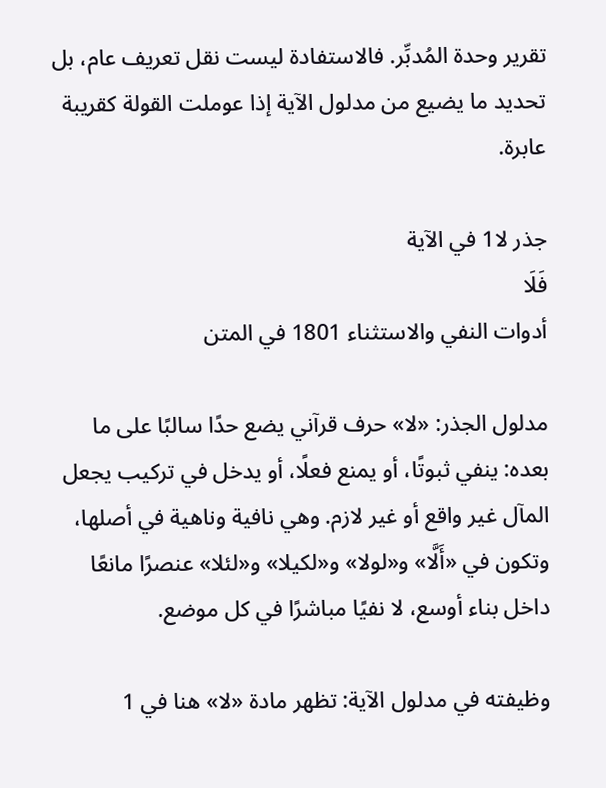تقرير وحدة المُدبِّر. فالاستفادة ليست نقل تعريف عام، بل تحديد ما يضيع من مدلول الآية إذا عوملت القولة كقريبة عابرة.

جذر لا1 في الآية
فَلَا
أدوات النفي والاستثناء 1801 في المتن

مدلول الجذر: «لا» حرف قرآني يضع حدًا سالبًا على ما بعده: ينفي ثبوتًا، أو يمنع فعلًا، أو يدخل في تركيب يجعل المآل غير واقع أو غير لازم. وهي نافية وناهية في أصلها، وتكون في «أَلَّا» و«لولا» و«لكيلا» و«لئلا» عنصرًا مانعًا داخل بناء أوسع، لا نفيًا مباشرًا في كل موضع.

وظيفته في مدلول الآية: تظهر مادة «لا» هنا في 1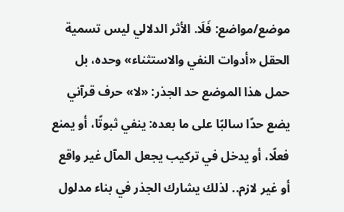موضع/مواضع: فَلَا. الأثر الدلالي ليس تسمية الحقل «أدوات النفي والاستثناء» وحده، بل حمل هذا الموضع حد الجذر: «لا» حرف قرآني يضع حدًا سالبًا على ما بعده: ينفي ثبوتًا، أو يمنع فعلًا، أو يدخل في تركيب يجعل المآل غير واقع أو غير لازم.. لذلك يشارك الجذر في بناء مدلول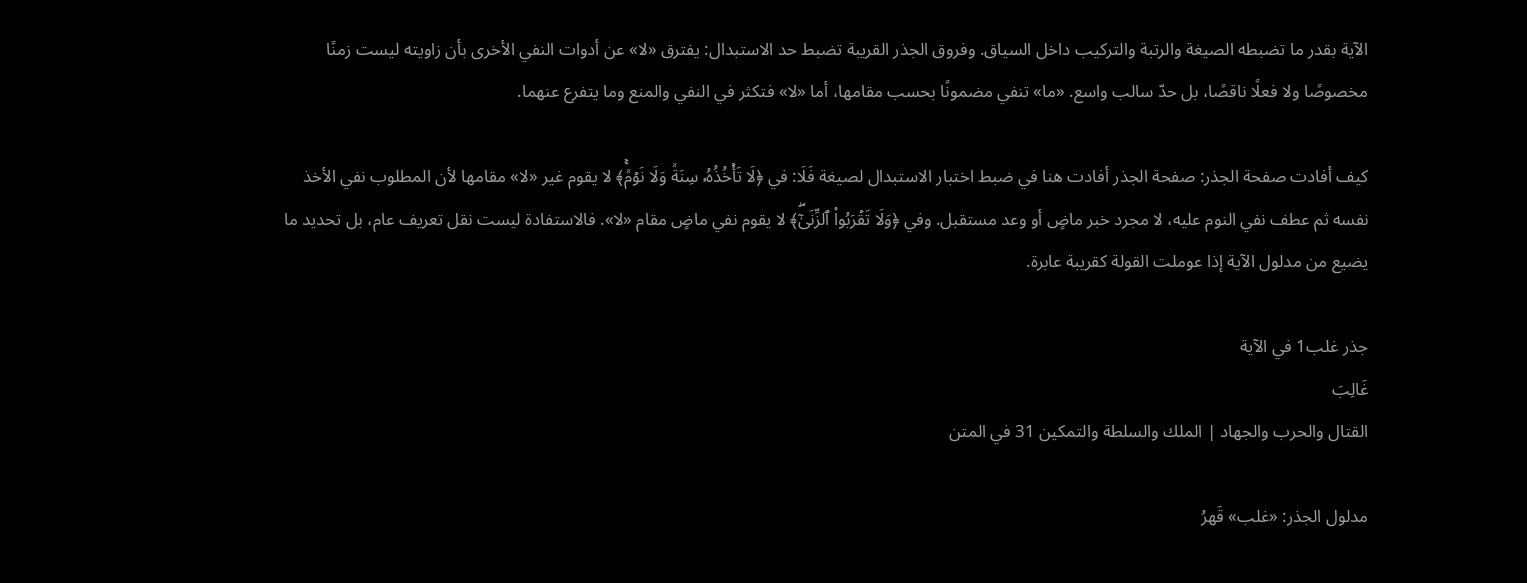الآية بقدر ما تضبطه الصيغة والرتبة والتركيب داخل السياق. وفروق الجذر القريبة تضبط حد الاستبدال: يفترق «لا» عن أدوات النفي الأخرى بأن زاويته ليست زمنًا مخصوصًا ولا فعلًا ناقصًا، بل حدّ سالب واسع. «ما» تنفي مضمونًا بحسب مقامها، أما «لا» فتكثر في النفي والمنع وما يتفرع عنهما.

كيف أفادت صفحة الجذر: صفحة الجذر أفادت هنا في ضبط اختبار الاستبدال لصيغة فَلَا: في ﴿لَا تَأۡخُذُهُۥ سِنَةٞ وَلَا نَوۡمٞۚ﴾ لا يقوم غير «لا» مقامها لأن المطلوب نفي الأخذ نفسه ثم عطف نفي النوم عليه، لا مجرد خبر ماضٍ أو وعد مستقبل. وفي ﴿وَلَا تَقۡرَبُواْ ٱلزِّنَىٰٓۖ﴾ لا يقوم نفي ماضٍ مقام «لا». فالاستفادة ليست نقل تعريف عام، بل تحديد ما يضيع من مدلول الآية إذا عوملت القولة كقريبة عابرة.

جذر غلب1 في الآية
غَالِبَ
القتال والحرب والجهاد | الملك والسلطة والتمكين 31 في المتن

مدلول الجذر: «غلب» قَهرُ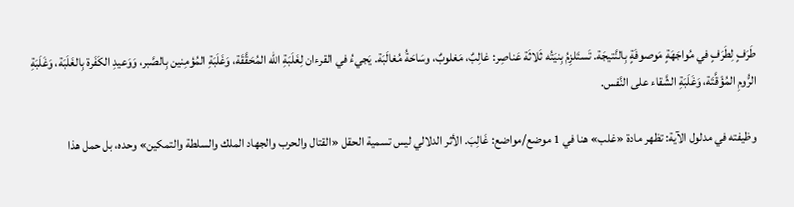طَرَفٍ لِطَرَفٍ في مُواجَهَةٍ مَوصوفَةٍ بِالنَّتيجَة. تَستَلزِمُ بِنيَتُه ثَلاثَة عَناصِر: غالِبٌ، مَغلوبٌ، وسَاحَةُ مُغالَبَة. يَجيءُ في القرءان لِغَلَبَةِ الله المُحَقَّقَة، وَغَلَبَةِ المُؤمِنين بِالصَّبر، وَوَعيدِ الكَفَرة بِالغَلَبَة، وَغَلَبَةِ الرُّومِ المُؤَقَّتَة، وَغَلَبَةِ الشَّقاء على النَّفس.

وظيفته في مدلول الآية: تظهر مادة «غلب» هنا في 1 موضع/مواضع: غَالِبَ. الأثر الدلالي ليس تسمية الحقل «القتال والحرب والجهاد الملك والسلطة والتمكين» وحده، بل حمل هذا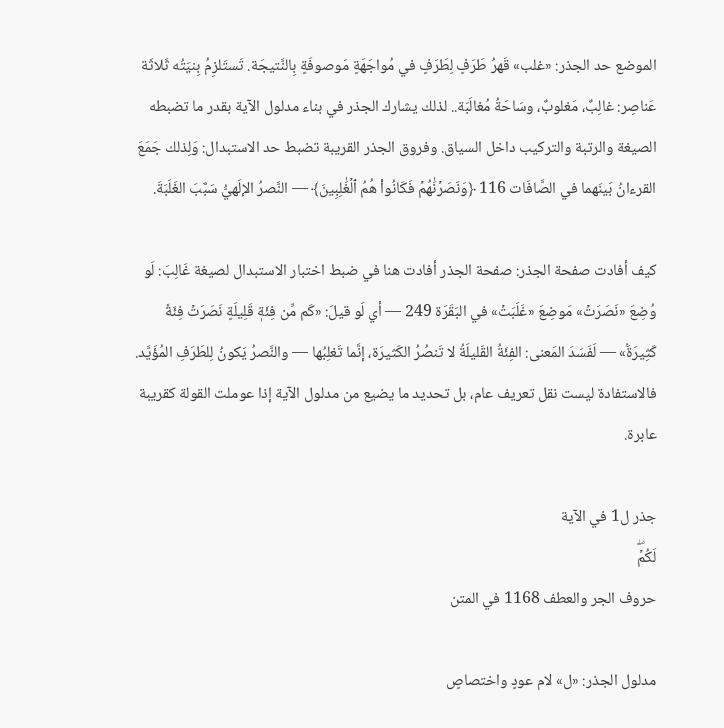الموضع حد الجذر: «غلب» قَهرُ طَرَفٍ لِطَرَفٍ في مُواجَهَةٍ مَوصوفَةٍ بِالنَّتيجَة. تَستَلزِمُ بِنيَتُه ثَلاثَة عَناصِر: غالِبٌ، مَغلوبٌ، وسَاحَةُ مُغالَبَة.. لذلك يشارك الجذر في بناء مدلول الآية بقدر ما تضبطه الصيغة والرتبة والتركيب داخل السياق. وفروق الجذر القريبة تضبط حد الاستبدال: وَلِذلك جَمَعَ القرءانُ بَينَهما في الصَّافَات 116 ﴿وَنَصَرۡنَٰهُمۡ فَكَانُواْ هُمُ ٱلۡغَٰلِبِينَ﴾ — النَّصرُ الإلَهيُّ سَبَّبَ الغَلَبَةَ.

كيف أفادت صفحة الجذر: صفحة الجذر أفادت هنا في ضبط اختبار الاستبدال لصيغة غَالِبَ: لَو وُضِعَ «نَصَرَتۡ» مَوضِعَ «غَلَبَتۡ» في البَقَرَة 249 — أي لَو قيلَ: «كَم مِّن فِئَةٖ قَلِيلَةٍ نَصَرَتۡ فِئَةٗ كَثِيرَةَۢ» — لَفَسَدَ المَعنى: الفِئَةُ القَليلَةُ لا تَنصُرُ الكَثيرَة، إنَّما تَغلِبُها — والنَّصرُ يَكونُ لِلطَرَفِ المُؤَيَّد. فالاستفادة ليست نقل تعريف عام، بل تحديد ما يضيع من مدلول الآية إذا عوملت القولة كقريبة عابرة.

جذر ل1 في الآية
لَكُمۡۖ
حروف الجر والعطف 1168 في المتن

مدلول الجذر: «ل» لام عودٍ واختصاصٍ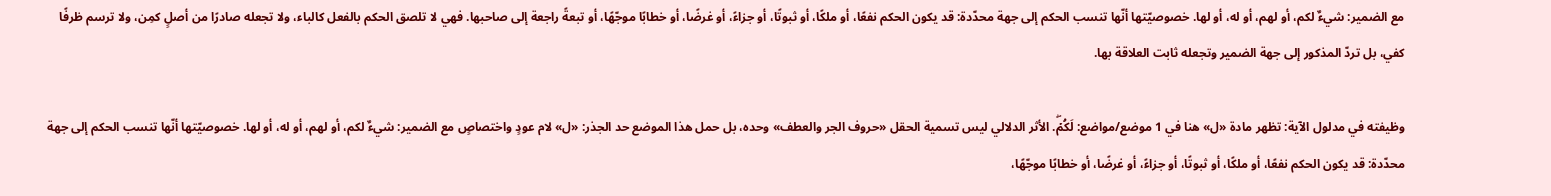مع الضمير: شيءٌ لكم، أو لهم، أو له، أو لها. خصوصيّتها أنّها تنسب الحكم إلى جهة محدّدة: قد يكون الحكم نفعًا، أو ملكًا، أو ثبوتًا، أو جزاءً، أو غرضًا، أو خطابًا موجّهًا، أو تبعةً راجعة إلى صاحبها. فهي لا تلصق الحكم بالفعل كالباء، ولا تجعله صادرًا من أصلٍ كمِن، ولا ترسم ظرفًا كفي، بل تردّ المذكور إلى جهة الضمير وتجعله ثابت العلاقة بها.

وظيفته في مدلول الآية: تظهر مادة «ل» هنا في 1 موضع/مواضع: لَكُمۡۖ. الأثر الدلالي ليس تسمية الحقل «حروف الجر والعطف» وحده، بل حمل هذا الموضع حد الجذر: «ل» لام عودٍ واختصاصٍ مع الضمير: شيءٌ لكم، أو لهم، أو له، أو لها. خصوصيّتها أنّها تنسب الحكم إلى جهة محدّدة: قد يكون الحكم نفعًا، أو ملكًا، أو ثبوتًا، أو جزاءً، أو غرضًا، أو خطابًا موجّهًا،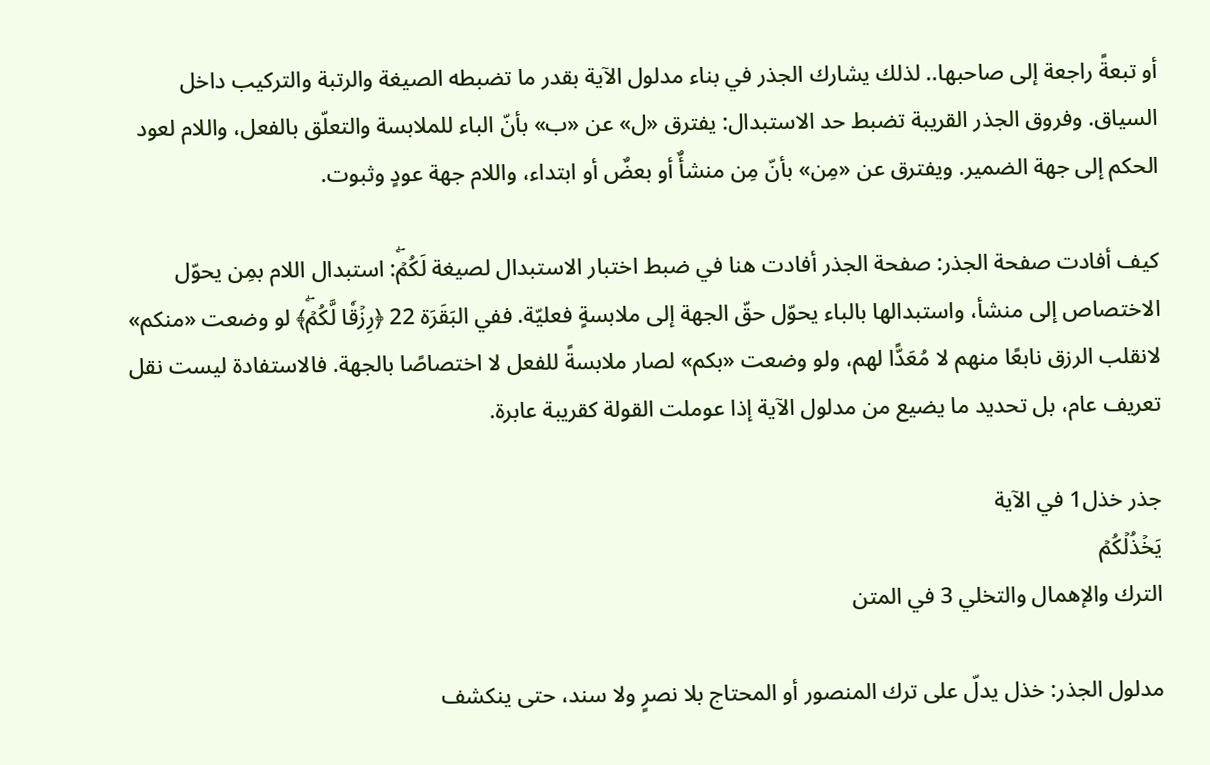أو تبعةً راجعة إلى صاحبها.. لذلك يشارك الجذر في بناء مدلول الآية بقدر ما تضبطه الصيغة والرتبة والتركيب داخل السياق. وفروق الجذر القريبة تضبط حد الاستبدال: يفترق «ل» عن «ب» بأنّ الباء للملابسة والتعلّق بالفعل، واللام لعود الحكم إلى جهة الضمير. ويفترق عن «مِن» بأنّ مِن منشأٌ أو بعضٌ أو ابتداء، واللام جهة عودٍ وثبوت.

كيف أفادت صفحة الجذر: صفحة الجذر أفادت هنا في ضبط اختبار الاستبدال لصيغة لَكُمۡۖ: استبدال اللام بمِن يحوّل الاختصاص إلى منشأ، واستبدالها بالباء يحوّل حقّ الجهة إلى ملابسةٍ فعليّة. ففي البَقَرَة 22 ﴿رِزۡقٗا لَّكُمۡۖ﴾ لو وضعت «منكم» لانقلب الرزق نابعًا منهم لا مُعَدًّا لهم، ولو وضعت «بكم» لصار ملابسةً للفعل لا اختصاصًا بالجهة. فالاستفادة ليست نقل تعريف عام، بل تحديد ما يضيع من مدلول الآية إذا عوملت القولة كقريبة عابرة.

جذر خذل1 في الآية
يَخۡذُلۡكُمۡ
الترك والإهمال والتخلي 3 في المتن

مدلول الجذر: خذل يدلّ على ترك المنصور أو المحتاج بلا نصرٍ ولا سند، حتى ينكشف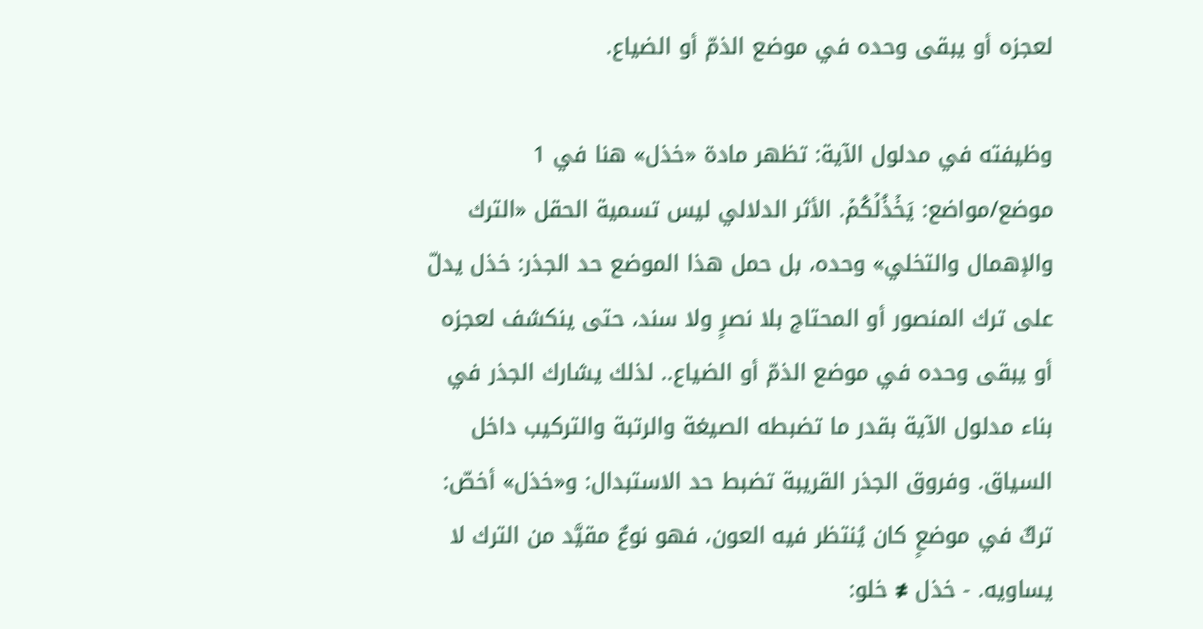لعجزه أو يبقى وحده في موضع الذمّ أو الضياع.

وظيفته في مدلول الآية: تظهر مادة «خذل» هنا في 1 موضع/مواضع: يَخۡذُلۡكُمۡ. الأثر الدلالي ليس تسمية الحقل «الترك والإهمال والتخلي» وحده، بل حمل هذا الموضع حد الجذر: خذل يدلّ على ترك المنصور أو المحتاج بلا نصرٍ ولا سند، حتى ينكشف لعجزه أو يبقى وحده في موضع الذمّ أو الضياع.. لذلك يشارك الجذر في بناء مدلول الآية بقدر ما تضبطه الصيغة والرتبة والتركيب داخل السياق. وفروق الجذر القريبة تضبط حد الاستبدال: و«خذل» أخصّ: تركٌ في موضعٍ كان يُنتظر فيه العون، فهو نوعٌ مقيَّد من الترك لا يساويه. - خذل ≠ خلو: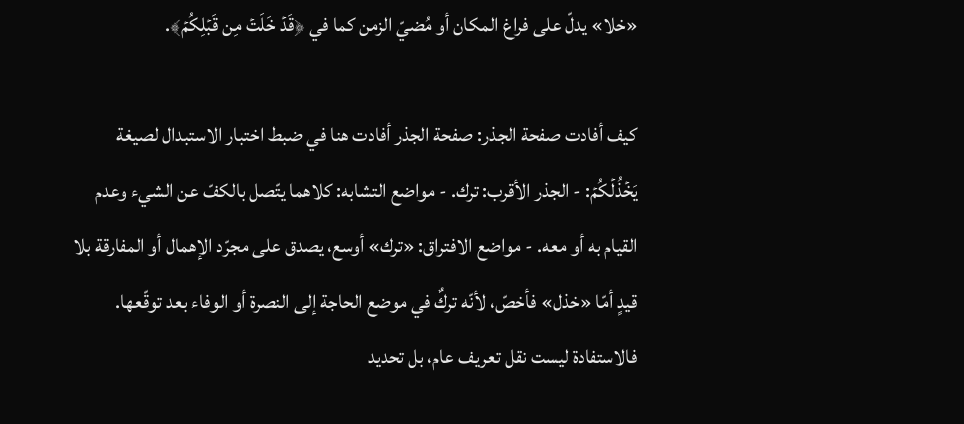«خلا» يدلّ على فراغ المكان أو مُضيّ الزمن كما في ﴿قَدۡ خَلَتۡ مِن قَبۡلِكُمۡ﴾.

كيف أفادت صفحة الجذر: صفحة الجذر أفادت هنا في ضبط اختبار الاستبدال لصيغة يَخۡذُلۡكُمۡ: - الجذر الأقرب: ترك. - مواضع التشابه: كلاهما يتّصل بالكفّ عن الشيء وعدم القيام به أو معه. - مواضع الافتراق: «ترك» أوسع، يصدق على مجرّد الإهمال أو المفارقة بلا قيدٍ أمّا «خذل» فأخصّ، لأنّه تركٌ في موضع الحاجة إلى النصرة أو الوفاء بعد توقّعها. فالاستفادة ليست نقل تعريف عام، بل تحديد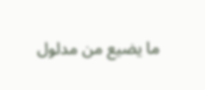ما يضيع من مدلول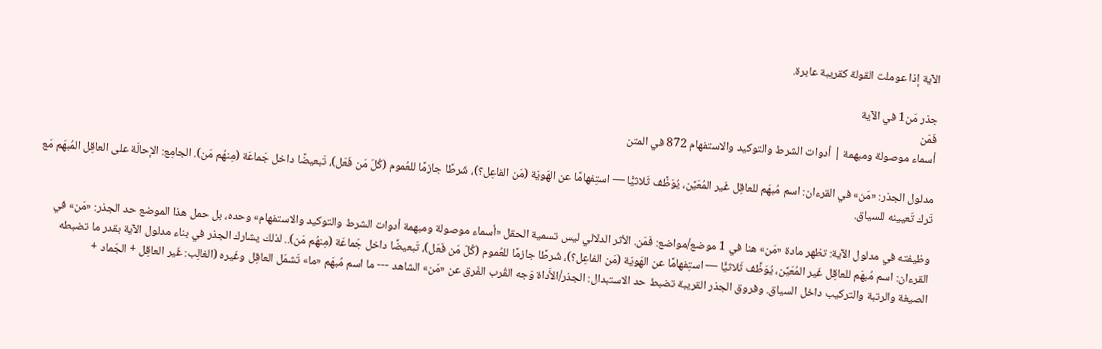الآية إذا عوملت القولة كقريبة عابرة.

جذر مَن1 في الآية
فَمَن
أسماء موصولة ومبهمة | أدوات الشرط والتوكيد والاستفهام 872 في المتن

مدلول الجذر: «مَن» في القرءان: اسم مُبهَم للعاقِل غَير المُعَيَّن، يُوَظَّف ثَلاثيًّا — استِفهامًا عن الهَويّة (مَن الفاعِل؟)، شَرطًا جازمًا للعُموم (كُلّ مَن فَعَل)، تَبعيضًا داخل جَماعَة (مِنهُم مَن). الجامِع: الإحالَة على العاقِل المُبهَم مَع تَرك تَعيينه للسياق.

وظيفته في مدلول الآية: تظهر مادة «مَن» هنا في 1 موضع/مواضع: فَمَن. الأثر الدلالي ليس تسمية الحقل «أسماء موصولة ومبهمة أدوات الشرط والتوكيد والاستفهام» وحده، بل حمل هذا الموضع حد الجذر: «مَن» في القرءان: اسم مُبهَم للعاقِل غَير المُعَيَّن، يُوَظَّف ثَلاثيًّا — استِفهامًا عن الهَويّة (مَن الفاعِل؟)، شَرطًا جازمًا للعُموم (كُلّ مَن فَعَل)، تَبعيضًا داخل جَماعَة (مِنهُم مَن).. لذلك يشارك الجذر في بناء مدلول الآية بقدر ما تضبطه الصيغة والرتبة والتركيب داخل السياق. وفروق الجذر القريبة تضبط حد الاستبدال: الجذر/الأَداة وَجه القُرب الفَرق عن «مَن» الشاهد --- ما اسم مُبهَم «ما» تَشمَل العاقِل وغَيره (الغالِب: غَير العاقِل + الجَماد +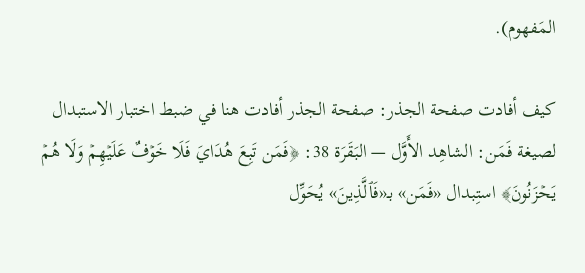المَفهوم).

كيف أفادت صفحة الجذر: صفحة الجذر أفادت هنا في ضبط اختبار الاستبدال لصيغة فَمَن: الشاهِد الأَوَّل — البَقَرَة 38: ﴿فَمَن تَبِعَ هُدَايَ فَلَا خَوۡفٌ عَلَيۡهِمۡ وَلَا هُمۡ يَحۡزَنُونَ﴾ استِبدال «فَمَن» بـ«فَٱلَّذِينَ» يُحَوِّل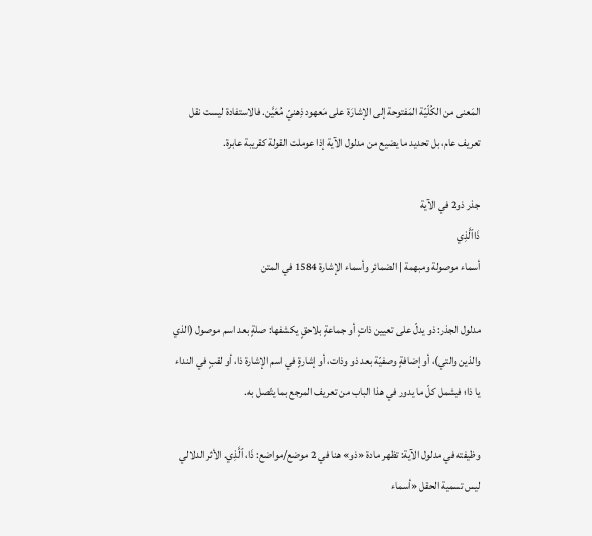المَعنى من الكُلّيّة المَفتوحة إلى الإشارَة على مَعهود ذِهنيّ مُعَيَّن. فالاستفادة ليست نقل تعريف عام، بل تحديد ما يضيع من مدلول الآية إذا عوملت القولة كقريبة عابرة.

جذر ذو2 في الآية
ذَاٱلَّذِي
أسماء موصولة ومبهمة | الضمائر وأسماء الإشارة 1584 في المتن

مدلول الجذر: ذو يدلّ على تعيين ذاتٍ أو جماعةٍ بلاحقٍ يكشفها: صلةٍ بعد اسم موصول (الذي والذين والتي)، أو إضافةٍ وصفيّة بعد ذو وذات، أو إشارةٍ في اسم الإشارة ذا، أو لقبٍ في النداء يا ذا؛ فيشمل كلّ ما يدور في هذا الباب من تعريف المرجع بما يتّصل به.

وظيفته في مدلول الآية: تظهر مادة «ذو» هنا في 2 موضع/مواضع: ذَا، ٱلَّذِي. الأثر الدلالي ليس تسمية الحقل «أسماء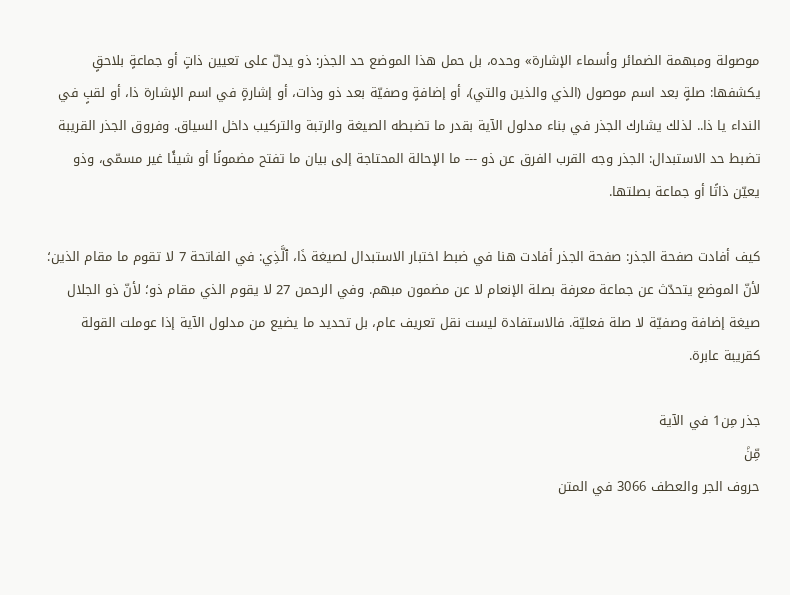موصولة ومبهمة الضمائر وأسماء الإشارة» وحده، بل حمل هذا الموضع حد الجذر: ذو يدلّ على تعيين ذاتٍ أو جماعةٍ بلاحقٍ يكشفها: صلةٍ بعد اسم موصول (الذي والذين والتي)، أو إضافةٍ وصفيّة بعد ذو وذات، أو إشارةٍ في اسم الإشارة ذا، أو لقبٍ في النداء يا ذا.. لذلك يشارك الجذر في بناء مدلول الآية بقدر ما تضبطه الصيغة والرتبة والتركيب داخل السياق. وفروق الجذر القريبة تضبط حد الاستبدال: الجذر وجه القرب الفرق عن ذو --- ما الإحالة المحتاجة إلى بيان ما تفتح مضمونًا أو شيئًا غير مسمّى، وذو يعيّن ذاتًا أو جماعة بصلتها.

كيف أفادت صفحة الجذر: صفحة الجذر أفادت هنا في ضبط اختبار الاستبدال لصيغة ذَا، ٱلَّذِي: في الفاتحة 7 لا تقوم ما مقام الذين؛ لأنّ الموضع يتحدّث عن جماعة معرفة بصلة الإنعام لا عن مضمون مبهم. وفي الرحمن 27 لا يقوم الذي مقام ذو؛ لأنّ ذو الجلال صيغة إضافة وصفيّة لا صلة فعليّة. فالاستفادة ليست نقل تعريف عام، بل تحديد ما يضيع من مدلول الآية إذا عوملت القولة كقريبة عابرة.

جذر مِن1 في الآية
مِّنۢ
حروف الجر والعطف 3066 في المتن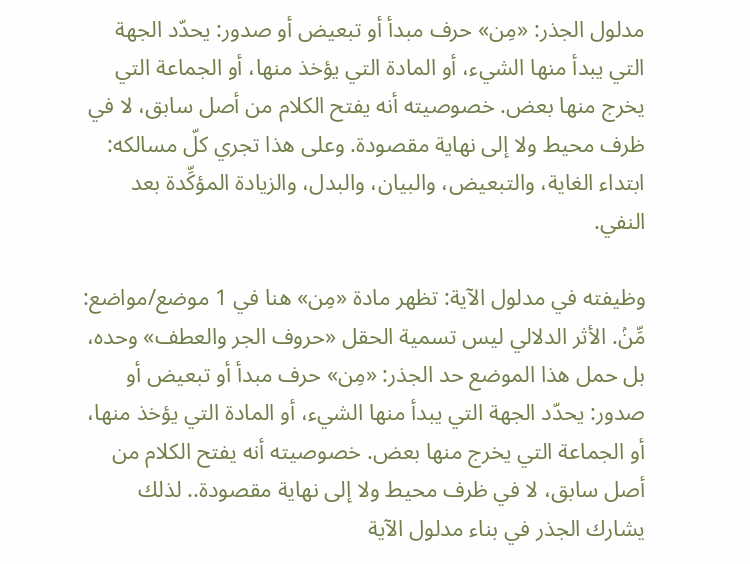مدلول الجذر: «مِن» حرف مبدأ أو تبعيض أو صدور: يحدّد الجهة التي يبدأ منها الشيء، أو المادة التي يؤخذ منها، أو الجماعة التي يخرج منها بعض. خصوصيته أنه يفتح الكلام من أصل سابق، لا في ظرف محيط ولا إلى نهاية مقصودة. وعلى هذا تجري كلّ مسالكه: ابتداء الغاية، والتبعيض، والبيان، والبدل، والزيادة المؤكِّدة بعد النفي.

وظيفته في مدلول الآية: تظهر مادة «مِن» هنا في 1 موضع/مواضع: مِّنۢ. الأثر الدلالي ليس تسمية الحقل «حروف الجر والعطف» وحده، بل حمل هذا الموضع حد الجذر: «مِن» حرف مبدأ أو تبعيض أو صدور: يحدّد الجهة التي يبدأ منها الشيء، أو المادة التي يؤخذ منها، أو الجماعة التي يخرج منها بعض. خصوصيته أنه يفتح الكلام من أصل سابق، لا في ظرف محيط ولا إلى نهاية مقصودة.. لذلك يشارك الجذر في بناء مدلول الآية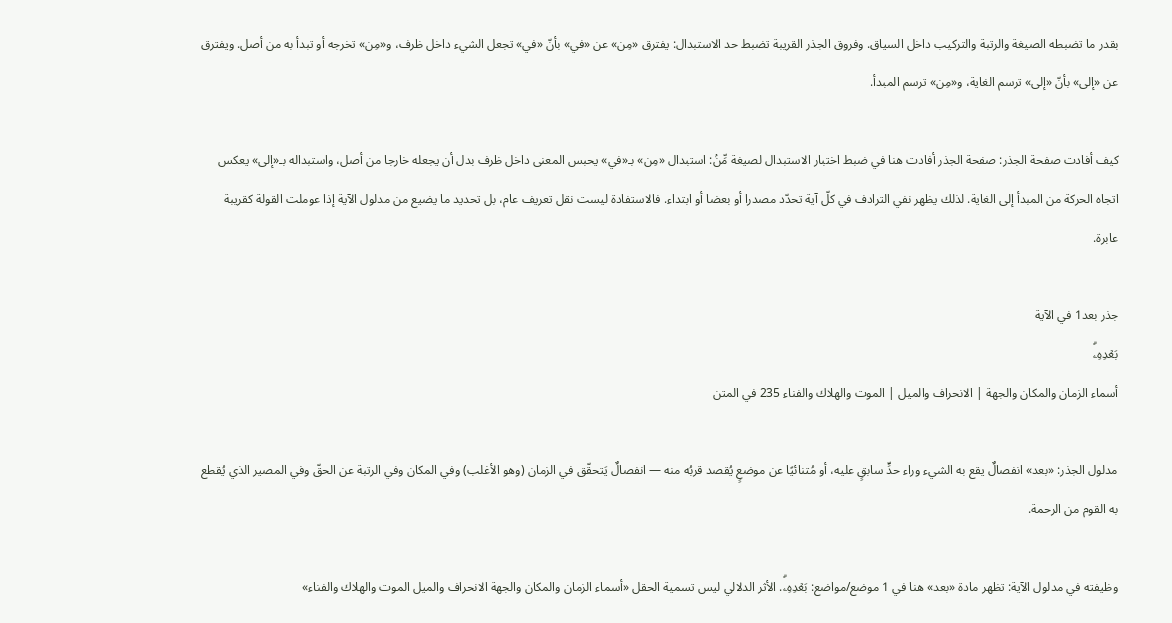بقدر ما تضبطه الصيغة والرتبة والتركيب داخل السياق. وفروق الجذر القريبة تضبط حد الاستبدال: يفترق «مِن» عن «في» بأنّ «في» تجعل الشيء داخل ظرف، و«مِن» تخرجه أو تبدأ به من أصل. ويفترق عن «إلى» بأنّ «إلى» ترسم الغاية، و«مِن» ترسم المبدأ.

كيف أفادت صفحة الجذر: صفحة الجذر أفادت هنا في ضبط اختبار الاستبدال لصيغة مِّنۢ: استبدال «مِن» بـ«في» يحبس المعنى داخل ظرف بدل أن يجعله خارجا من أصل، واستبداله بـ«إلى» يعكس اتجاه الحركة من المبدأ إلى الغاية. لذلك يظهر نفي الترادف في كلّ آية تحدّد مصدرا أو بعضا أو ابتداء. فالاستفادة ليست نقل تعريف عام، بل تحديد ما يضيع من مدلول الآية إذا عوملت القولة كقريبة عابرة.

جذر بعد1 في الآية
بَعۡدِهِۦۗ
أسماء الزمان والمكان والجهة | الانحراف والميل | الموت والهلاك والفناء 235 في المتن

مدلول الجذر: «بعد» انفصالٌ يقع به الشيء وراء حدٍّ سابقٍ عليه، أو مُتنائيًا عن موضعٍ يُقصد قربُه منه — انفصالٌ يَتحقّق في الزمان (وهو الأغلب) وفي المكان وفي الرتبة عن الحقّ وفي المصير الذي يُقطع به القوم من الرحمة.

وظيفته في مدلول الآية: تظهر مادة «بعد» هنا في 1 موضع/مواضع: بَعۡدِهِۦۗ. الأثر الدلالي ليس تسمية الحقل «أسماء الزمان والمكان والجهة الانحراف والميل الموت والهلاك والفناء»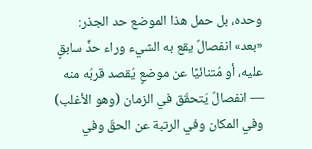وحده، بل حمل هذا الموضع حد الجذر: «بعد» انفصالٌ يقع به الشيء وراء حدٍّ سابقٍ عليه، أو مُتنائيًا عن موضعٍ يُقصد قربُه منه — انفصالٌ يَتحقّق في الزمان (وهو الأغلب) وفي المكان وفي الرتبة عن الحقّ وفي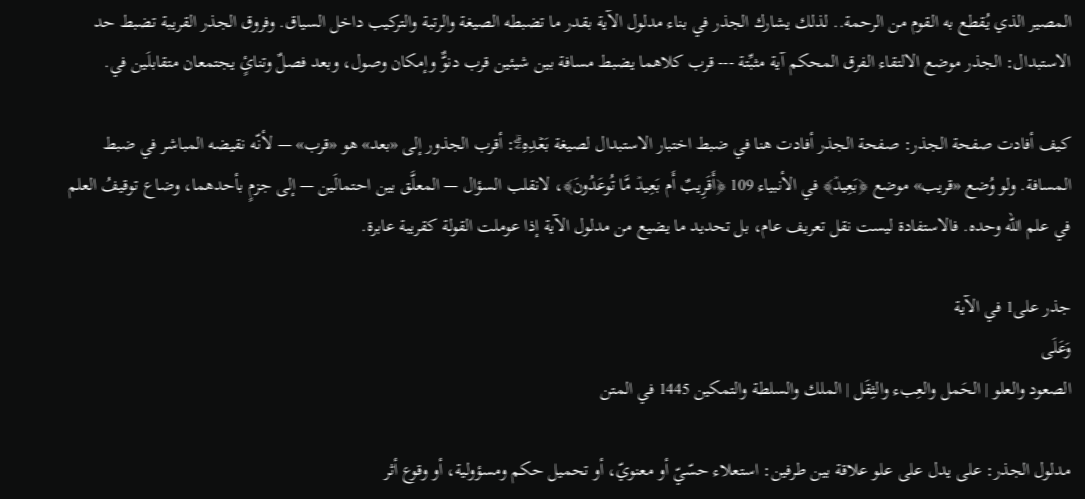المصير الذي يُقطع به القوم من الرحمة.. لذلك يشارك الجذر في بناء مدلول الآية بقدر ما تضبطه الصيغة والرتبة والتركيب داخل السياق. وفروق الجذر القريبة تضبط حد الاستبدال: الجذر موضع الالتقاء الفرق المحكم آية مثبِّتة --- قرب كلاهما يضبط مسافة بين شيئين قرب دنوٌّ وإمكان وصول، وبعد فصلٌ وتنائٍ يجتمعان متقابلَين في.

كيف أفادت صفحة الجذر: صفحة الجذر أفادت هنا في ضبط اختبار الاستبدال لصيغة بَعۡدِهِۦۗ: أقرب الجذور إلى «بعد» هو «قرب» — لأنّه نقيضه المباشر في ضبط المسافة. ولو وُضع «قريب» موضع ﴿بَعِيدٞ﴾ في الأنبياء 109 ﴿أَقَرِيبٌ أَم بَعِيدٞ مَّا تُوعَدُونَ﴾، لانقلب السؤال — المعلَّق بين احتمالَين — إلى جزمٍ بأحدهما، وضاع توقيفُ العلم في علم الله وحده. فالاستفادة ليست نقل تعريف عام، بل تحديد ما يضيع من مدلول الآية إذا عوملت القولة كقريبة عابرة.

جذر على1 في الآية
وَعَلَى
الصعود والعلو | الحَمل والعِبء والثِقَل | الملك والسلطة والتمكين 1445 في المتن

مدلول الجذر: على يدل على علو علاقة بين طرفين: استعلاء حسّيّ أو معنويّ، أو تحميل حكم ومسؤولية، أو وقوع أثر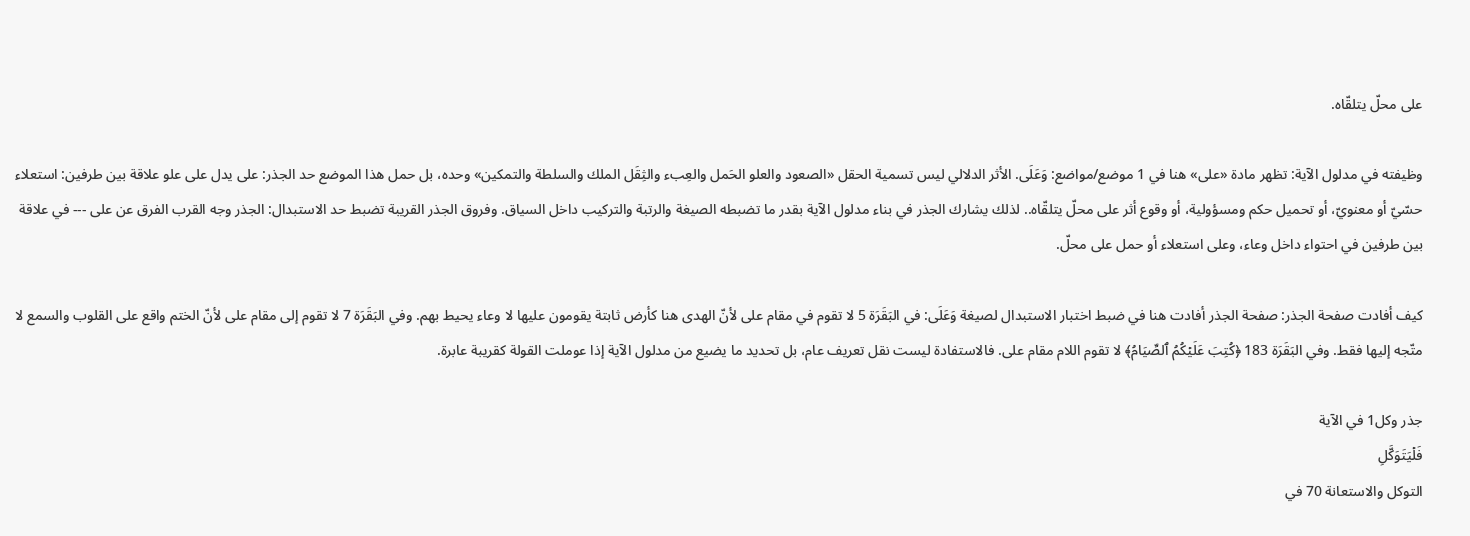على محلّ يتلقّاه.

وظيفته في مدلول الآية: تظهر مادة «على» هنا في 1 موضع/مواضع: وَعَلَى. الأثر الدلالي ليس تسمية الحقل «الصعود والعلو الحَمل والعِبء والثِقَل الملك والسلطة والتمكين» وحده، بل حمل هذا الموضع حد الجذر: على يدل على علو علاقة بين طرفين: استعلاء حسّيّ أو معنويّ، أو تحميل حكم ومسؤولية، أو وقوع أثر على محلّ يتلقّاه.. لذلك يشارك الجذر في بناء مدلول الآية بقدر ما تضبطه الصيغة والرتبة والتركيب داخل السياق. وفروق الجذر القريبة تضبط حد الاستبدال: الجذر وجه القرب الفرق عن على --- في علاقة بين طرفين في احتواء داخل وعاء، وعلى استعلاء أو حمل على محلّ.

كيف أفادت صفحة الجذر: صفحة الجذر أفادت هنا في ضبط اختبار الاستبدال لصيغة وَعَلَى: في البَقَرَة 5 لا تقوم في مقام على لأنّ الهدى هنا كأرض ثابتة يقومون عليها لا وعاء يحيط بهم. وفي البَقَرَة 7 لا تقوم إلى مقام على لأنّ الختم واقع على القلوب والسمع لا متّجه إليها فقط. وفي البَقَرَة 183 ﴿كُتِبَ عَلَيۡكُمُ ٱلصِّيَامُ﴾ لا تقوم اللام مقام على. فالاستفادة ليست نقل تعريف عام، بل تحديد ما يضيع من مدلول الآية إذا عوملت القولة كقريبة عابرة.

جذر وكل1 في الآية
فَلۡيَتَوَكَّلِ
التوكل والاستعانة 70 في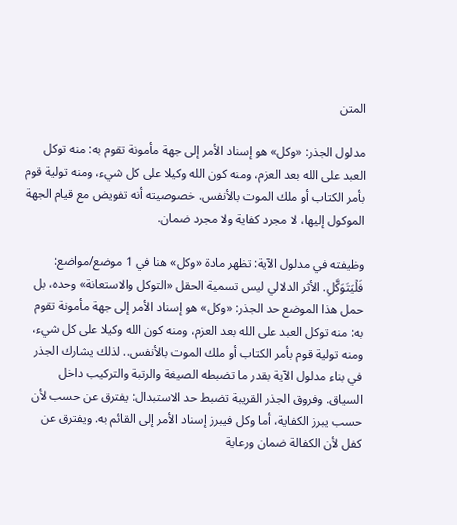المتن

مدلول الجذر: «وكل» هو إسناد الأمر إلى جهة مأمونة تقوم به: منه توكل العبد على الله بعد العزم، ومنه كون الله وكيلا على كل شيء، ومنه تولية قوم بأمر الكتاب أو ملك الموت بالأنفس. خصوصيته أنه تفويض مع قيام الجهة الموكول إليها، لا مجرد كفاية ولا مجرد ضمان.

وظيفته في مدلول الآية: تظهر مادة «وكل» هنا في 1 موضع/مواضع: فَلۡيَتَوَكَّلِ. الأثر الدلالي ليس تسمية الحقل «التوكل والاستعانة» وحده، بل حمل هذا الموضع حد الجذر: «وكل» هو إسناد الأمر إلى جهة مأمونة تقوم به: منه توكل العبد على الله بعد العزم، ومنه كون الله وكيلا على كل شيء، ومنه تولية قوم بأمر الكتاب أو ملك الموت بالأنفس.. لذلك يشارك الجذر في بناء مدلول الآية بقدر ما تضبطه الصيغة والرتبة والتركيب داخل السياق. وفروق الجذر القريبة تضبط حد الاستبدال: يفترق عن حسب لأن حسب يبرز الكفاية، أما وكل فيبرز إسناد الأمر إلى القائم به. ويفترق عن كفل لأن الكفالة ضمان ورعاية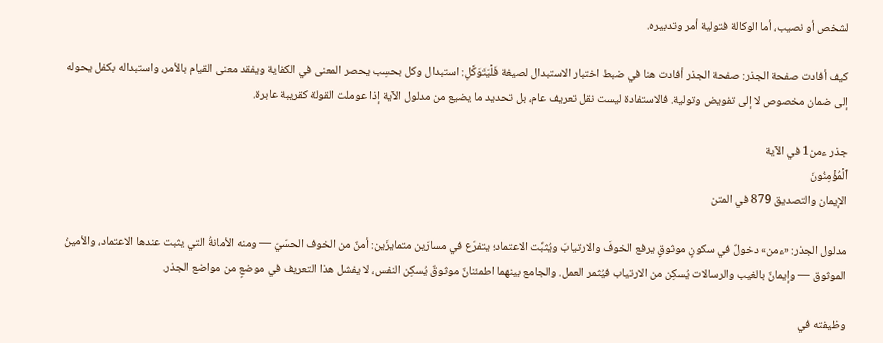لشخص أو نصيب، أما الوكالة فتولية أمر وتدبيره.

كيف أفادت صفحة الجذر: صفحة الجذر أفادت هنا في ضبط اختبار الاستبدال لصيغة فَلۡيَتَوَكَّلِ: استبدال وكل بحسِب يحصر المعنى في الكفاية ويفقد معنى القيام بالأمر، واستبداله بكفل يحوله إلى ضمان مخصوص لا إلى تفويض وتولية. فالاستفادة ليست نقل تعريف عام، بل تحديد ما يضيع من مدلول الآية إذا عوملت القولة كقريبة عابرة.

جذر ءمن1 في الآية
ٱلۡمُؤۡمِنُونَ
الإيمان والتصديق 879 في المتن

مدلول الجذر: «ءمن» دخولٌ في سكونٍ موثوقٍ يرفع الخوفَ والارتيابَ ويُثبِّت الاعتماد؛ يتفرّع في مسارَين متمايزَين: أمنٌ من الخوف الحسّيّ — ومنه الأمانةُ التي يثبت عندها الاعتماد، والأمينُ الموثوق — وإيمانٌ بالغيب والرسالات يُسكِن من الارتياب فيُثمر العمل. والجامع بينهما اطمئنانٌ موثوقٌ يُسكِن النفس، لا يفشل هذا التعريف في موضعٍ من مواضع الجذر.

وظيفته في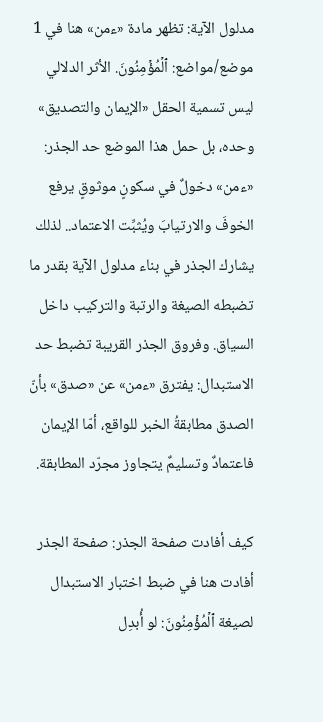مدلول الآية: تظهر مادة «ءمن» هنا في 1 موضع/مواضع: ٱلۡمُؤۡمِنُونَ. الأثر الدلالي ليس تسمية الحقل «الإيمان والتصديق» وحده، بل حمل هذا الموضع حد الجذر: «ءمن» دخولٌ في سكونٍ موثوقٍ يرفع الخوفَ والارتيابَ ويُثبِّت الاعتماد.. لذلك يشارك الجذر في بناء مدلول الآية بقدر ما تضبطه الصيغة والرتبة والتركيب داخل السياق. وفروق الجذر القريبة تضبط حد الاستبدال: يفترق «ءمن» عن «صدق» بأنّ الصدق مطابقةُ الخبر للواقع، أمّا الإيمان فاعتمادٌ وتسليمٌ يتجاوز مجرّد المطابقة.

كيف أفادت صفحة الجذر: صفحة الجذر أفادت هنا في ضبط اختبار الاستبدال لصيغة ٱلۡمُؤۡمِنُونَ: لو أُبدِل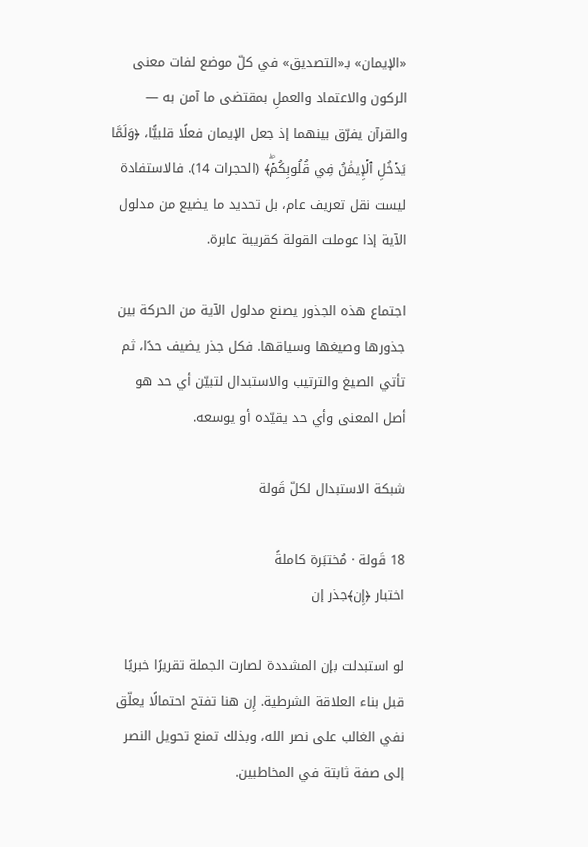«الإيمان» بـ«التصديق» في كلّ موضع لفات معنى الركون والاعتماد والعملِ بمقتضى ما آمن به — والقرآن يفرّق بينهما إذ جعل الإيمان فعلًا قلبيًّا، ﴿وَلَمَّا يَدۡخُلِ ٱلۡإِيمَٰنُ فِي قُلُوبِكُمۡۖ﴾ (الحجرات 14). فالاستفادة ليست نقل تعريف عام، بل تحديد ما يضيع من مدلول الآية إذا عوملت القولة كقريبة عابرة.

اجتماع هذه الجذور يصنع مدلول الآية من الحركة بين جذورها وصيغها وسياقها. فكل جذر يضيف حدًا، ثم تأتي الصيغ والترتيب والاستبدال لتبيّن أي حد هو أصل المعنى وأي حد يقيّده أو يوسعه.

شبكة الاستبدال لكلّ قَولة

18 قَولة · مُختبَرة كاملةً
اختبار ﴿إِن﴾جذر إن

لو استبدلت بإن المشددة لصارت الجملة تقريرًا خبريًا قبل بناء العلاقة الشرطية. إِن هنا تفتح احتمالًا يعلّق نفي الغالب على نصر الله، وبذلك تمنع تحويل النصر إلى صفة ثابتة في المخاطبين.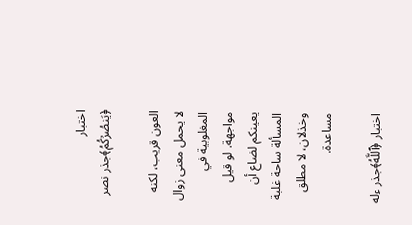اختبار ﴿يَنصُرۡكُمُ﴾جذر نصر

العون قريب، لكنه لا يحمل معنى زوال المغلوبية في مواجهة. لو قيل يعينكم لضاع أن المسألة ساحة غلبة وخذلان، لا مطلق مساعدة.

اختبار ﴿ٱللَّهُ﴾جذر ءله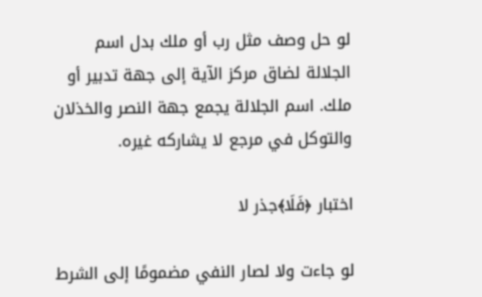لو حل وصف مثل رب أو ملك بدل اسم الجلالة لضاق مركز الآية إلى جهة تدبير أو ملك. اسم الجلالة يجمع جهة النصر والخذلان والتوكل في مرجع لا يشاركه غيره.

اختبار ﴿فَلَا﴾جذر لا

لو جاءت ولا لصار النفي مضمومًا إلى الشرط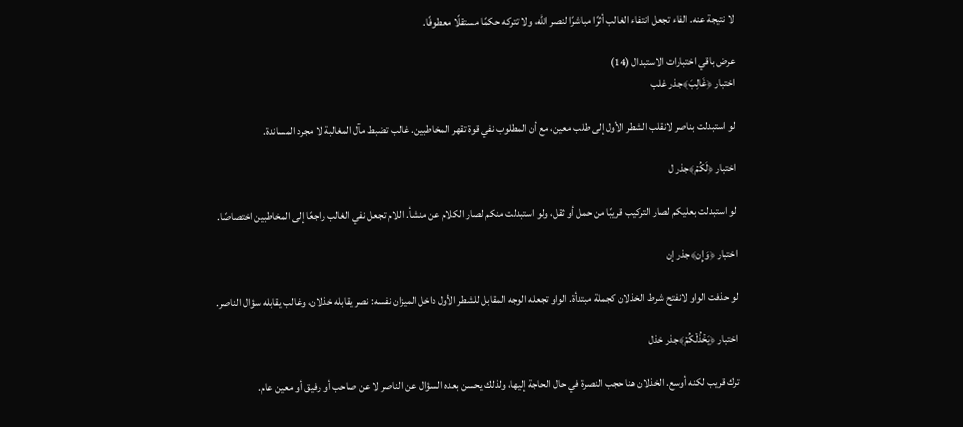لا نتيجة عنه. الفاء تجعل انتفاء الغالب أثرًا مباشرًا لنصر الله، ولا تتركه حكمًا مستقلًا معطوفًا.

عرض باقي اختبارات الاستبدال (14)
اختبار ﴿غَالِبَ﴾جذر غلب

لو استبدلت بناصر لانقلب الشطر الأول إلى طلب معين، مع أن المطلوب نفي قوة تقهر المخاطبين. غالب تضبط مآل المغالبة لا مجرد المساندة.

اختبار ﴿لَكُمۡ﴾جذر ل

لو استبدلت بعليكم لصار التركيب قريبًا من حمل أو ثقل، ولو استبدلت منكم لصار الكلام عن منشأ. اللام تجعل نفي الغالب راجعًا إلى المخاطبين اختصاصًا.

اختبار ﴿وَإِن﴾جذر إن

لو حذفت الواو لانفتح شرط الخذلان كجملة مبتدأة. الواو تجعله الوجه المقابل للشطر الأول داخل الميزان نفسه: نصر يقابله خذلان، وغالب يقابله سؤال الناصر.

اختبار ﴿يَخۡذُلۡكُمۡ﴾جذر خذل

ترك قريب لكنه أوسع. الخذلان هنا حجب النصرة في حال الحاجة إليها، ولذلك يحسن بعده السؤال عن الناصر لا عن صاحب أو رفيق أو معين عام.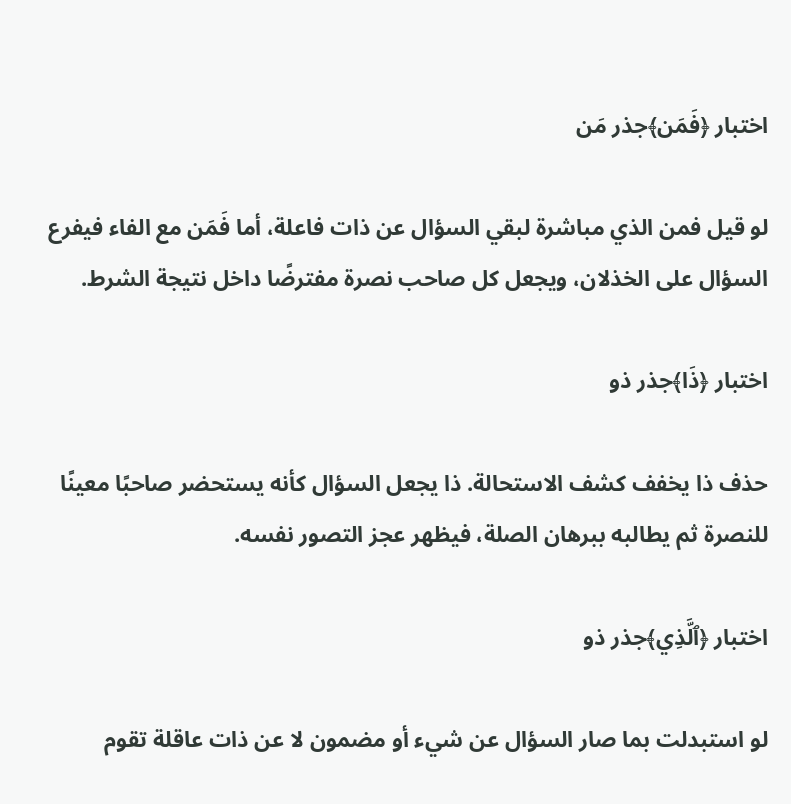اختبار ﴿فَمَن﴾جذر مَن

لو قيل فمن الذي مباشرة لبقي السؤال عن ذات فاعلة، أما فَمَن مع الفاء فيفرع السؤال على الخذلان، ويجعل كل صاحب نصرة مفترضًا داخل نتيجة الشرط.

اختبار ﴿ذَا﴾جذر ذو

حذف ذا يخفف كشف الاستحالة. ذا يجعل السؤال كأنه يستحضر صاحبًا معينًا للنصرة ثم يطالبه ببرهان الصلة، فيظهر عجز التصور نفسه.

اختبار ﴿ٱلَّذِي﴾جذر ذو

لو استبدلت بما صار السؤال عن شيء أو مضمون لا عن ذات عاقلة تقوم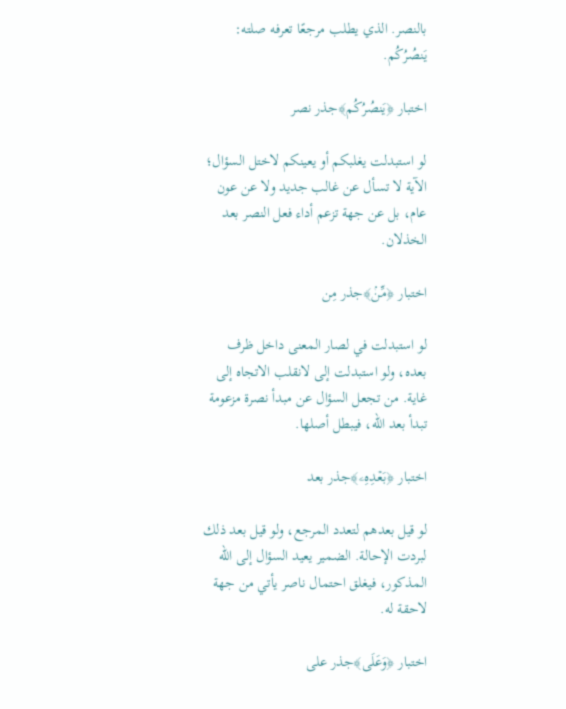بالنصر. الذي يطلب مرجعًا تعرفه صلته: يَنصُرُكُم.

اختبار ﴿يَنصُرُكُم﴾جذر نصر

لو استبدلت يغلبكم أو يعينكم لاختل السؤال؛ الآية لا تسأل عن غالب جديد ولا عن عون عام، بل عن جهة تزعم أداء فعل النصر بعد الخذلان.

اختبار ﴿مِّنۢ﴾جذر مِن

لو استبدلت في لصار المعنى داخل ظرف بعده، ولو استبدلت إلى لانقلب الاتجاه إلى غاية. من تجعل السؤال عن مبدأ نصرة مزعومة تبدأ بعد الله، فيبطل أصلها.

اختبار ﴿بَعۡدِهِۦ﴾جذر بعد

لو قيل بعدهم لتعدد المرجع، ولو قيل بعد ذلك لبردت الإحالة. الضمير يعيد السؤال إلى الله المذكور، فيغلق احتمال ناصر يأتي من جهة لاحقة له.

اختبار ﴿وَعَلَى﴾جذر على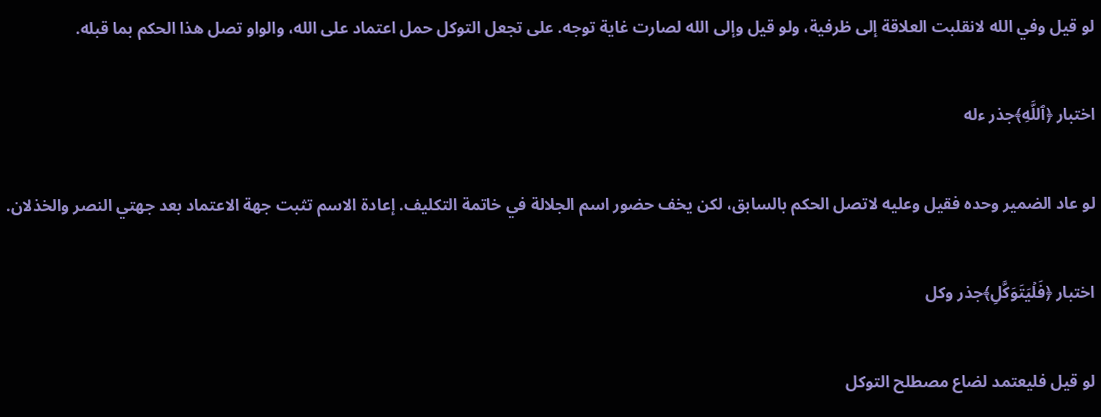لو قيل وفي الله لانقلبت العلاقة إلى ظرفية، ولو قيل وإلى الله لصارت غاية توجه. على تجعل التوكل حمل اعتماد على الله، والواو تصل هذا الحكم بما قبله.

اختبار ﴿ٱللَّهِ﴾جذر ءله

لو عاد الضمير وحده فقيل وعليه لاتصل الحكم بالسابق، لكن يخف حضور اسم الجلالة في خاتمة التكليف. إعادة الاسم تثبت جهة الاعتماد بعد جهتي النصر والخذلان.

اختبار ﴿فَلۡيَتَوَكَّلِ﴾جذر وكل

لو قيل فليعتمد لضاع مصطلح التوكل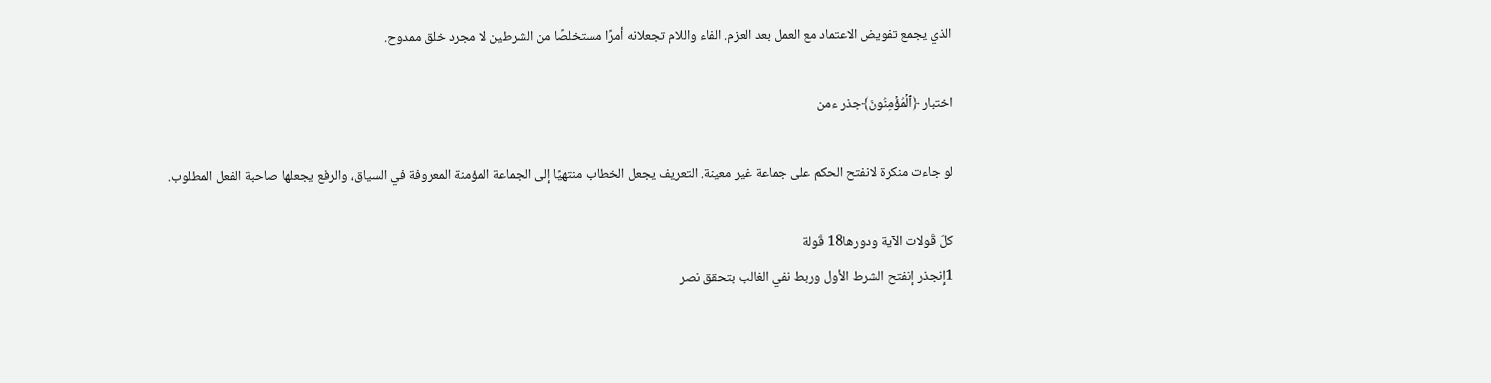الذي يجمع تفويض الاعتماد مع العمل بعد العزم. الفاء واللام تجعلانه أمرًا مستخلصًا من الشرطين لا مجرد خلق ممدوح.

اختبار ﴿ٱلۡمُؤۡمِنُونَ﴾جذر ءمن

لو جاءت منكرة لانفتح الحكم على جماعة غير معينة. التعريف يجعل الخطاب منتهيًا إلى الجماعة المؤمنة المعروفة في السياق، والرفع يجعلها صاحبة الفعل المطلوب.

كلّ قَولات الآية ودورها18 قَولة
1إِنجذر إنفتح الشرط الأول وربط نفي الغالب بتحقق نصر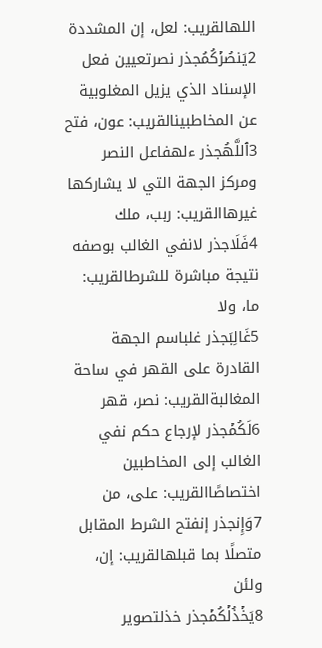اللهالقريب: لعل، إن المشددة
2يَنصُرۡكُمُجذر نصرتعيين فعل الإسناد الذي يزيل المغلوبية عن المخاطبينالقريب: عون، فتح
3ٱللَّهُجذر ءلهفاعل النصر ومركز الجهة التي لا يشاركها غيرهاالقريب: ربب، ملك
4فَلَاجذر لانفي الغالب بوصفه نتيجة مباشرة للشرطالقريب: ما، ولا
5غَالِبَجذر غلباسم الجهة القادرة على القهر في ساحة المغالبةالقريب: نصر، قهر
6لَكُمۡجذر لإرجاع حكم نفي الغالب إلى المخاطبين اختصاصًاالقريب: على، من
7وَإِنجذر إنفتح الشرط المقابل متصلًا بما قبلهالقريب: إن، ولئن
8يَخۡذُلۡكُمۡجذر خذلتصوير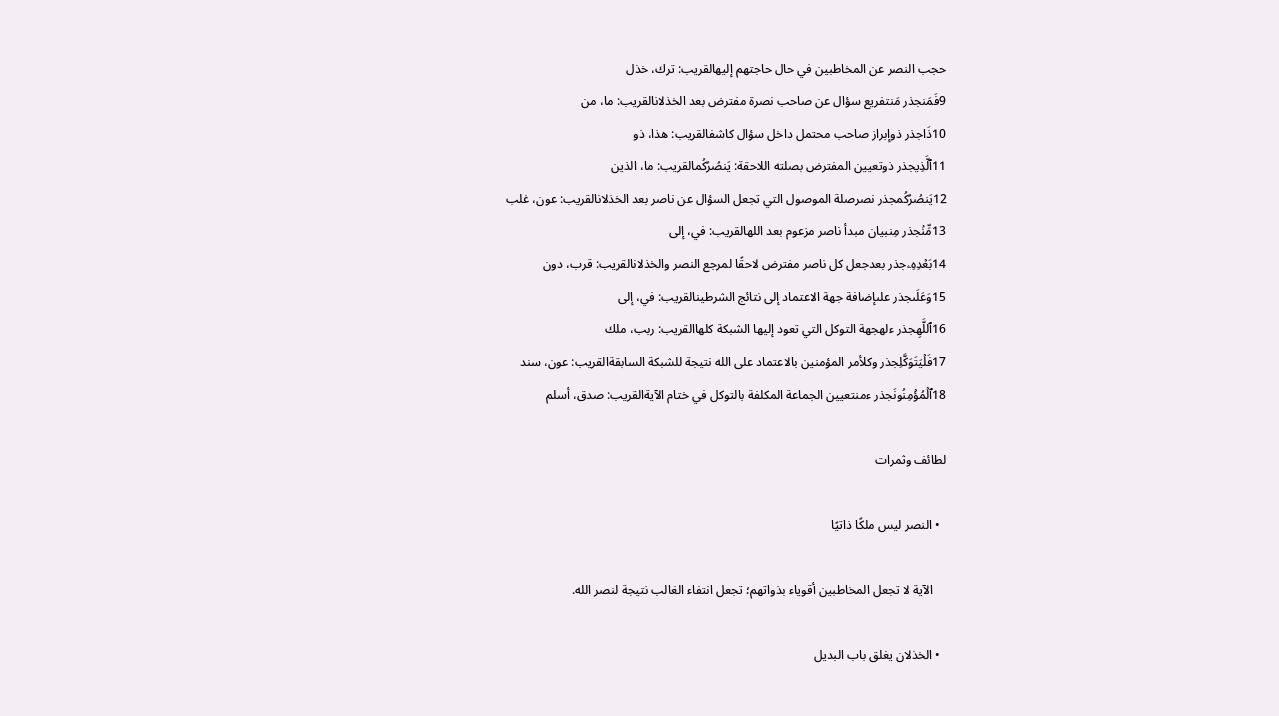حجب النصر عن المخاطبين في حال حاجتهم إليهالقريب: ترك، خذل
9فَمَنجذر مَنتفريع سؤال عن صاحب نصرة مفترض بعد الخذلانالقريب: ما، من
10ذَاجذر ذوإبراز صاحب محتمل داخل سؤال كاشفالقريب: هذا، ذو
11ٱلَّذِيجذر ذوتعيين المفترض بصلته اللاحقة: يَنصُرُكُمالقريب: ما، الذين
12يَنصُرُكُمجذر نصرصلة الموصول التي تجعل السؤال عن ناصر بعد الخذلانالقريب: عون، غلب
13مِّنۢجذر مِنبيان مبدأ ناصر مزعوم بعد اللهالقريب: في، إلى
14بَعۡدِهِۦجذر بعدجعل كل ناصر مفترض لاحقًا لمرجع النصر والخذلانالقريب: قرب، دون
15وَعَلَىجذر علىإضافة جهة الاعتماد إلى نتائج الشرطينالقريب: في، إلى
16ٱللَّهِجذر ءلهجهة التوكل التي تعود إليها الشبكة كلهاالقريب: ربب، ملك
17فَلۡيَتَوَكَّلِجذر وكلأمر المؤمنين بالاعتماد على الله نتيجة للشبكة السابقةالقريب: عون، سند
18ٱلۡمُؤۡمِنُونَجذر ءمنتعيين الجماعة المكلفة بالتوكل في ختام الآيةالقريب: صدق، أسلم

لطائف وثمرات

  • النصر ليس ملكًا ذاتيًا

    الآية لا تجعل المخاطبين أقوياء بذواتهم؛ تجعل انتفاء الغالب نتيجة لنصر الله.

  • الخذلان يغلق باب البديل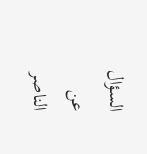السؤال عن الناصر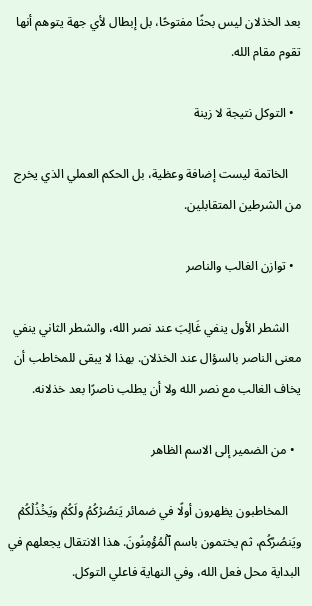بعد الخذلان ليس بحثًا مفتوحًا، بل إبطال لأي جهة يتوهم أنها تقوم مقام الله.

  • التوكل نتيجة لا زينة

    الخاتمة ليست إضافة وعظية، بل الحكم العملي الذي يخرج من الشرطين المتقابلين.

  • توازن الغالب والناصر

    الشطر الأول ينفي غَالِبَ عند نصر الله، والشطر الثاني ينفي معنى الناصر بالسؤال عند الخذلان. بهذا لا يبقى للمخاطب أن يخاف الغالب مع نصر الله ولا أن يطلب ناصرًا بعد خذلانه.

  • من الضمير إلى الاسم الظاهر

    المخاطبون يظهرون أولًا في ضمائر يَنصُرۡكُمُ ولَكُمۡ ويَخۡذُلۡكُمۡ ويَنصُرُكُم، ثم يختمون باسم ٱلۡمُؤۡمِنُونَ. هذا الانتقال يجعلهم في البداية محل فعل الله، وفي النهاية فاعلي التوكل.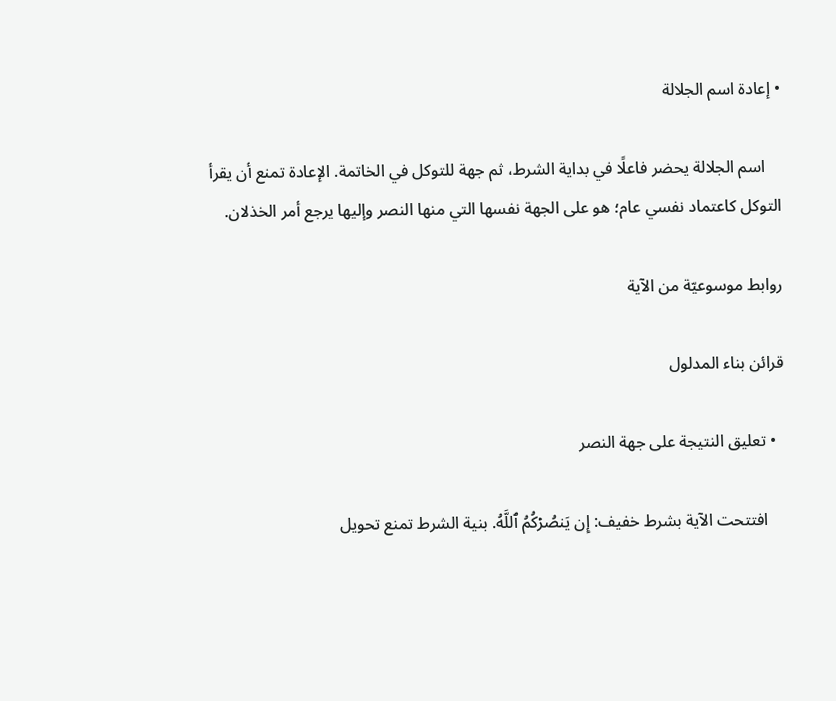• إعادة اسم الجلالة

    اسم الجلالة يحضر فاعلًا في بداية الشرط، ثم جهة للتوكل في الخاتمة. الإعادة تمنع أن يقرأ التوكل كاعتماد نفسي عام؛ هو على الجهة نفسها التي منها النصر وإليها يرجع أمر الخذلان.

روابط موسوعيّة من الآية

قرائن بناء المدلول

  • تعليق النتيجة على جهة النصر

    افتتحت الآية بشرط خفيف: إِن يَنصُرۡكُمُ ٱللَّهُ. بنية الشرط تمنع تحويل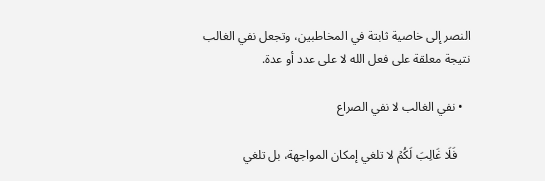النصر إلى خاصية ثابتة في المخاطبين، وتجعل نفي الغالب نتيجة معلقة على فعل الله لا على عدد أو عدة.

  • نفي الغالب لا نفي الصراع

    فَلَا غَالِبَ لَكُمۡ لا تلغي إمكان المواجهة، بل تلغي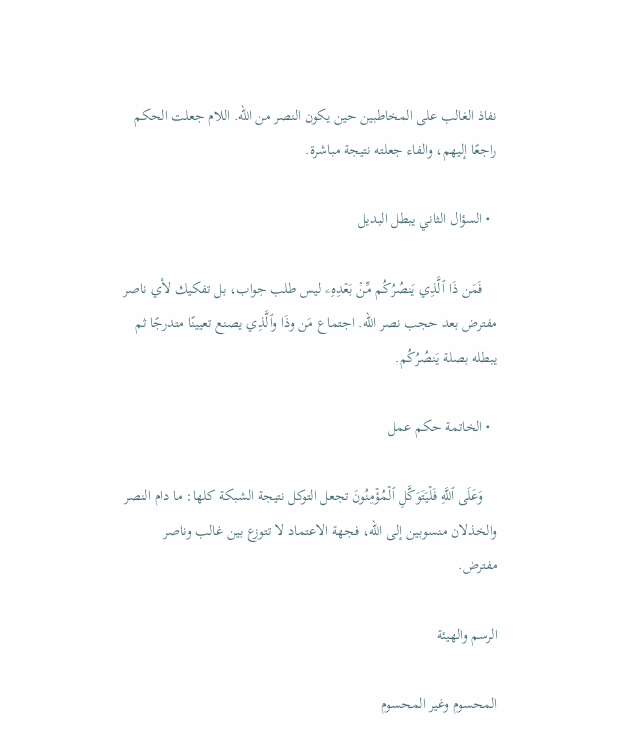نفاذ الغالب على المخاطبين حين يكون النصر من الله. اللام جعلت الحكم راجعًا إليهم، والفاء جعلته نتيجة مباشرة.

  • السؤال الثاني يبطل البديل

    فَمَن ذَا ٱلَّذِي يَنصُرُكُم مِّنۢ بَعۡدِهِۦ ليس طلب جواب، بل تفكيك لأي ناصر مفترض بعد حجب نصر الله. اجتماع مَن وذَا وٱلَّذِي يصنع تعيينًا متدرجًا ثم يبطله بصلة يَنصُرُكُم.

  • الخاتمة حكم عمل

    وَعَلَى ٱللَّهِ فَلۡيَتَوَكَّلِ ٱلۡمُؤۡمِنُونَ تجعل التوكل نتيجة الشبكة كلها: ما دام النصر والخذلان منسوبين إلى الله، فجهة الاعتماد لا تتوزع بين غالب وناصر مفترض.

الرسم والهيئة

المحسوم وغير المحسوم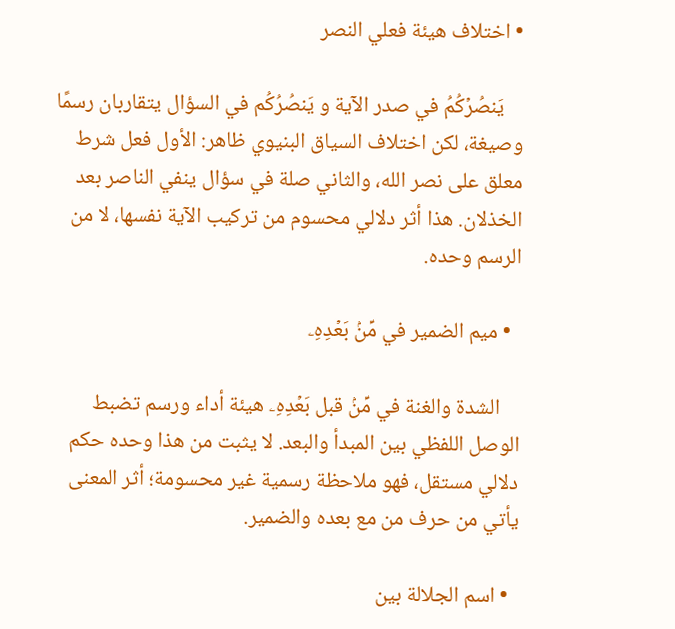• اختلاف هيئة فعلي النصر

    يَنصُرۡكُمُ في صدر الآية و يَنصُرُكُم في السؤال يتقاربان رسمًا وصيغة، لكن اختلاف السياق البنيوي ظاهر: الأول فعل شرط معلق على نصر الله، والثاني صلة في سؤال ينفي الناصر بعد الخذلان. هذا أثر دلالي محسوم من تركيب الآية نفسها، لا من الرسم وحده.

  • ميم الضمير في مِّنۢ بَعۡدِهِۦ

    الشدة والغنة في مِّنۢ قبل بَعۡدِهِۦ هيئة أداء ورسم تضبط الوصل اللفظي بين المبدأ والبعد. لا يثبت من هذا وحده حكم دلالي مستقل، فهو ملاحظة رسمية غير محسومة؛ أثر المعنى يأتي من حرف من مع بعده والضمير.

  • اسم الجلالة بين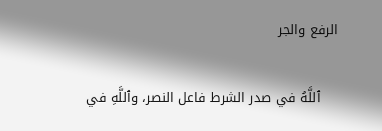الرفع والجر

    ٱللَّهُ في صدر الشرط فاعل النصر، وٱللَّهِ في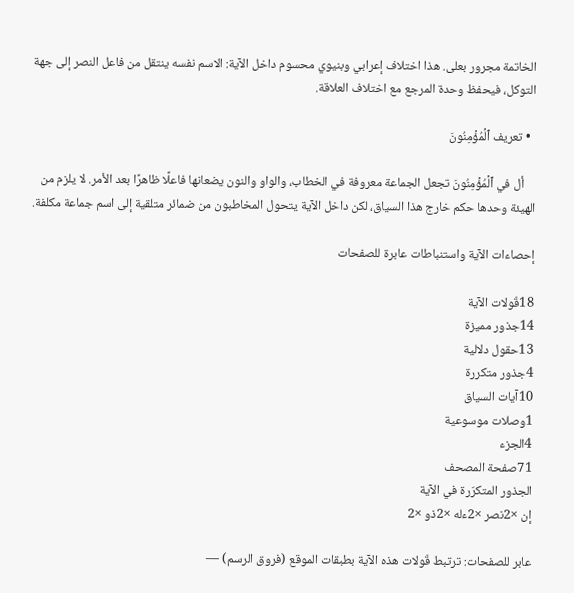الخاتمة مجرور بعلى. هذا اختلاف إعرابي وبنيوي محسوم داخل الآية: الاسم نفسه ينتقل من فاعل النصر إلى جهة التوكل، فيحفظ وحدة المرجع مع اختلاف العلاقة.

  • تعريف ٱلۡمُؤۡمِنُونَ

    أل في ٱلۡمُؤۡمِنُونَ تجعل الجماعة معروفة في الخطاب، والواو والنون يضعانها فاعلًا ظاهرًا بعد الأمر. لا يلزم من الهيئة وحدها حكم خارج هذا السياق، لكن داخل الآية يتحول المخاطبون من ضمائر متلقية إلى اسم جماعة مكلفة.

إحصاءات الآية واستنباطات عابرة للصفحات

18قَولات الآية
14جذور مميزة
13حقول دلالية
4جذور متكررة
10آيات السياق
1وصلات موسوعية
4الجزء
71صفحة المصحف
الجذور المتكرّرة في الآية
إن ×2نصر ×2ءله ×2ذو ×2

عابر للصفحات: ترتبط قَولات هذه الآية بطبقات الموقع (فروق الرسم) —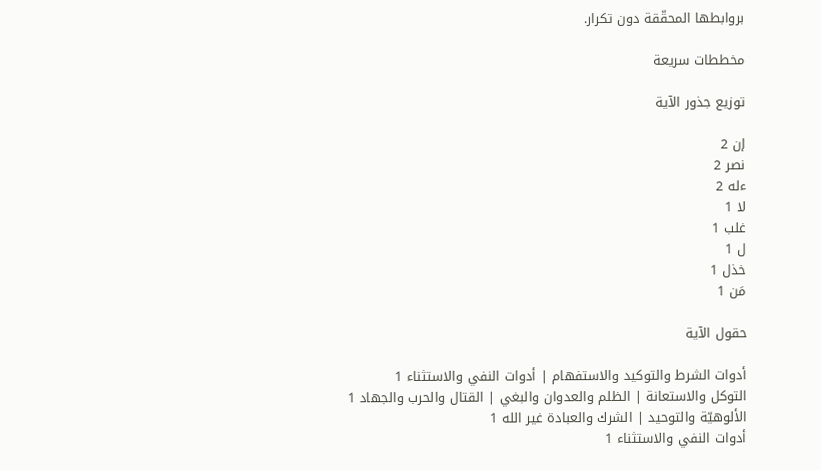بروابطها المحقّقة دون تكرار.

مخططات سريعة

توزيع جذور الآية

إن 2
نصر 2
ءله 2
لا 1
غلب 1
ل 1
خذل 1
مَن 1

حقول الآية

أدوات الشرط والتوكيد والاستفهام | أدوات النفي والاستثناء 1
التوكل والاستعانة | الظلم والعدوان والبغي | القتال والحرب والجهاد 1
الألوهيّة والتوحيد | الشرك والعبادة غير الله 1
أدوات النفي والاستثناء 1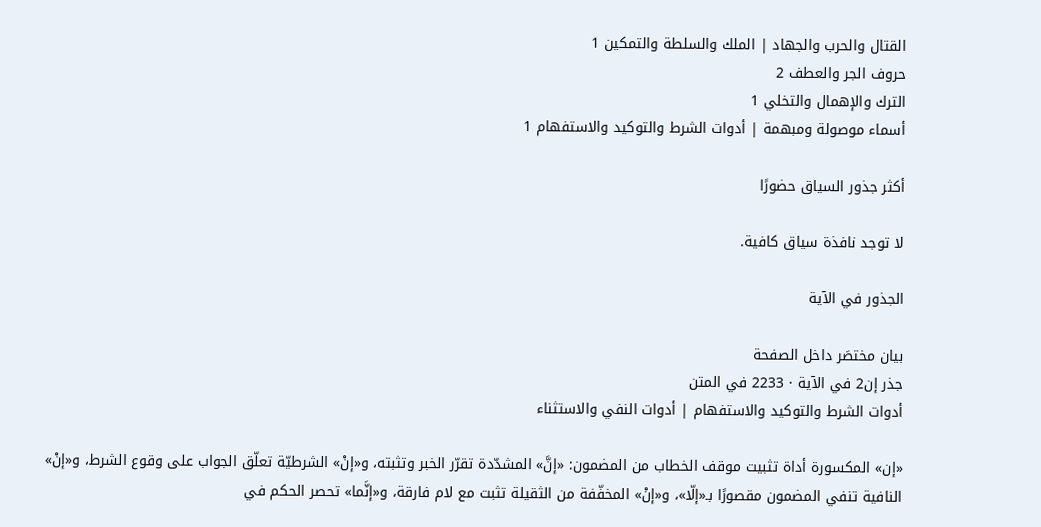القتال والحرب والجهاد | الملك والسلطة والتمكين 1
حروف الجر والعطف 2
الترك والإهمال والتخلي 1
أسماء موصولة ومبهمة | أدوات الشرط والتوكيد والاستفهام 1

أكثر جذور السياق حضورًا

لا توجد نافذة سياق كافية.

الجذور في الآية

بيان مختصَر داخل الصفحة
جذر إن2 في الآية · 2233 في المتن
أدوات الشرط والتوكيد والاستفهام | أدوات النفي والاستثناء

«إن» المكسورة أداة تثبيت موقف الخطاب من المضمون: «إنَّ» المشدّدة تقرّر الخبر وتثبته، و«إنْ» الشرطيّة تعلّق الجواب على وقوع الشرط، و«إنْ» النافية تنفي المضمون مقصورًا بـ«إلّا»، و«إنْ» المخفّفة من الثقيلة تثبت مع لام فارقة، و«إنَّما» تحصر الحكم في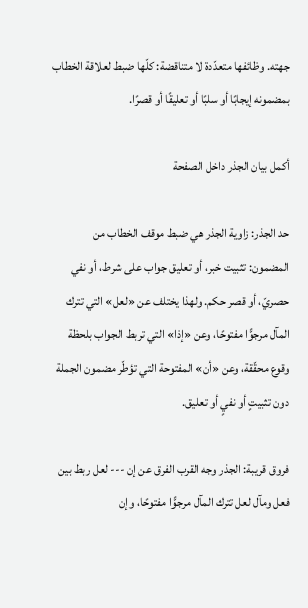جهته. وظائفها متعدّدة لا متناقضة: كلّها ضبط لعلاقة الخطاب بمضمونه إيجابًا أو سلبًا أو تعليقًا أو قصرًا.

أكمل بيان الجذر داخل الصفحة

حد الجذر: زاوية الجذر هي ضبط موقف الخطاب من المضمون: تثبيت خبر، أو تعليق جواب على شرط، أو نفي حصريّ، أو قصر حكم. ولهذا يختلف عن «لعل» التي تترك المآل مرجوًّا مفتوحًا، وعن «إذا» التي تربط الجواب بلحظة وقوع محقّقة، وعن «أن» المفتوحة التي تؤطّر مضمون الجملة دون تثبيتٍ أو نفيٍ أو تعليق.

فروق قريبة: الجذر وجه القرب الفرق عن إن --- لعل ربط بين فعل ومآل لعل تترك المآل مرجوًّا مفتوحًا، وإن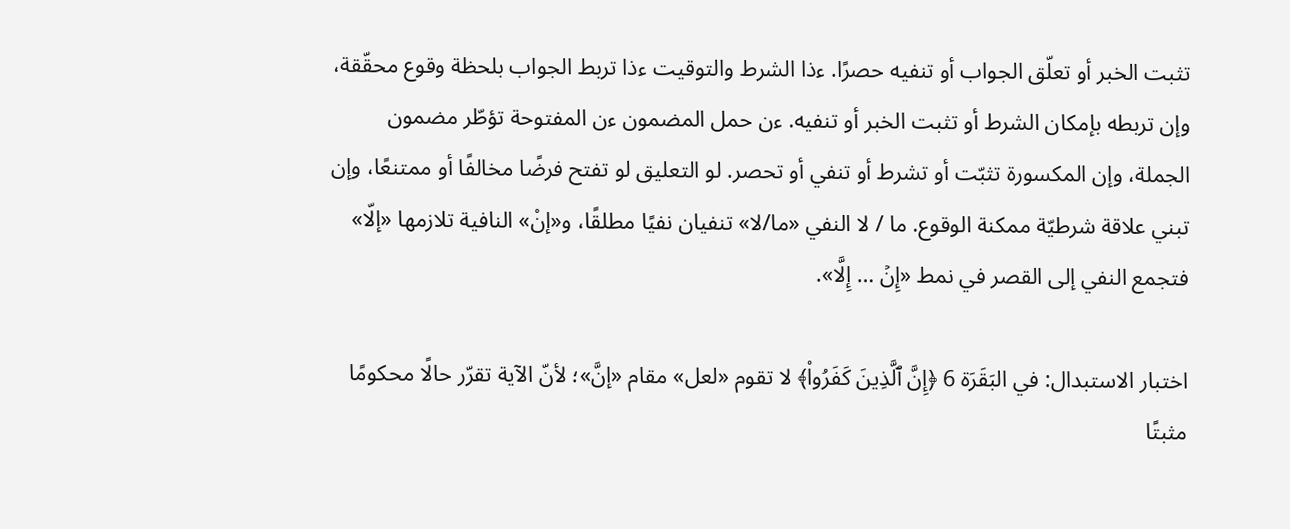تثبت الخبر أو تعلّق الجواب أو تنفيه حصرًا. ءذا الشرط والتوقيت ءذا تربط الجواب بلحظة وقوع محقّقة، وإن تربطه بإمكان الشرط أو تثبت الخبر أو تنفيه. ءن حمل المضمون ءن المفتوحة تؤطّر مضمون الجملة، وإن المكسورة تثبّت أو تشرط أو تنفي أو تحصر. لو التعليق لو تفتح فرضًا مخالفًا أو ممتنعًا، وإن تبني علاقة شرطيّة ممكنة الوقوع. ما / لا النفي «ما/لا» تنفيان نفيًا مطلقًا، و«إنْ» النافية تلازمها «إلّا» فتجمع النفي إلى القصر في نمط «إِنۡ … إِلَّا».

اختبار الاستبدال: في البَقَرَة 6 ﴿إِنَّ ٱلَّذِينَ كَفَرُواْ﴾ لا تقوم «لعل» مقام «إنَّ»؛ لأنّ الآية تقرّر حالًا محكومًا مثبتًا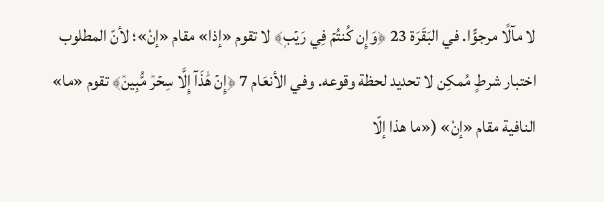لا مآلًا مرجوًّا. في البَقَرَة 23 ﴿وَإِن كُنتُمۡ فِي رَيۡبٖ﴾ لا تقوم «إذا» مقام «إنْ»؛ لأنّ المطلوب اختبار شرطٍ مُمكِن لا تحديد لحظة وقوعه. وفي الأنعَام 7 ﴿إِنۡ هَٰذَآ إِلَّا سِحۡرٞ مُّبِينٞ﴾ تقوم «ما» النافية مقام «إنْ» («ما هذا إلّا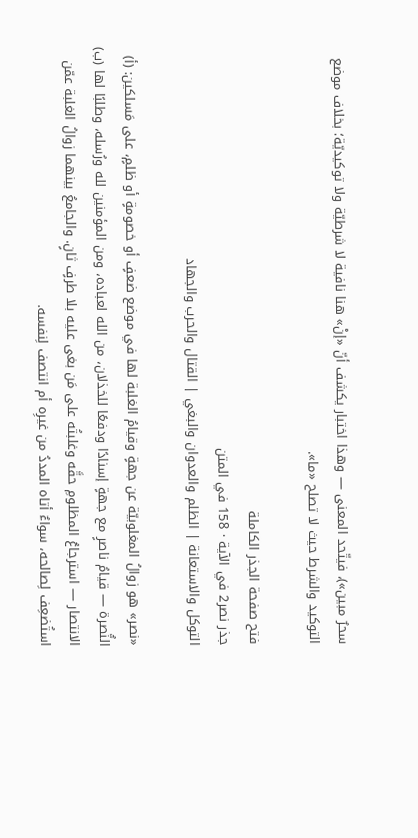سحرٌ مبين»)، فيتّحد المعنى — وهذا اختبار يكشف أنّ «إنْ» هنا نافية لا شرطيّة ولا توكيديّة؛ بخلاف موضع التوكيد والشرط حيث لا تصلح «ما».

فتح صفحة الجذر الكاملة
جذر نصر2 في الآية · 158 في المتن
التوكل والاستعانة | الظلم والعدوان والبغي | القتال والحرب والجهاد

«نصر» هو زوالُ المغلوبيّة عن جهةٍ وقيامُ الغلبة لها في موضع ضعفٍ أو خصومةٍ أو ظلمٍ، على مَسلكين: (أ) النُّصرة — قيامُ ناصرٍ مع جهةٍ إسنادًا ودفعًا للخذلان، من الله لعباده، ومن المؤمنين لله ورُسله، وطلبًا لها (ب) الانتصار — استرجاعُ المظلومِ حقَّه وغلبتُه على مَن بغى عليه بلا طرفٍ ثانٍ. والجامعُ بينهما زوالُ الغلبة عمّن استُضعِف لِصالحه، سواءٌ أتاه المددُ من غيرِه أم انتصف لِنفسه.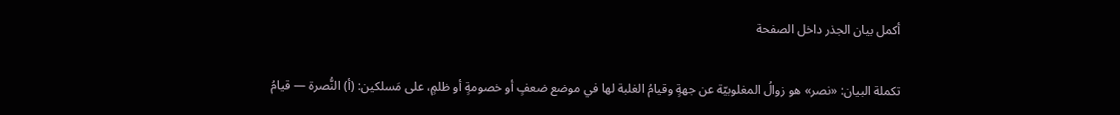أكمل بيان الجذر داخل الصفحة

تكملة البيان: «نصر» هو زوالُ المغلوبيّة عن جهةٍ وقيامُ الغلبة لها في موضع ضعفٍ أو خصومةٍ أو ظلمٍ، على مَسلكين: (أ) النُّصرة — قيامُ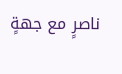ناصرٍ مع جهةٍ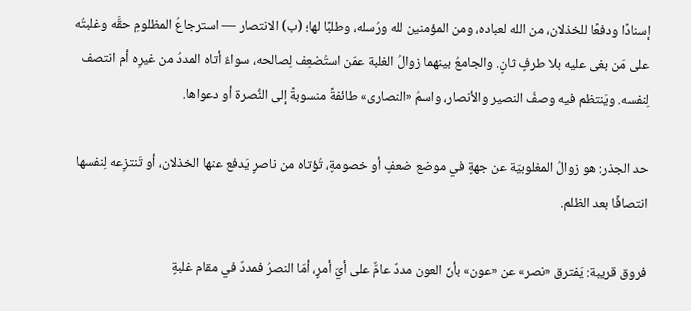إسنادًا ودفعًا للخذلان، من الله لعباده، ومن المؤمنين لله ورُسله، وطلبًا لها؛ (ب) الانتصار — استرجاعُ المظلومِ حقَّه وغلبتُه على مَن بغى عليه بلا طرفٍ ثانٍ. والجامعُ بينهما زوالُ الغلبة عمّن استُضعِف لِصالحه، سواءٌ أتاه المددُ من غيرِه أم انتصف لِنفسه. ويَنتظم فيه وصفُ النصير والأنصار، واسمُ «النصارى» طائفةً منسوبةً إلى النُّصرة أو دعواها.

حد الجذر: هو زوالُ المغلوبيّة عن جهةٍ في موضع ضعفٍ أو خصومةٍ، تُؤتاه من ناصرٍ يَدفع عنها الخذلان، أو تَنتزِعه لِنفسها انتصافًا بعد الظلم.

فروق قريبة: يَفترق «نصر» عن «عون» بأنّ العون مددٌ عامٌّ على أيّ أمرٍ، أمّا النصرُ فمددٌ في مقام غلبةٍ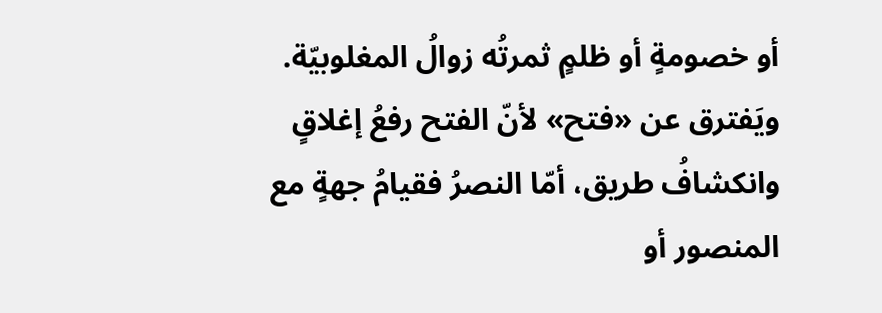أو خصومةٍ أو ظلمٍ ثمرتُه زوالُ المغلوبيّة. ويَفترق عن «فتح» لأنّ الفتح رفعُ إغلاقٍ وانكشافُ طريق، أمّا النصرُ فقيامُ جهةٍ مع المنصور أو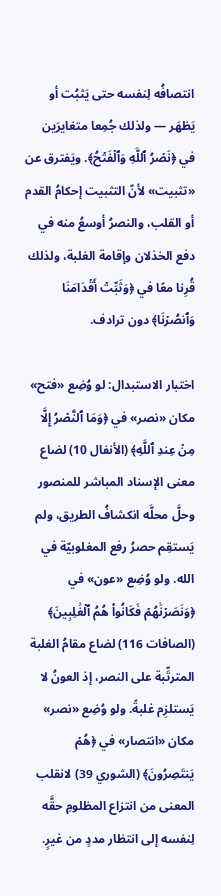انتصافُه لِنفسه حتى يَثبُت أو يَظهَر — ولذلك جُمِعا متغايرَين في ﴿نَصۡرُ ٱللَّهِ وَٱلۡفَتۡحُ﴾. ويَفترق عن «تثبيت» لأنّ التثبيت إحكامُ القدم أو القلب، والنصرُ أوسعُ منه في دفع الخذلان وإقامة الغلبة، ولذلك قُرِنا معًا في ﴿وَثَبِّتۡ أَقۡدَامَنَا وَٱنصُرۡنَا﴾ دون ترادف.

اختبار الاستبدال: لو وُضِع «فتح» مكان «نصر» في ﴿وَمَا ٱلنَّصۡرُ إِلَّا مِنۡ عِندِ ٱللَّهِ﴾ (الأنفال 10) لضاع معنى الإسناد المباشر للمنصور وحلَّ محلَّه انكشافُ الطريق، ولم يَستقِم حصرُ رفع المغلوبيّة في الله. ولو وُضِع «عون» في ﴿وَنَصَرۡنَٰهُمۡ فَكَانُواْ هُمُ ٱلۡغَٰلِبِينَ﴾ (الصافات 116) لضاع مقامُ الغلبة المترتِّبة على النصر، إذ العونُ لا يَستلزِم غلبةً. ولو وُضِع «نصر» مكان «انتصار» في ﴿هُمۡ يَنتَصِرُونَ﴾ (الشوري 39) لانقلب المعنى من انتزاع المظلومِ حقَّه لِنفسه إلى انتظار مددٍ من غيرٍ.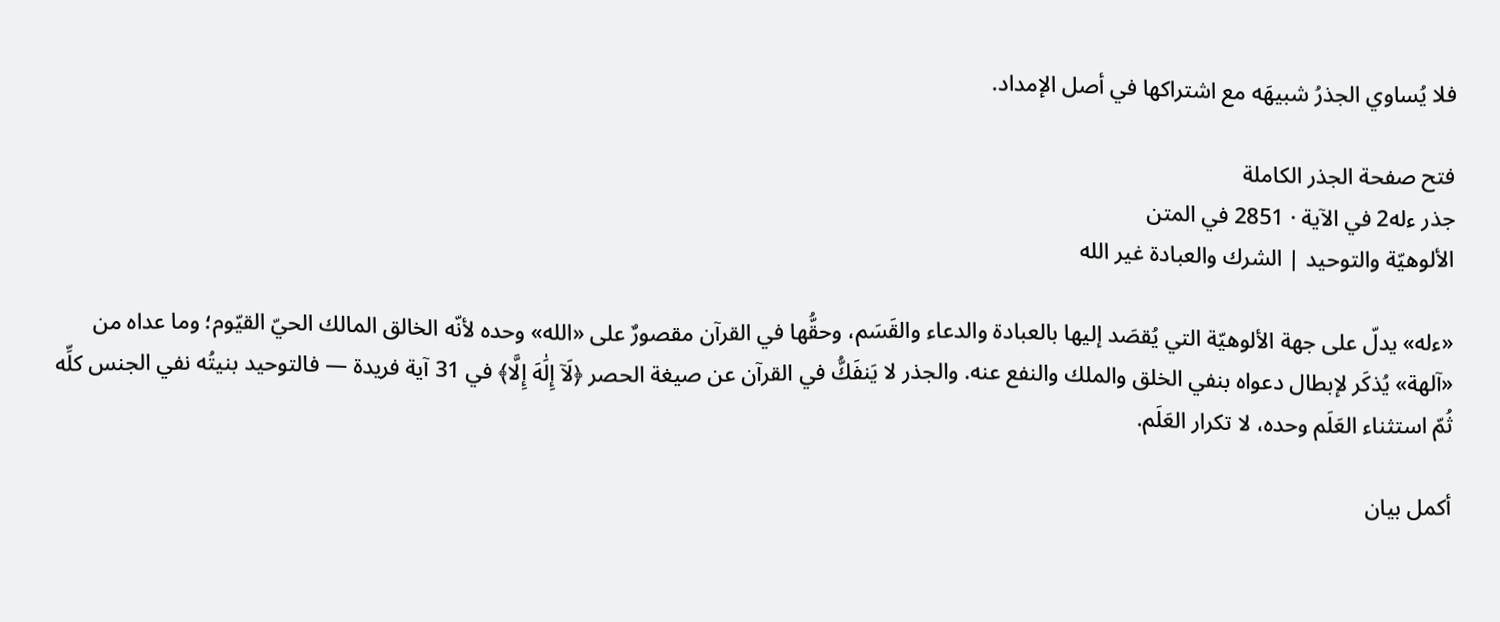فلا يُساوي الجذرُ شبيهَه مع اشتراكها في أصل الإمداد.

فتح صفحة الجذر الكاملة
جذر ءله2 في الآية · 2851 في المتن
الألوهيّة والتوحيد | الشرك والعبادة غير الله

«ءله» يدلّ على جهة الألوهيّة التي يُقصَد إليها بالعبادة والدعاء والقَسَم، وحقُّها في القرآن مقصورٌ على «الله» وحده لأنّه الخالق المالك الحيّ القيّوم؛ وما عداه من «آلهة» يُذكَر لإبطال دعواه بنفي الخلق والملك والنفع عنه. والجذر لا يَنفَكُّ في القرآن عن صيغة الحصر ﴿لَآ إِلَٰهَ إِلَّا﴾ في 31 آية فريدة — فالتوحيد بنيتُه نفي الجنس كلِّه ثُمّ استثناء العَلَم وحده، لا تكرار العَلَم.

أكمل بيان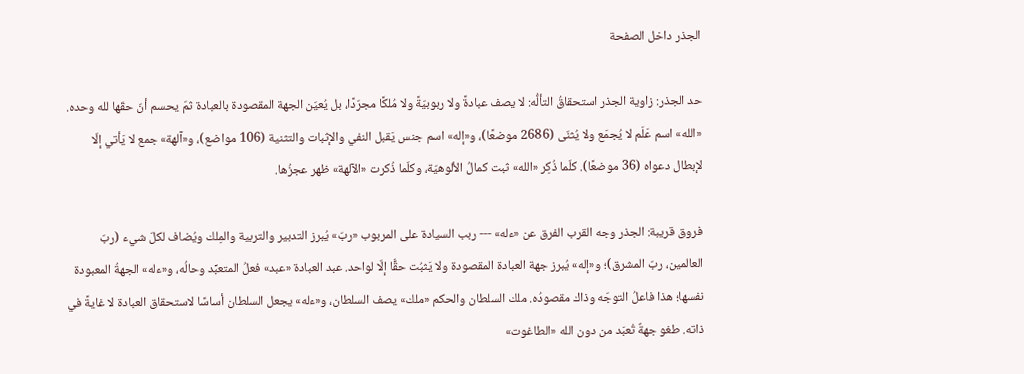الجذر داخل الصفحة

حد الجذر: زاوية الجذر استحقاقُ التألُّه: لا يصف عبادةً ولا ربوبيّةً ولا مُلكًا مجرّدًا، بل يُعيّن الجهة المقصودة بالعبادة ثمّ يحسم أنّ حقّها لله وحده. «الله» اسم عَلَم لا يُجمَع ولا يُثنّى (2686 موضعًا)، و«إله» اسم جنس يَقبل النفي والإثبات والتثنية (106 مواضع)، و«آلهة» جمع لا يَأتي إلّا لإبطال دعواه (36 موضعًا). كلّما ذُكِر «الله» ثبت كمالُ الألوهيّة، وكلّما ذُكرت «الآلهة» ظهر عجزُها.

فروق قريبة: الجذر وجه القرب الفرق عن «ءله» --- ربب السيادة على المربوب «ربّ» يُبرز التدبير والتربية والمِلك ويُضاف لكلّ شيء (ربّ العالمين، ربّ المشرق)؛ و«إله» يُبرز جهة العبادة المقصودة ولا يَثبُت حقًّا إلّا لواحد. عبد العبادة «عبد» فعلُ المتعبِّد وحالُه، و«ءله» الجهةُ المعبودة نفسها؛ هذا فاعلُ التوجّه وذاك مقصودُه. ملك السلطان والحكم «ملك» يصف السلطان، و«ءله» يجعل السلطان أساسًا لاستحقاق العبادة لا غايةً في ذاته. طغو جهةٌ تُعبَد من دون الله «الطاغوت»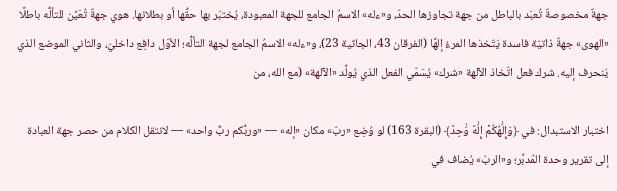جهةٌ مخصوصةٌ تُعبَد بالباطل من جهة تجاوزها الحدّ، و«ءله» الاسمُ الجامع للجهة المعبودة، يُختبَر بها حقُّها أو بطلانها. هوي جهةٌ تُعَيَّن للتألُّه باطلًا «الهوى» جهةٌ ذاتيّة فاسدة يَتّخذها المرءُ إلهًا (الفرقان 43، الجاثية 23)، و«ءله» الاسمُ الجامع لجهة التألُّه؛ الأوّل دافِع داخليّ، والثاني الموضع الذي يَنحرف إليه. شرك فعل اتّخاذ الآلهة «شرك» يُسَمّي الفعل الذي يُولِّد «الآلهة» (مع الله، من

اختبار الاستبدال: في ﴿وَإِلَٰهُكُمۡ إِلَٰهٞ وَٰحِدٞ﴾ (البقرة 163) لو وُضِع «ربّ» مكان «إله» — «وربُّكم ربٌّ واحد» — لانتقل الكلام من حصر جهة العبادة إلى تقرير وحدة المُدبِّر؛ و«الربّ» يُضاف في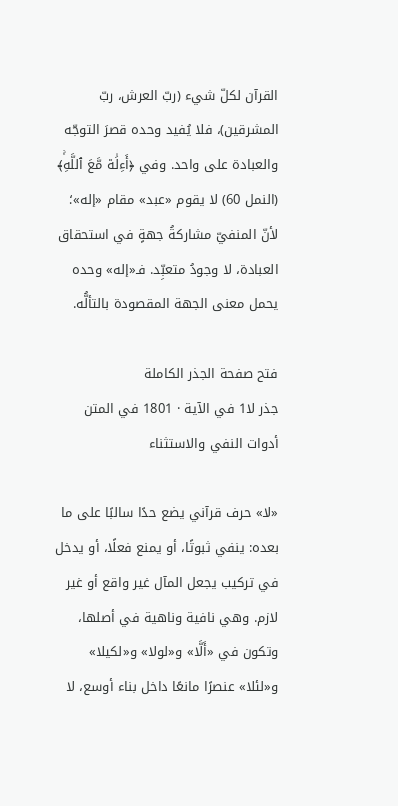القرآن لكلّ شيء (ربّ العرش، ربّ المشرقين)، فلا يُفيد وحده قصرَ التوجّه والعبادة على واحد. وفي ﴿أَءِلَٰهٞ مَّعَ ٱللَّهِۚ﴾ (النمل 60) لا يقوم «عبد» مقام «إله»؛ لأنّ المنفيّ مشاركةُ جهةٍ في استحقاق العبادة، لا وجودُ متعبِّد. فـ«إله» وحده يحمل معنى الجهة المقصودة بالتألُّه.

فتح صفحة الجذر الكاملة
جذر لا1 في الآية · 1801 في المتن
أدوات النفي والاستثناء

«لا» حرف قرآني يضع حدًا سالبًا على ما بعده: ينفي ثبوتًا، أو يمنع فعلًا، أو يدخل في تركيب يجعل المآل غير واقع أو غير لازم. وهي نافية وناهية في أصلها، وتكون في «أَلَّا» و«لولا» و«لكيلا» و«لئلا» عنصرًا مانعًا داخل بناء أوسع، لا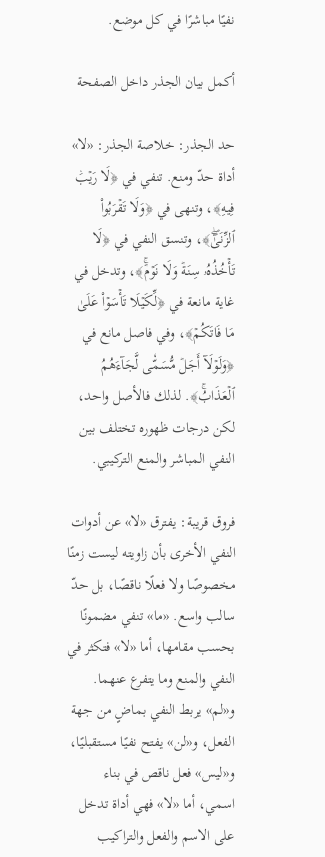نفيًا مباشرًا في كل موضع.

أكمل بيان الجذر داخل الصفحة

حد الجذر: خلاصة الجذر: «لا» أداة حدّ ومنع. تنفي في ﴿لَا رَيۡبَۛ فِيهِ﴾، وتنهى في ﴿وَلَا تَقۡرَبُواْ ٱلزِّنَىٰٓۖ﴾، وتنسق النفي في ﴿لَا تَأۡخُذُهُۥ سِنَةٞ وَلَا نَوۡمٞۚ﴾، وتدخل في غاية مانعة في ﴿لِّكَيۡلَا تَأۡسَوۡاْ عَلَىٰ مَا فَاتَكُمۡ﴾، وفي فاصل مانع في ﴿وَلَوۡلَآ أَجَلٞ مُّسَمّٗى لَّجَآءَهُمُ ٱلۡعَذَابُۚ﴾. لذلك فالأصل واحد، لكن درجات ظهوره تختلف بين النفي المباشر والمنع التركيبي.

فروق قريبة: يفترق «لا» عن أدوات النفي الأخرى بأن زاويته ليست زمنًا مخصوصًا ولا فعلًا ناقصًا، بل حدّ سالب واسع. «ما» تنفي مضمونًا بحسب مقامها، أما «لا» فتكثر في النفي والمنع وما يتفرع عنهما. و«لم» يربط النفي بماضٍ من جهة الفعل، و«لن» يفتح نفيًا مستقبليًا، و«ليس» فعل ناقص في بناء اسمي، أما «لا» فهي أداة تدخل على الاسم والفعل والتراكيب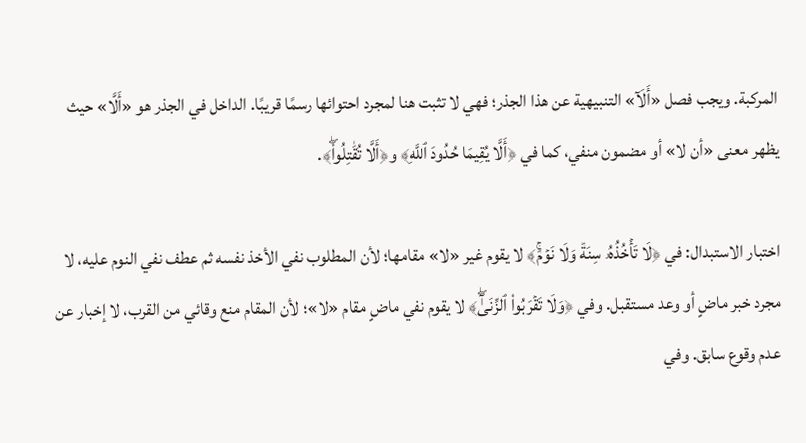المركبة. ويجب فصل «أَلَآ» التنبيهية عن هذا الجذر؛ فهي لا تثبت هنا لمجرد احتوائها رسمًا قريبًا. الداخل في الجذر هو «أَلَّا» حيث يظهر معنى «أن لا» أو مضمون منفي، كما في ﴿أَلَّا يُقِيمَا حُدُودَ ٱللَّهِ﴾ و﴿أَلَّا تُقَٰتِلُواْۖ﴾.

اختبار الاستبدال: في ﴿لَا تَأۡخُذُهُۥ سِنَةٞ وَلَا نَوۡمٞۚ﴾ لا يقوم غير «لا» مقامها؛ لأن المطلوب نفي الأخذ نفسه ثم عطف نفي النوم عليه، لا مجرد خبر ماضٍ أو وعد مستقبل. وفي ﴿وَلَا تَقۡرَبُواْ ٱلزِّنَىٰٓۖ﴾ لا يقوم نفي ماضٍ مقام «لا»؛ لأن المقام منع وقائي من القرب، لا إخبار عن عدم وقوع سابق. وفي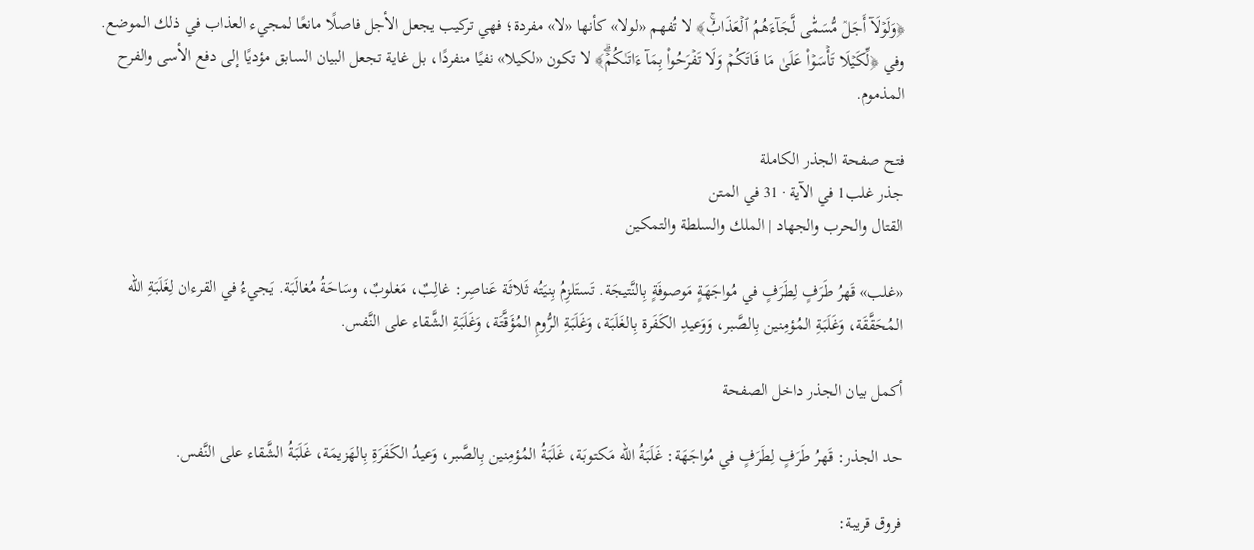﴿وَلَوۡلَآ أَجَلٞ مُّسَمّٗى لَّجَآءَهُمُ ٱلۡعَذَابُۚ﴾ لا تُفهم «لولا» كأنها «لا» مفردة؛ فهي تركيب يجعل الأجل فاصلًا مانعًا لمجيء العذاب في ذلك الموضع. وفي ﴿لِّكَيۡلَا تَأۡسَوۡاْ عَلَىٰ مَا فَاتَكُمۡ وَلَا تَفۡرَحُواْ بِمَآ ءَاتَىٰكُمۡۗ﴾ لا تكون «لكيلا» نفيًا منفردًا، بل غاية تجعل البيان السابق مؤديًا إلى دفع الأسى والفرح المذموم.

فتح صفحة الجذر الكاملة
جذر غلب1 في الآية · 31 في المتن
القتال والحرب والجهاد | الملك والسلطة والتمكين

«غلب» قَهرُ طَرَفٍ لِطَرَفٍ في مُواجَهَةٍ مَوصوفَةٍ بِالنَّتيجَة. تَستَلزِمُ بِنيَتُه ثَلاثَة عَناصِر: غالِبٌ، مَغلوبٌ، وسَاحَةُ مُغالَبَة. يَجيءُ في القرءان لِغَلَبَةِ الله المُحَقَّقَة، وَغَلَبَةِ المُؤمِنين بِالصَّبر، وَوَعيدِ الكَفَرة بِالغَلَبَة، وَغَلَبَةِ الرُّومِ المُؤَقَّتَة، وَغَلَبَةِ الشَّقاء على النَّفس.

أكمل بيان الجذر داخل الصفحة

حد الجذر: قَهرُ طَرَفٍ لِطَرَفٍ في مُواجَهَة: غَلَبَةُ الله مَكتوبَة، غَلَبَةُ المُؤمِنين بِالصَّبر، وَعيدُ الكَفَرَةِ بِالهَزيمَة، غَلَبَةُ الشَّقاء على النَّفس.

فروق قريبة: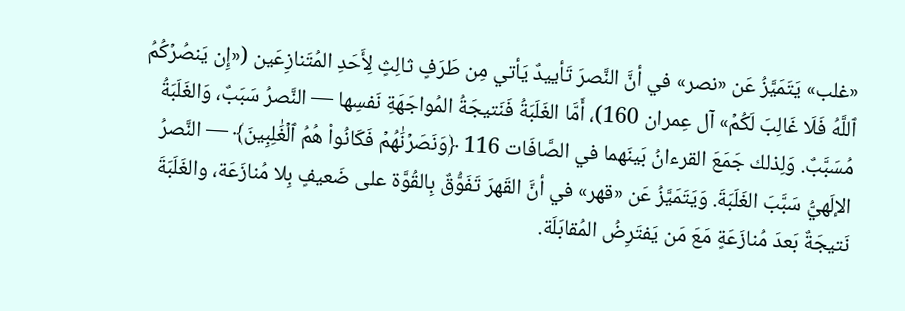«غلب» يَتَمَيَّزُ عَن «نصر» في أنَّ النَّصرَ تَأييدٌ يَأتي مِن طَرَفٍ ثالِثٍ لِأَحَدِ المُتَنازِعَين («إِن يَنصُرۡكُمُ ٱللَّهُ فَلَا غَالِبَ لَكُمۡ» آل عِمران 160)، أَمَّا الغَلَبَةُ فَنَتيجَةُ المُواجَهَةِ نَفسِها — النَّصرُ سَبَبٌ، وَالغَلَبَةُ مُسَبَّبٌ. وَلِذلك جَمَعَ القرءانُ بَينَهما في الصَّافَات 116 ﴿وَنَصَرۡنَٰهُمۡ فَكَانُواْ هُمُ ٱلۡغَٰلِبِينَ﴾ — النَّصرُ الإلَهيُّ سَبَّبَ الغَلَبَةَ. وَيَتَمَيَّزُ عَن «قهر» في أنَّ القَهرَ تَفَوُّقٌ بِالقُوَّة على ضَعيفٍ بِلا مُنازَعَة، والغَلَبَةَ نَتيجَةٌ بَعدَ مُنازَعَةٍ مَعَ مَن يَفتَرِضُ المُقابَلَة.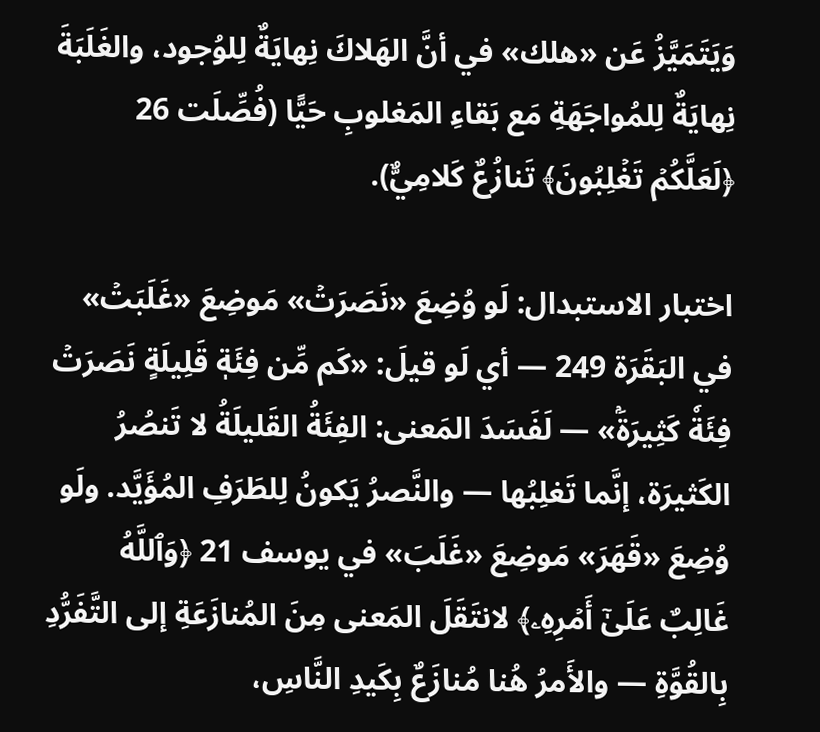وَيَتَمَيَّزُ عَن «هلك» في أنَّ الهَلاكَ نِهايَةٌ لِلوُجود، والغَلَبَةَ نِهايَةٌ لِلمُواجَهَةِ مَع بَقاءِ المَغلوبِ حَيًّا (فُصِّلَت 26 ﴿لَعَلَّكُمۡ تَغۡلِبُونَ﴾ تَنازُعٌ كَلامِيٌّ).

اختبار الاستبدال: لَو وُضِعَ «نَصَرَتۡ» مَوضِعَ «غَلَبَتۡ» في البَقَرَة 249 — أي لَو قيلَ: «كَم مِّن فِئَةٖ قَلِيلَةٍ نَصَرَتۡ فِئَةٗ كَثِيرَةَۢ» — لَفَسَدَ المَعنى: الفِئَةُ القَليلَةُ لا تَنصُرُ الكَثيرَة، إنَّما تَغلِبُها — والنَّصرُ يَكونُ لِلطَرَفِ المُؤَيَّد. ولَو وُضِعَ «قَهَرَ» مَوضِعَ «غَلَبَ» في يوسف 21 ﴿وَٱللَّهُ غَالِبٌ عَلَىٰٓ أَمۡرِهِۦ﴾ لانتَقَلَ المَعنى مِنَ المُنازَعَةِ إلى التَّفَرُّدِ بِالقُوَّةِ — والأَمرُ هُنا مُنازَعٌ بِكَيدِ النَّاسِ،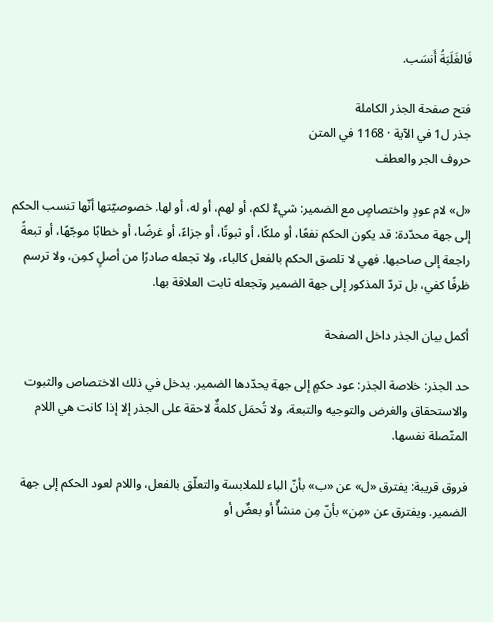فَالغَلَبَةُ أَنسَب.

فتح صفحة الجذر الكاملة
جذر ل1 في الآية · 1168 في المتن
حروف الجر والعطف

«ل» لام عودٍ واختصاصٍ مع الضمير: شيءٌ لكم، أو لهم، أو له، أو لها. خصوصيّتها أنّها تنسب الحكم إلى جهة محدّدة: قد يكون الحكم نفعًا، أو ملكًا، أو ثبوتًا، أو جزاءً، أو غرضًا، أو خطابًا موجّهًا، أو تبعةً راجعة إلى صاحبها. فهي لا تلصق الحكم بالفعل كالباء، ولا تجعله صادرًا من أصلٍ كمِن، ولا ترسم ظرفًا كفي، بل تردّ المذكور إلى جهة الضمير وتجعله ثابت العلاقة بها.

أكمل بيان الجذر داخل الصفحة

حد الجذر: خلاصة الجذر: عود حكمٍ إلى جهة يحدّدها الضمير. يدخل في ذلك الاختصاص والثبوت والاستحقاق والغرض والتوجيه والتبعة، ولا تُحمَل كلمةٌ لاحقة على الجذر إلا إذا كانت هي اللام المتّصلة نفسها.

فروق قريبة: يفترق «ل» عن «ب» بأنّ الباء للملابسة والتعلّق بالفعل، واللام لعود الحكم إلى جهة الضمير. ويفترق عن «مِن» بأنّ مِن منشأٌ أو بعضٌ أو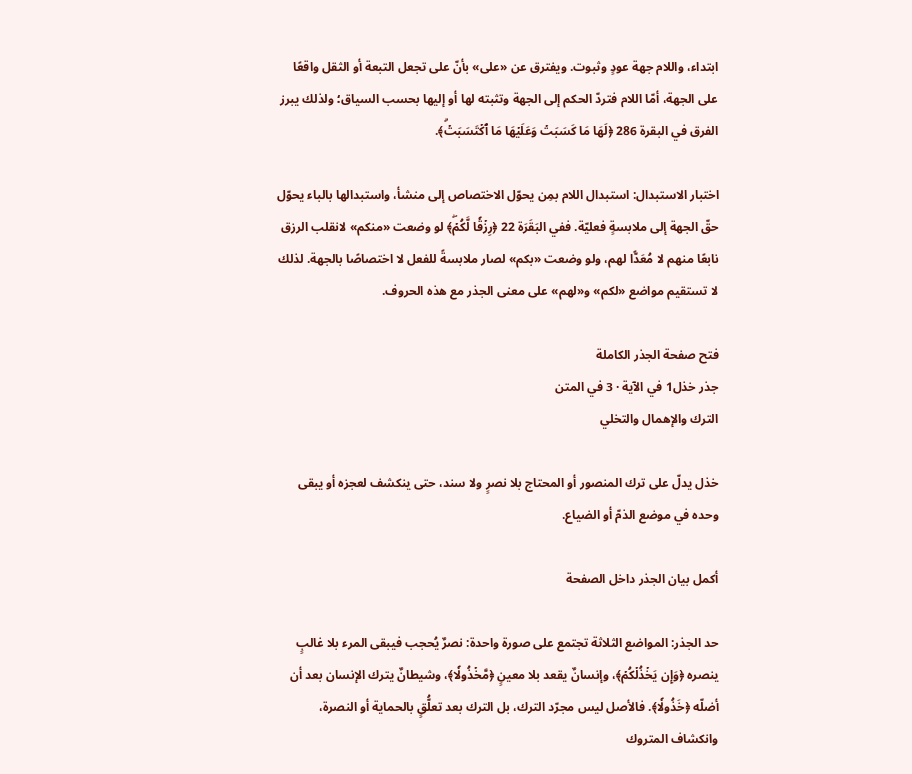ابتداء، واللام جهة عودٍ وثبوت. ويفترق عن «على» بأنّ على تجعل التبعة أو الثقل واقعًا على الجهة، أمّا اللام فتردّ الحكم إلى الجهة وتثبته لها أو إليها بحسب السياق؛ ولذلك يبرز الفرق في البقرة 286 ﴿لَهَا مَا كَسَبَتۡ وَعَلَيۡهَا مَا ٱكۡتَسَبَتۡۗ﴾.

اختبار الاستبدال: استبدال اللام بمِن يحوّل الاختصاص إلى منشأ، واستبدالها بالباء يحوّل حقّ الجهة إلى ملابسةٍ فعليّة. ففي البَقَرَة 22 ﴿رِزۡقٗا لَّكُمۡۖ﴾ لو وضعت «منكم» لانقلب الرزق نابعًا منهم لا مُعَدًّا لهم، ولو وضعت «بكم» لصار ملابسةً للفعل لا اختصاصًا بالجهة. لذلك لا تستقيم مواضع «لكم» و«لهم» على معنى الجذر مع هذه الحروف.

فتح صفحة الجذر الكاملة
جذر خذل1 في الآية · 3 في المتن
الترك والإهمال والتخلي

خذل يدلّ على ترك المنصور أو المحتاج بلا نصرٍ ولا سند، حتى ينكشف لعجزه أو يبقى وحده في موضع الذمّ أو الضياع.

أكمل بيان الجذر داخل الصفحة

حد الجذر: المواضع الثلاثة تجتمع على صورة واحدة: نصرٌ يُحجب فيبقى المرء بلا غالبٍ ينصره ﴿وَإِن يَخۡذُلۡكُمۡ﴾، وإنسانٌ يقعد بلا معينٍ ﴿مَّخۡذُولٗا﴾، وشيطانٌ يترك الإنسان بعد أن أضلّه ﴿خَذُولٗا﴾. فالأصل ليس مجرّد الترك، بل الترك بعد تعلُّقٍ بالحماية أو النصرة، وانكشاف المتروك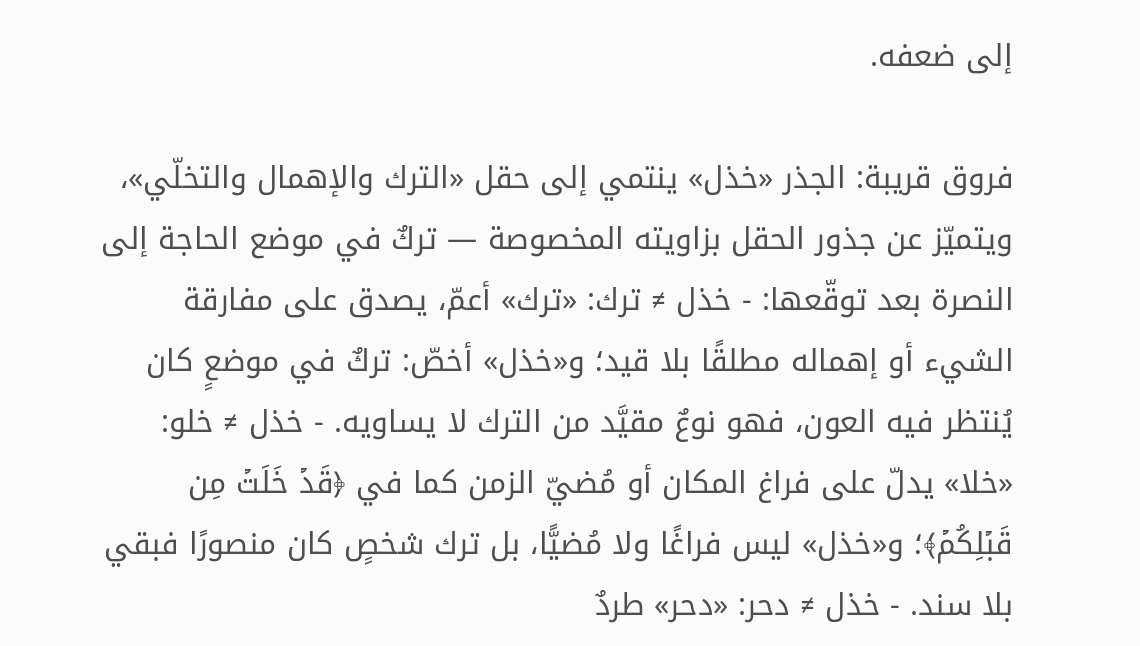إلى ضعفه.

فروق قريبة: الجذر «خذل» ينتمي إلى حقل «الترك والإهمال والتخلّي»، ويتميّز عن جذور الحقل بزاويته المخصوصة — تركٌ في موضع الحاجة إلى النصرة بعد توقّعها: - خذل ≠ ترك: «ترك» أعمّ، يصدق على مفارقة الشيء أو إهماله مطلقًا بلا قيد؛ و«خذل» أخصّ: تركٌ في موضعٍ كان يُنتظر فيه العون، فهو نوعٌ مقيَّد من الترك لا يساويه. - خذل ≠ خلو: «خلا» يدلّ على فراغ المكان أو مُضيّ الزمن كما في ﴿قَدۡ خَلَتۡ مِن قَبۡلِكُمۡ﴾؛ و«خذل» ليس فراغًا ولا مُضيًّا، بل ترك شخصٍ كان منصورًا فبقي بلا سند. - خذل ≠ دحر: «دحر» طردٌ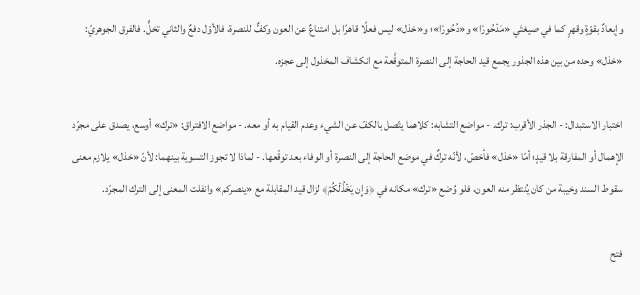وإبعادٌ بقوّةٍ وقهرٍ كما في صيغتَي «مَدۡحُورٗا» و«دُحُورٗا»؛ و«خذل» ليس فعلًا قاهرًا بل امتناعٌ عن العون وكفٌّ للنصرة، فالأوّل دفعٌ والثاني تخلٍّ. فالفرق الجوهريّ: «خذل» وحده من بين هذه الجذور يجمع قيد الحاجة إلى النصرة المتوقَّعة مع انكشاف المخذول إلى عجزه.

اختبار الاستبدال: - الجذر الأقرب: ترك. - مواضع التشابه: كلاهما يتّصل بالكفّ عن الشيء وعدم القيام به أو معه. - مواضع الافتراق: «ترك» أوسع، يصدق على مجرّد الإهمال أو المفارقة بلا قيدٍ؛ أمّا «خذل» فأخصّ، لأنّه تركٌ في موضع الحاجة إلى النصرة أو الوفاء بعد توقّعها. - لماذا لا تجوز التسوية بينهما: لأنّ «خذل» يلازم معنى سقوط السند وخيبة من كان يُنتظر منه العون، فلو وُضع «ترك» مكانه في ﴿وَإِن يَخۡذُلۡكُمۡ﴾ لزال قيد المقابلة مع «ينصركم» وانفلت المعنى إلى الترك المجرّد.

فتح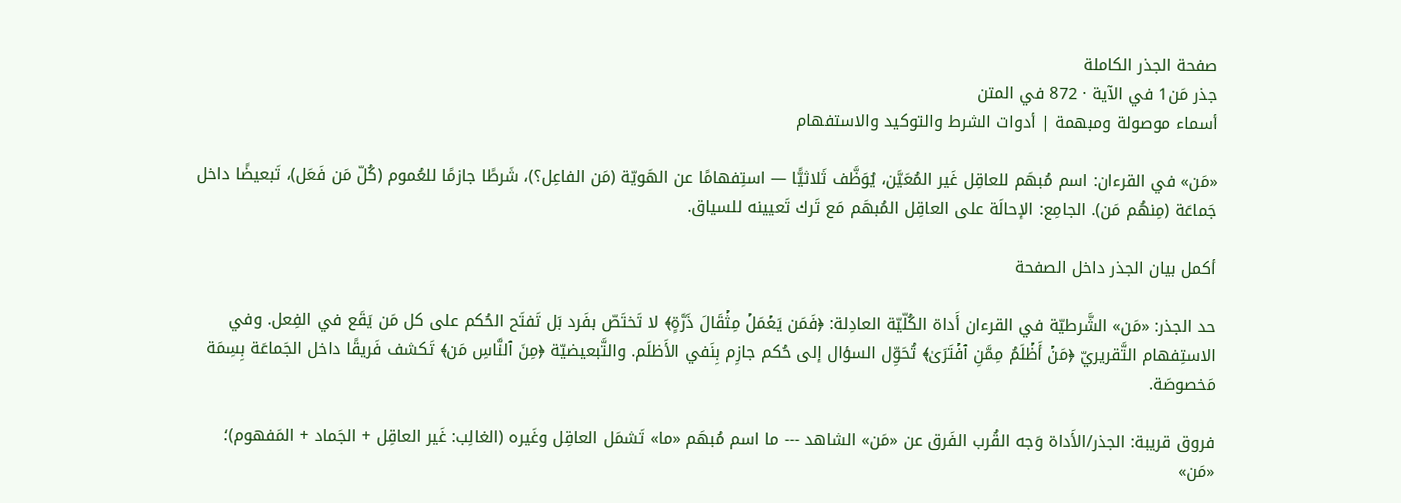صفحة الجذر الكاملة
جذر مَن1 في الآية · 872 في المتن
أسماء موصولة ومبهمة | أدوات الشرط والتوكيد والاستفهام

«مَن» في القرءان: اسم مُبهَم للعاقِل غَير المُعَيَّن، يُوَظَّف ثَلاثيًّا — استِفهامًا عن الهَويّة (مَن الفاعِل؟)، شَرطًا جازمًا للعُموم (كُلّ مَن فَعَل)، تَبعيضًا داخل جَماعَة (مِنهُم مَن). الجامِع: الإحالَة على العاقِل المُبهَم مَع تَرك تَعيينه للسياق.

أكمل بيان الجذر داخل الصفحة

حد الجذر: «مَن» الشَّرطيّة في القرءان أَداة الكُلّيّة العادِلة: ﴿فَمَن يَعۡمَلۡ مِثۡقَالَ ذَرَّةٍ﴾ لا تَختَصّ بفَرد بَل تَفتَح الحُكم على كل مَن يَقَع في الفِعل. وفي الاستِفهام التَّقريريّ ﴿مَنۡ أَظۡلَمُ مِمَّنِ ٱفۡتَرَىٰ﴾ تُحَوِّل السؤال إلى حُكم جازِم بِنَفي الأَظلَم. والتَّبعيضيّة ﴿مِنَ ٱلنَّاسِ مَن﴾ تَكشف فَريقًا داخل الجَماعَة بِسِمَة مَخصوصَة.

فروق قريبة: الجذر/الأَداة وَجه القُرب الفَرق عن «مَن» الشاهد --- ما اسم مُبهَم «ما» تَشمَل العاقِل وغَيره (الغالِب: غَير العاقِل + الجَماد + المَفهوم)؛ «مَن»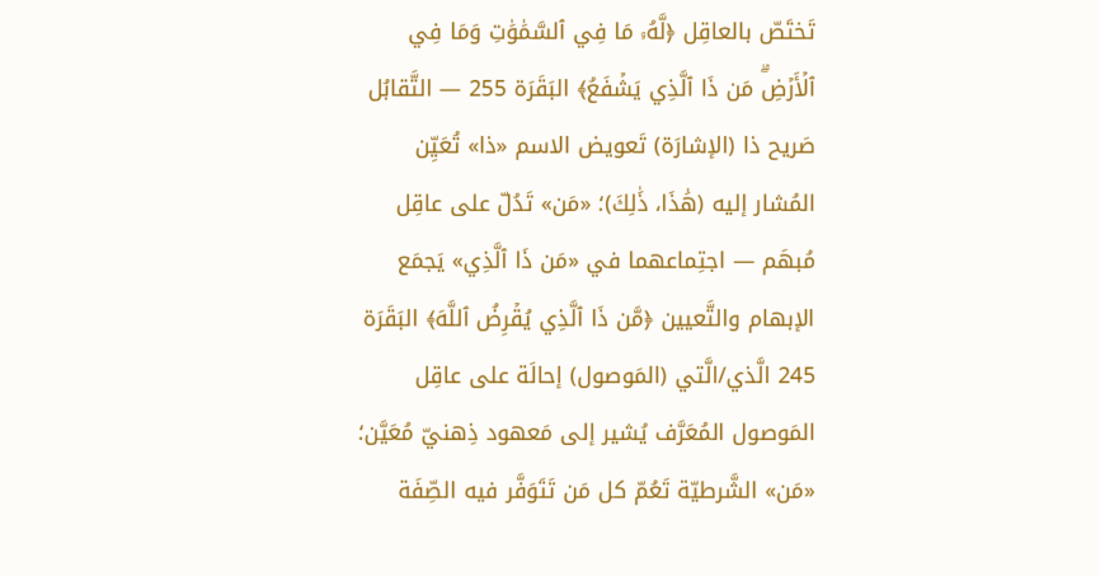تَختَصّ بالعاقِل ﴿لَّهُۥ مَا فِي ٱلسَّمَٰوَٰتِ وَمَا فِي ٱلۡأَرۡضِۗ مَن ذَا ٱلَّذِي يَشۡفَعُ﴾ البَقَرَة 255 — التَّقابُل صَريح ذا (الإشارَة) تَعويض الاسم «ذا» تُعَيِّن المُشار إليه (هَٰذَا، ذَٰلِكَ)؛ «مَن» تَدُلّ على عاقِل مُبهَم — اجتِماعهما في «مَن ذَا ٱلَّذِي» يَجمَع الإبهام والتَّعيين ﴿مَّن ذَا ٱلَّذِي يُقۡرِضُ ٱللَّهَ﴾ البَقَرَة 245 الَّذي/الَّتي (المَوصول) إحالَة على عاقِل المَوصول المُعَرَّف يُشير إلى مَعهود ذِهنيّ مُعَيَّن؛ «مَن» الشَّرطيّة تَعُمّ كل مَن تَتَوَفَّر فيه الصِّفَة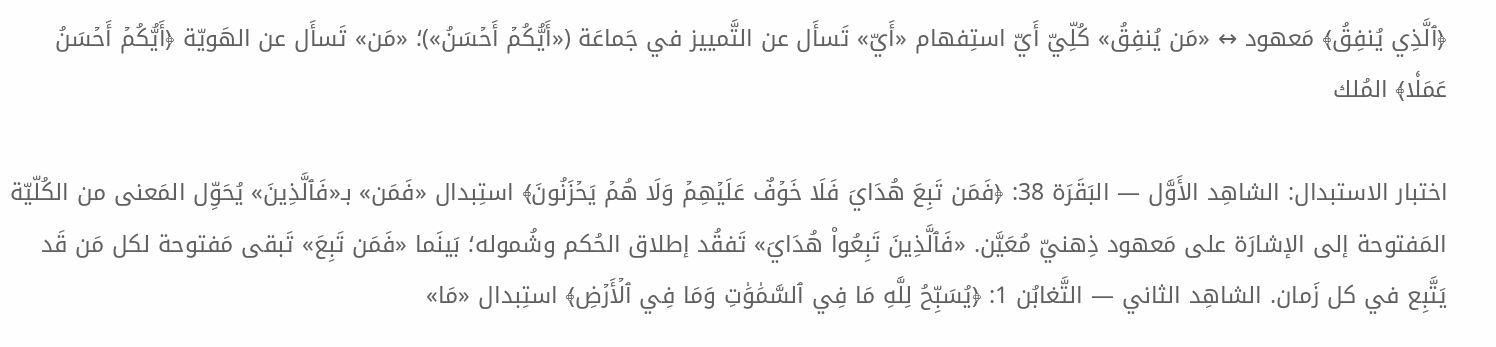﴿ٱلَّذِي يُنفِقُ﴾ مَعهود ↔ «مَن يُنفِقُ» كُلِّيّ أَيّ استِفهام «أَيّ» تَسأَل عن التَّمييز في جَماعَة («أَيُّكُمۡ أَحۡسَنُ»)؛ «مَن» تَسأَل عن الهَويّة ﴿أَيُّكُمۡ أَحۡسَنُ عَمَلٗا﴾ المُلك

اختبار الاستبدال: الشاهِد الأَوَّل — البَقَرَة 38: ﴿فَمَن تَبِعَ هُدَايَ فَلَا خَوۡفٌ عَلَيۡهِمۡ وَلَا هُمۡ يَحۡزَنُونَ﴾ استِبدال «فَمَن» بـ«فَٱلَّذِينَ» يُحَوِّل المَعنى من الكُلّيّة المَفتوحة إلى الإشارَة على مَعهود ذِهنيّ مُعَيَّن. «فَٱلَّذِينَ تَبِعُواْ هُدَايَ» تَفقُد إطلاق الحُكم وشُموله؛ بَينَما «فَمَن تَبِعَ» تَبقى مَفتوحة لكل مَن قَد يَتَّبِع في كل زَمان. الشاهِد الثاني — التَّغابُن 1: ﴿يُسَبِّحُ لِلَّهِ مَا فِي ٱلسَّمَٰوَٰتِ وَمَا فِي ٱلۡأَرۡضِ﴾ استِبدال «مَا»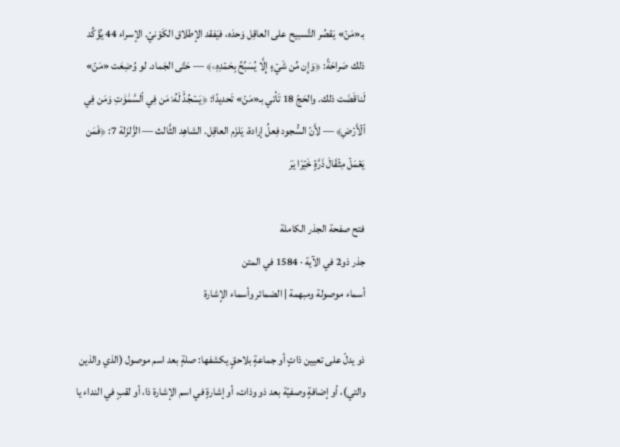بـ«مَنۡ» يَقصُر التَّسبيح على العاقِل وَحدَه، فيَفقد الإطلاق الكَوْنيّ. الإسراء 44 يُؤَكِّد ذلك صَراحَةً: ﴿وَإِن مِّن شَيۡءٍ إِلَّا يُسَبِّحُ بِحَمۡدِهِۦ﴾ — حَتّى الجَماد. لو وُضِعَت «مَنۡ» لَناقَضَت ذلك. والحَجّ 18 تَأتي بـ«مَنۡ» تَحديدًا: ﴿يَسۡجُدُۤ لَهُۥۤ مَن فِي ٱلسَّمَٰوَٰتِ وَمَن فِي ٱلۡأَرۡضِ﴾ — لأَنّ السُّجود فِعلُ إرادة، يَلزَم العاقِل. الشاهِد الثَّالث — الزَّلزَلة 7: ﴿فَمَن يَعۡمَلۡ مِثۡقَالَ ذَرَّةٍ خَيۡرٗا يَرَ

فتح صفحة الجذر الكاملة
جذر ذو2 في الآية · 1584 في المتن
أسماء موصولة ومبهمة | الضمائر وأسماء الإشارة

ذو يدلّ على تعيين ذاتٍ أو جماعةٍ بلاحقٍ يكشفها: صلةٍ بعد اسم موصول (الذي والذين والتي)، أو إضافةٍ وصفيّة بعد ذو وذات، أو إشارةٍ في اسم الإشارة ذا، أو لقبٍ في النداء يا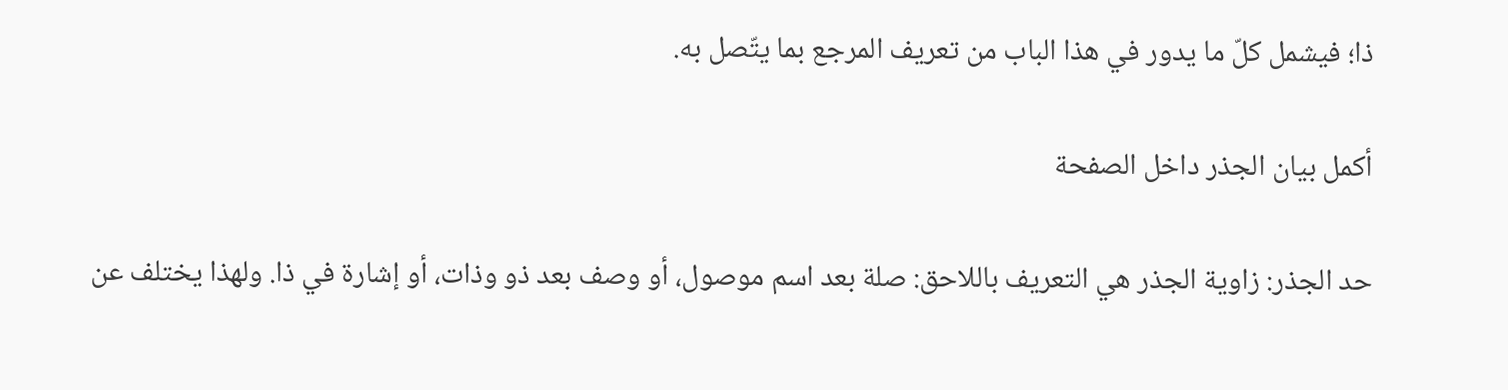ذا؛ فيشمل كلّ ما يدور في هذا الباب من تعريف المرجع بما يتّصل به.

أكمل بيان الجذر داخل الصفحة

حد الجذر: زاوية الجذر هي التعريف باللاحق: صلة بعد اسم موصول، أو وصف بعد ذو وذات، أو إشارة في ذا. ولهذا يختلف عن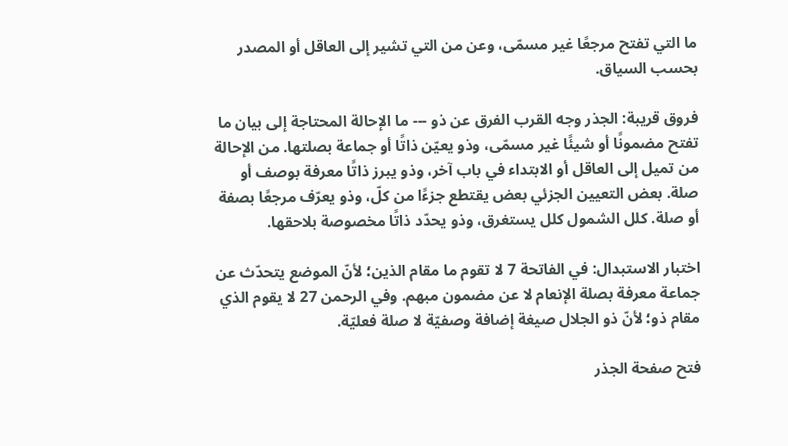ما التي تفتح مرجعًا غير مسمّى، وعن من التي تشير إلى العاقل أو المصدر بحسب السياق.

فروق قريبة: الجذر وجه القرب الفرق عن ذو --- ما الإحالة المحتاجة إلى بيان ما تفتح مضمونًا أو شيئًا غير مسمّى، وذو يعيّن ذاتًا أو جماعة بصلتها. من الإحالة من تميل إلى العاقل أو الابتداء في باب آخر، وذو يبرز ذاتًا معرفة بوصف أو صلة. بعض التعيين الجزئي بعض يقتطع جزءًا من كلّ، وذو يعرّف مرجعًا بصفة أو صلة. كلل الشمول كلل يستغرق، وذو يحدّد ذاتًا مخصوصة بلاحقها.

اختبار الاستبدال: في الفاتحة 7 لا تقوم ما مقام الذين؛ لأنّ الموضع يتحدّث عن جماعة معرفة بصلة الإنعام لا عن مضمون مبهم. وفي الرحمن 27 لا يقوم الذي مقام ذو؛ لأنّ ذو الجلال صيغة إضافة وصفيّة لا صلة فعليّة.

فتح صفحة الجذر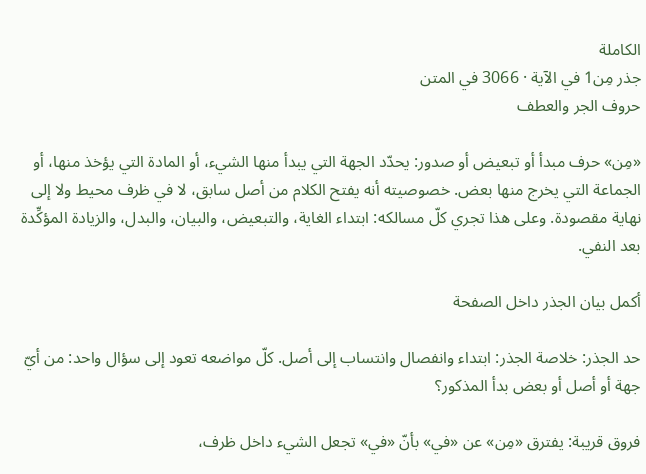الكاملة
جذر مِن1 في الآية · 3066 في المتن
حروف الجر والعطف

«مِن» حرف مبدأ أو تبعيض أو صدور: يحدّد الجهة التي يبدأ منها الشيء، أو المادة التي يؤخذ منها، أو الجماعة التي يخرج منها بعض. خصوصيته أنه يفتح الكلام من أصل سابق، لا في ظرف محيط ولا إلى نهاية مقصودة. وعلى هذا تجري كلّ مسالكه: ابتداء الغاية، والتبعيض، والبيان، والبدل، والزيادة المؤكِّدة بعد النفي.

أكمل بيان الجذر داخل الصفحة

حد الجذر: خلاصة الجذر: ابتداء وانفصال وانتساب إلى أصل. كلّ مواضعه تعود إلى سؤال واحد: من أيّ جهة أو أصل أو بعض بدأ المذكور؟

فروق قريبة: يفترق «مِن» عن «في» بأنّ «في» تجعل الشيء داخل ظرف،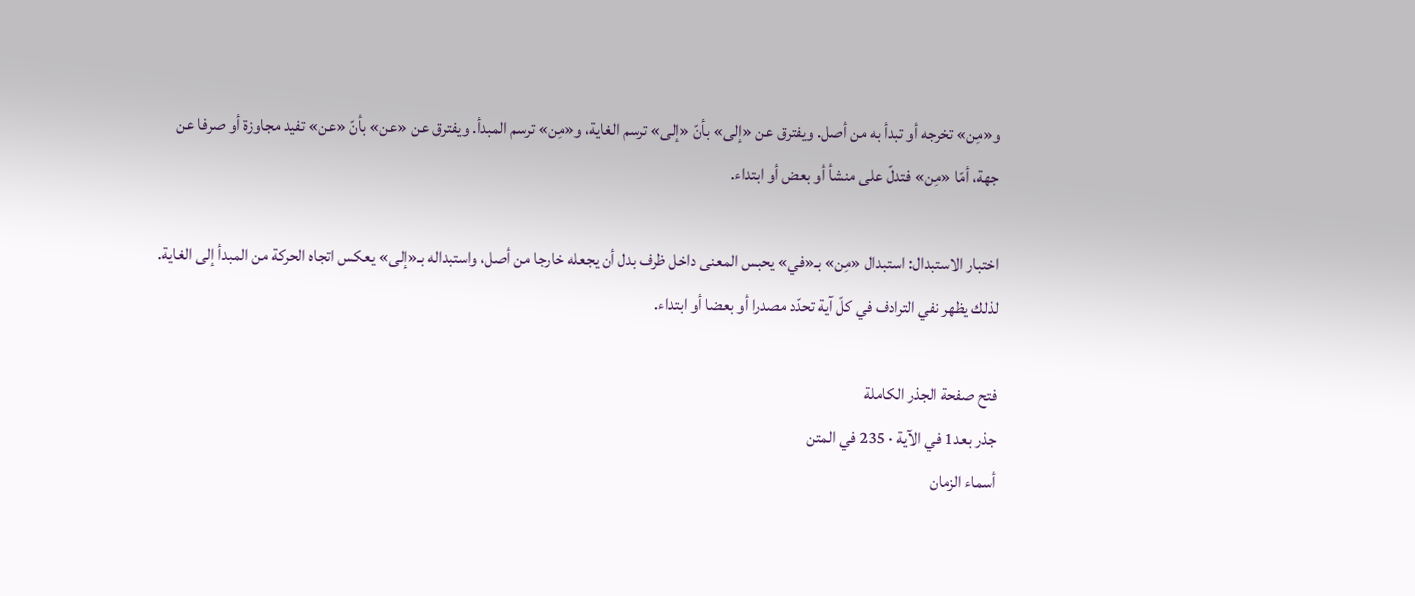و«مِن» تخرجه أو تبدأ به من أصل. ويفترق عن «إلى» بأنّ «إلى» ترسم الغاية، و«مِن» ترسم المبدأ. ويفترق عن «عن» بأنّ «عن» تفيد مجاوزة أو صرفا عن جهة، أمّا «مِن» فتدلّ على منشأ أو بعض أو ابتداء.

اختبار الاستبدال: استبدال «مِن» بـ«في» يحبس المعنى داخل ظرف بدل أن يجعله خارجا من أصل، واستبداله بـ«إلى» يعكس اتجاه الحركة من المبدأ إلى الغاية. لذلك يظهر نفي الترادف في كلّ آية تحدّد مصدرا أو بعضا أو ابتداء.

فتح صفحة الجذر الكاملة
جذر بعد1 في الآية · 235 في المتن
أسماء الزمان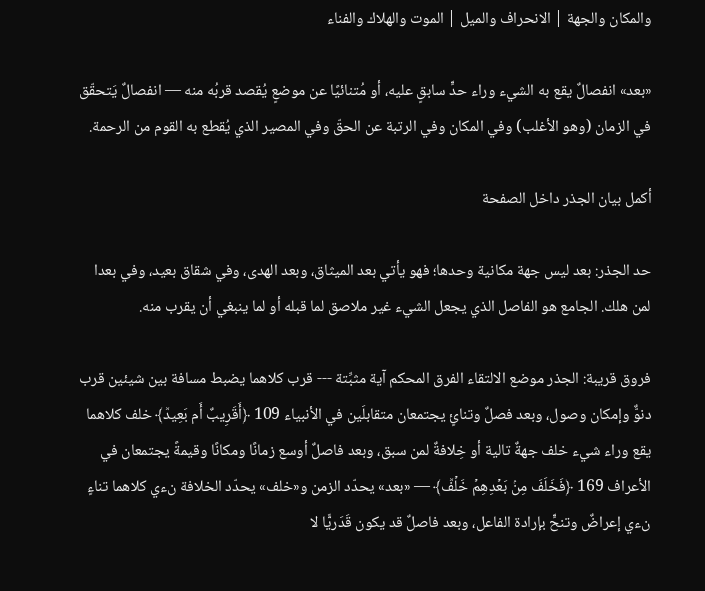والمكان والجهة | الانحراف والميل | الموت والهلاك والفناء

«بعد» انفصالٌ يقع به الشيء وراء حدٍّ سابقٍ عليه، أو مُتنائيًا عن موضعٍ يُقصد قربُه منه — انفصالٌ يَتحقّق في الزمان (وهو الأغلب) وفي المكان وفي الرتبة عن الحقّ وفي المصير الذي يُقطع به القوم من الرحمة.

أكمل بيان الجذر داخل الصفحة

حد الجذر: بعد ليس جهة مكانية وحدها؛ فهو يأتي بعد الميثاق، وبعد الهدى، وفي شقاق بعيد، وفي بعدا لمن هلك. الجامع هو الفاصل الذي يجعل الشيء غير ملاصق لما قبله أو لما ينبغي أن يقرب منه.

فروق قريبة: الجذر موضع الالتقاء الفرق المحكم آية مثبِّتة --- قرب كلاهما يضبط مسافة بين شيئين قرب دنوٌّ وإمكان وصول، وبعد فصلٌ وتنائٍ يجتمعان متقابلَين في الأنبياء 109 ﴿أَقَرِيبٌ أَم بَعِيدٞ﴾ خلف كلاهما يقع وراء شيء خلف جهةٌ تالية أو خِلافةٌ لمن سبق، وبعد فاصلٌ أوسع زمانًا ومكانًا وقيمةً يجتمعان في الأعراف 169 ﴿فَخَلَفَ مِنۢ بَعۡدِهِمۡ خَلۡفٞ﴾ — «بعد» يحدّد الزمن و«خلف» يحدّد الخلافة نءي كلاهما تناءٍ نءي إعراضٌ وتنحٍّ بإرادة الفاعل، وبعد فاصلٌ قد يكون قَدَريًّا لا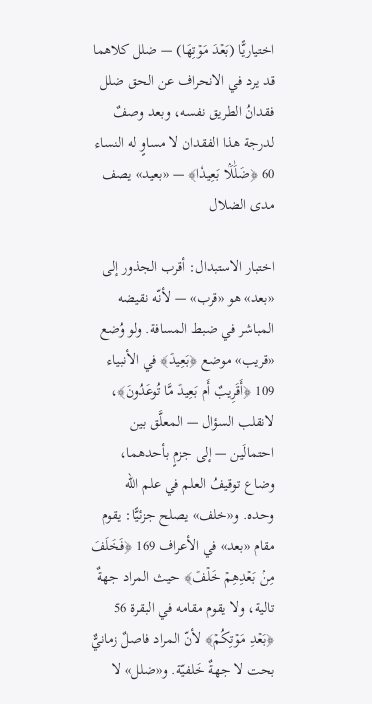اختياريًّا (بَعۡدَ مَوۡتِهَا) — ضلل كلاهما قد يرد في الانحراف عن الحق ضلل فقدانُ الطريق نفسه، وبعد وصفٌ لدرجة هذا الفقدان لا مساوٍ له النساء 60 ﴿ضَلَٰلَۢا بَعِيدٗا﴾ — «بعيد» يصف مدى الضلال

اختبار الاستبدال: أقرب الجذور إلى «بعد» هو «قرب» — لأنّه نقيضه المباشر في ضبط المسافة. ولو وُضع «قريب» موضع ﴿بَعِيدٞ﴾ في الأنبياء 109 ﴿أَقَرِيبٌ أَم بَعِيدٞ مَّا تُوعَدُونَ﴾، لانقلب السؤال — المعلَّق بين احتمالَين — إلى جزمٍ بأحدهما، وضاع توقيفُ العلم في علم الله وحده. و«خلف» يصلح جزئيًّا: يقوم مقام «بعد» في الأعراف 169 ﴿فَخَلَفَ مِنۢ بَعۡدِهِمۡ خَلۡفٞ﴾ حيث المراد جهةٌ تالية، ولا يقوم مقامه في البقرة 56 ﴿بَعۡدِ مَوۡتِكُمۡ﴾ لأنّ المراد فاصلٌ زمانيٌّ بحت لا جهةٌ خَلفيّة. و«ضلل» لا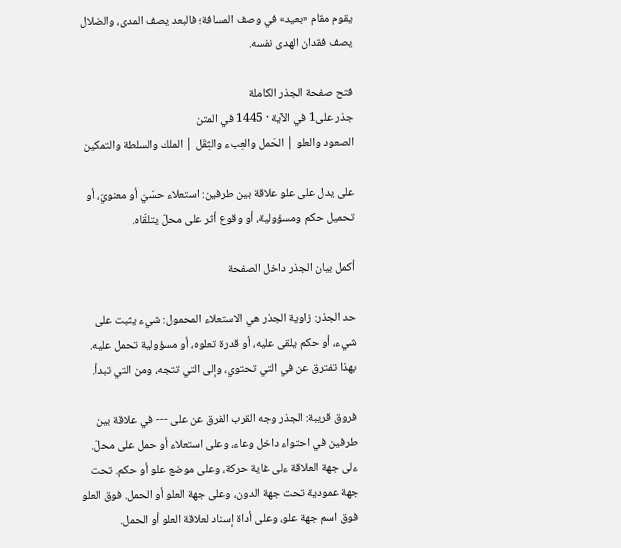يقوم مقام «بعيد» في وصف المسافة؛ فالبعد يصف المدى، والضلال يصف فقدان الهدى نفسه.

فتح صفحة الجذر الكاملة
جذر على1 في الآية · 1445 في المتن
الصعود والعلو | الحَمل والعِبء والثِقَل | الملك والسلطة والتمكين

على يدل على علو علاقة بين طرفين: استعلاء حسّيّ أو معنويّ، أو تحميل حكم ومسؤولية، أو وقوع أثر على محلّ يتلقّاه.

أكمل بيان الجذر داخل الصفحة

حد الجذر: زاوية الجذر هي الاستعلاء المحمول: شيء يثبت على شيء، أو حكم يلقى عليه، أو قدرة تعلوه، أو مسؤولية تحمل عليه. بهذا تفترق عن في التي تحتوي، وإلى التي تتجه، ومن التي تبدأ.

فروق قريبة: الجذر وجه القرب الفرق عن على --- في علاقة بين طرفين في احتواء داخل وعاء، وعلى استعلاء أو حمل على محلّ. ءلى جهة العلاقة ءلى غاية حركة، وعلى موضع علو أو حكم. تحت جهة عمودية تحت جهة الدون، وعلى جهة العلو أو الحمل. فوق العلو فوق اسم جهة علو، وعلى أداة إسناد لعلاقة العلو أو الحمل.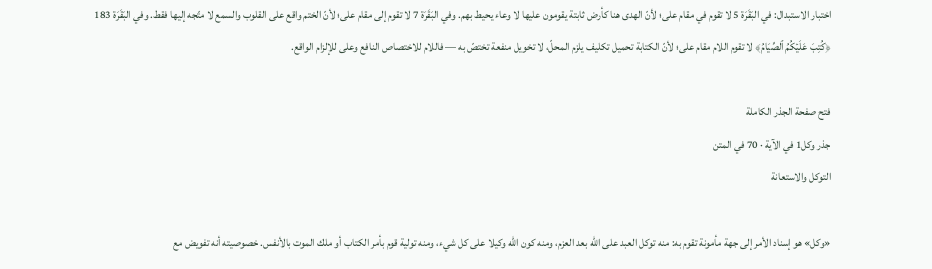اختبار الاستبدال: في البَقَرَة 5 لا تقوم في مقام على؛ لأنّ الهدى هنا كأرض ثابتة يقومون عليها لا وعاء يحيط بهم. وفي البَقَرَة 7 لا تقوم إلى مقام على؛ لأنّ الختم واقع على القلوب والسمع لا متّجه إليها فقط. وفي البَقَرَة 183 ﴿كُتِبَ عَلَيۡكُمُ ٱلصِّيَامُ﴾ لا تقوم اللام مقام على؛ لأنّ الكتابة تحميل تكليف يلزم المحلّ، لا تخويل منفعة تختصّ به — فاللام للاختصاص النافع وعلى للإلزام الواقع.

فتح صفحة الجذر الكاملة
جذر وكل1 في الآية · 70 في المتن
التوكل والاستعانة

«وكل» هو إسناد الأمر إلى جهة مأمونة تقوم به: منه توكل العبد على الله بعد العزم، ومنه كون الله وكيلا على كل شيء، ومنه تولية قوم بأمر الكتاب أو ملك الموت بالأنفس. خصوصيته أنه تفويض مع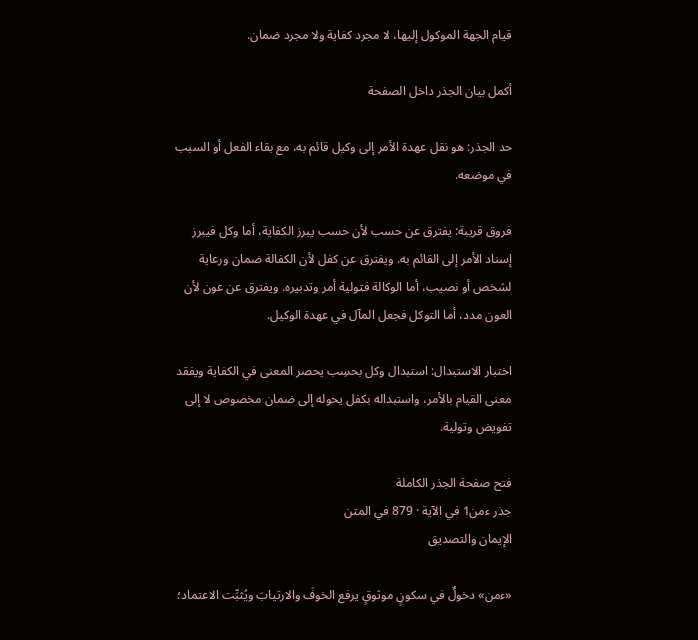قيام الجهة الموكول إليها، لا مجرد كفاية ولا مجرد ضمان.

أكمل بيان الجذر داخل الصفحة

حد الجذر: هو نقل عهدة الأمر إلى وكيل قائم به، مع بقاء الفعل أو السبب في موضعه.

فروق قريبة: يفترق عن حسب لأن حسب يبرز الكفاية، أما وكل فيبرز إسناد الأمر إلى القائم به. ويفترق عن كفل لأن الكفالة ضمان ورعاية لشخص أو نصيب، أما الوكالة فتولية أمر وتدبيره. ويفترق عن عون لأن العون مدد، أما التوكل فجعل المآل في عهدة الوكيل.

اختبار الاستبدال: استبدال وكل بحسِب يحصر المعنى في الكفاية ويفقد معنى القيام بالأمر، واستبداله بكفل يحوله إلى ضمان مخصوص لا إلى تفويض وتولية.

فتح صفحة الجذر الكاملة
جذر ءمن1 في الآية · 879 في المتن
الإيمان والتصديق

«ءمن» دخولٌ في سكونٍ موثوقٍ يرفع الخوفَ والارتيابَ ويُثبِّت الاعتماد؛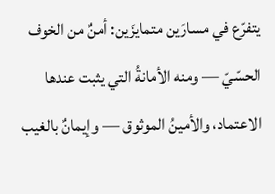يتفرّع في مسارَين متمايزَين: أمنٌ من الخوف الحسّيّ — ومنه الأمانةُ التي يثبت عندها الاعتماد، والأمينُ الموثوق — وإيمانٌ بالغيب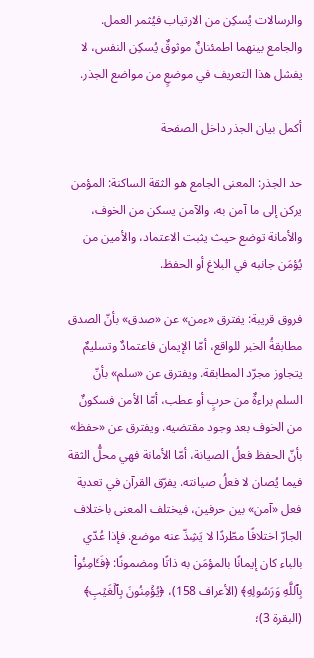والرسالات يُسكِن من الارتياب فيُثمر العمل. والجامع بينهما اطمئنانٌ موثوقٌ يُسكِن النفس، لا يفشل هذا التعريف في موضعٍ من مواضع الجذر.

أكمل بيان الجذر داخل الصفحة

حد الجذر: المعنى الجامع هو الثقة الساكنة: المؤمن يركن إلى ما آمن به، والآمن يسكن من الخوف، والأمانة توضع حيث يثبت الاعتماد، والأمين من يُؤمَن جانبه في البلاغ أو الحفظ.

فروق قريبة: يفترق «ءمن» عن «صدق» بأنّ الصدق مطابقةُ الخبر للواقع، أمّا الإيمان فاعتمادٌ وتسليمٌ يتجاوز مجرّد المطابقة. ويفترق عن «سلم» بأنّ السلم براءةٌ من حربٍ أو عطب، أمّا الأمن فسكونٌ من الخوف بعد وجود مقتضيه. ويفترق عن «حفظ» بأنّ الحفظ فعلُ الصيانة، أمّا الأمانة فهي محلُّ الثقة فيما يُصان لا فعلُ صيانته. يفرّق القرآن في تعدية فعل «آمن» بين حرفين، فيختلف المعنى باختلاف الجارّ اختلافًا مطّردًا لا يَشِذّ عنه موضع. فإذا عُدّي بالباء كان إيمانًا بالمؤمَن به ذاتًا ومضمونًا: ﴿فَـَٔامِنُواْ بِٱللَّهِ وَرَسُولِهِ﴾ (الأعراف 158)، ﴿يُؤۡمِنُونَ بِٱلۡغَيۡبِ﴾ (البقرة 3)؛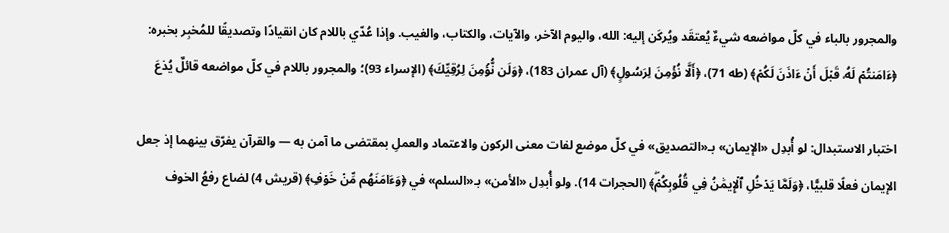والمجرور بالباء في كلّ مواضعه شيءٌ يُعتقَد ويُركَن إليه: الله، واليوم الآخر، والآيات، والكتاب، والغيب. وإذا عُدّي باللام كان انقيادًا وتصديقًا للمُخبِر بخبره: ﴿ءَامَنتُمۡ لَهُۥ قَبۡلَ أَنۡ ءَاذَنَ لَكُمۡ﴾ (طه 71)، ﴿أَلَّا نُؤۡمِنَ لِرَسُولٍ﴾ (آل عمران 183)، ﴿وَلَن نُّؤۡمِنَ لِرُقِيِّكَ﴾ (الإسراء 93)؛ والمجرور باللام في كلّ مواضعه قائلٌ يُذعَ

اختبار الاستبدال: لو أُبدِل «الإيمان» بـ«التصديق» في كلّ موضع لفات معنى الركون والاعتماد والعملِ بمقتضى ما آمن به — والقرآن يفرّق بينهما إذ جعل الإيمان فعلًا قلبيًّا، ﴿وَلَمَّا يَدۡخُلِ ٱلۡإِيمَٰنُ فِي قُلُوبِكُمۡۖ﴾ (الحجرات 14). ولو أُبدِل «الأمن» بـ«السلم» في ﴿وَءَامَنَهُم مِّنۡ خَوۡفِۭ﴾ (قريش 4) لضاع رفعُ الخوف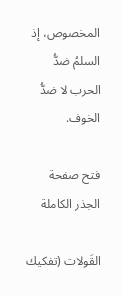المخصوص، إذ السلمُ ضدُّ الحرب لا ضدُّ الخوف.

فتح صفحة الجذر الكاملة

القَولات (تفكيك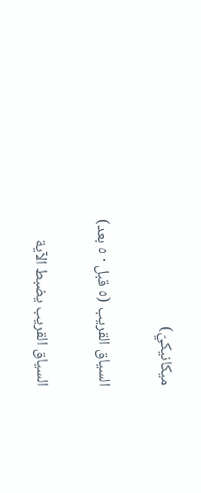ميكانيكيّ)

السياق القريب (٥ قبل · ٥ بعد)

السياق القريب يضبط الآية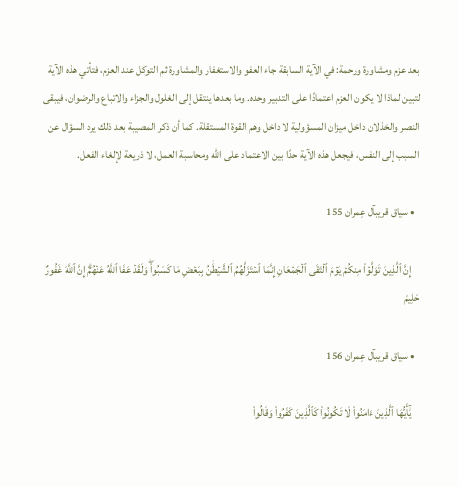بعد عزم ومشاورة ورحمة: في الآية السابقة جاء العفو والاستغفار والمشاورة ثم التوكل عند العزم، فتأتي هذه الآية لتبين لماذا لا يكون العزم اعتمادًا على التدبير وحده. وما بعدها ينتقل إلى الغلول والجزاء والاتباع والرضوان، فيبقى النصر والخذلان داخل ميزان المسؤولية لا داخل وهم القوة المستقلة. كما أن ذكر المصيبة بعد ذلك يرد السؤال عن السبب إلى النفس، فيجعل هذه الآية حدًا بين الاعتماد على الله ومحاسبة العمل، لا ذريعة لإلغاء الفعل.

  • سياق قريبآل عِمران 155

    إِنَّ ٱلَّذِينَ تَوَلَّوۡاْ مِنكُمۡ يَوۡمَ ٱلۡتَقَى ٱلۡجَمۡعَانِ إِنَّمَا ٱسۡتَزَلَّهُمُ ٱلشَّيۡطَٰنُ بِبَعۡضِ مَا كَسَبُواْۖ وَلَقَدۡ عَفَا ٱللَّهُ عَنۡهُمۡۗ إِنَّ ٱللَّهَ غَفُورٌ حَلِيمٞ

  • سياق قريبآل عِمران 156

    يَٰٓأَيُّهَا ٱلَّذِينَ ءَامَنُواْ لَا تَكُونُواْ كَٱلَّذِينَ كَفَرُواْ وَقَالُواْ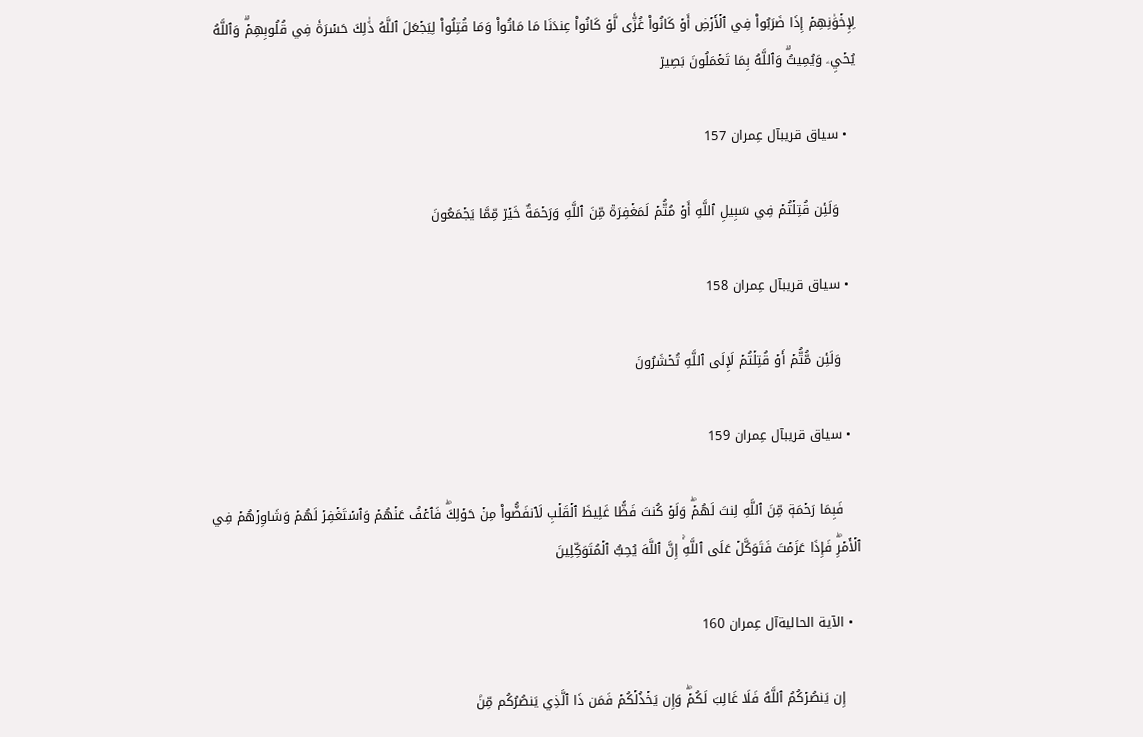لِإِخۡوَٰنِهِمۡ إِذَا ضَرَبُواْ فِي ٱلۡأَرۡضِ أَوۡ كَانُواْ غُزّٗى لَّوۡ كَانُواْ عِندَنَا مَا مَاتُواْ وَمَا قُتِلُواْ لِيَجۡعَلَ ٱللَّهُ ذَٰلِكَ حَسۡرَةٗ فِي قُلُوبِهِمۡۗ وَٱللَّهُ يُحۡيِۦ وَيُمِيتُۗ وَٱللَّهُ بِمَا تَعۡمَلُونَ بَصِيرٞ

  • سياق قريبآل عِمران 157

    وَلَئِن قُتِلۡتُمۡ فِي سَبِيلِ ٱللَّهِ أَوۡ مُتُّمۡ لَمَغۡفِرَةٞ مِّنَ ٱللَّهِ وَرَحۡمَةٌ خَيۡرٞ مِّمَّا يَجۡمَعُونَ

  • سياق قريبآل عِمران 158

    وَلَئِن مُّتُّمۡ أَوۡ قُتِلۡتُمۡ لَإِلَى ٱللَّهِ تُحۡشَرُونَ

  • سياق قريبآل عِمران 159

    فَبِمَا رَحۡمَةٖ مِّنَ ٱللَّهِ لِنتَ لَهُمۡۖ وَلَوۡ كُنتَ فَظًّا غَلِيظَ ٱلۡقَلۡبِ لَٱنفَضُّواْ مِنۡ حَوۡلِكَۖ فَٱعۡفُ عَنۡهُمۡ وَٱسۡتَغۡفِرۡ لَهُمۡ وَشَاوِرۡهُمۡ فِي ٱلۡأَمۡرِۖ فَإِذَا عَزَمۡتَ فَتَوَكَّلۡ عَلَى ٱللَّهِۚ إِنَّ ٱللَّهَ يُحِبُّ ٱلۡمُتَوَكِّلِينَ

  • الآية الحاليةآل عِمران 160

    إِن يَنصُرۡكُمُ ٱللَّهُ فَلَا غَالِبَ لَكُمۡۖ وَإِن يَخۡذُلۡكُمۡ فَمَن ذَا ٱلَّذِي يَنصُرُكُم مِّنۢ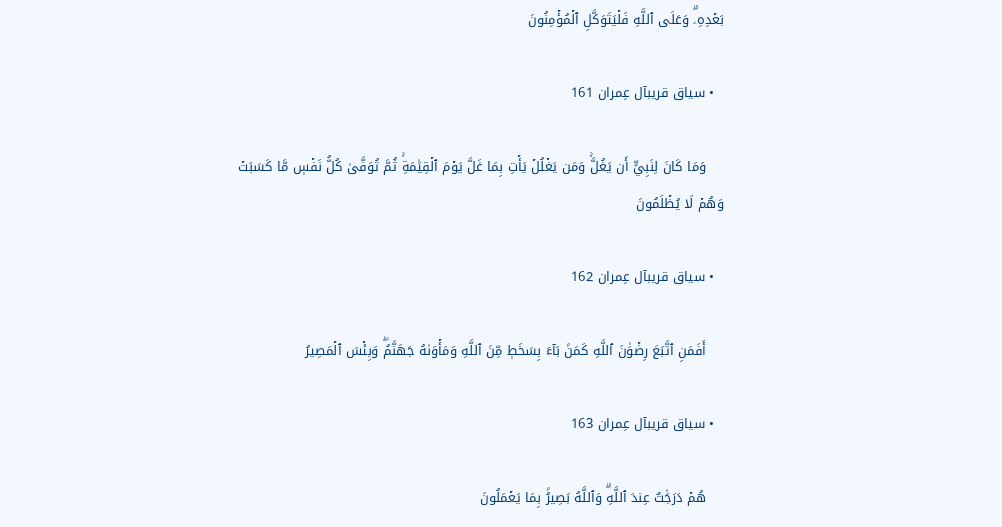بَعۡدِهِۦۗ وَعَلَى ٱللَّهِ فَلۡيَتَوَكَّلِ ٱلۡمُؤۡمِنُونَ

  • سياق قريبآل عِمران 161

    وَمَا كَانَ لِنَبِيٍّ أَن يَغُلَّۚ وَمَن يَغۡلُلۡ يَأۡتِ بِمَا غَلَّ يَوۡمَ ٱلۡقِيَٰمَةِۚ ثُمَّ تُوَفَّىٰ كُلُّ نَفۡسٖ مَّا كَسَبَتۡ وَهُمۡ لَا يُظۡلَمُونَ

  • سياق قريبآل عِمران 162

    أَفَمَنِ ٱتَّبَعَ رِضۡوَٰنَ ٱللَّهِ كَمَنۢ بَآءَ بِسَخَطٖ مِّنَ ٱللَّهِ وَمَأۡوَىٰهُ جَهَنَّمُۖ وَبِئۡسَ ٱلۡمَصِيرُ

  • سياق قريبآل عِمران 163

    هُمۡ دَرَجَٰتٌ عِندَ ٱللَّهِۗ وَٱللَّهُ بَصِيرُۢ بِمَا يَعۡمَلُونَ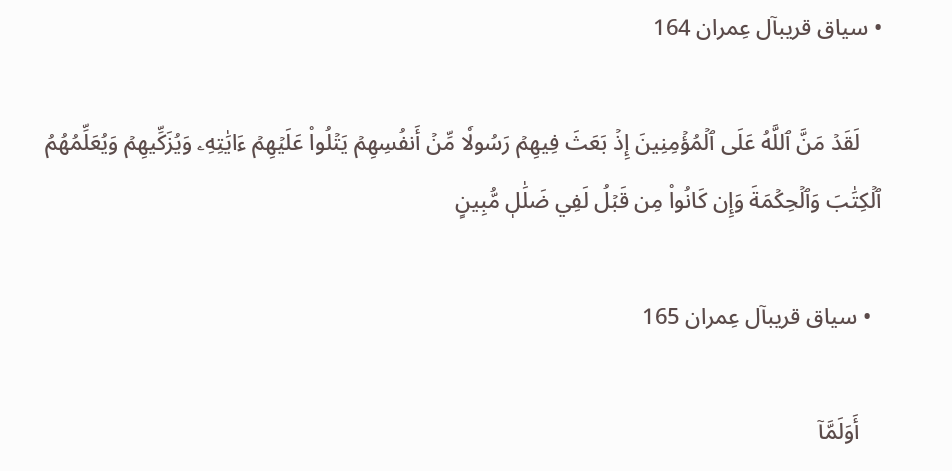• سياق قريبآل عِمران 164

    لَقَدۡ مَنَّ ٱللَّهُ عَلَى ٱلۡمُؤۡمِنِينَ إِذۡ بَعَثَ فِيهِمۡ رَسُولٗا مِّنۡ أَنفُسِهِمۡ يَتۡلُواْ عَلَيۡهِمۡ ءَايَٰتِهِۦ وَيُزَكِّيهِمۡ وَيُعَلِّمُهُمُ ٱلۡكِتَٰبَ وَٱلۡحِكۡمَةَ وَإِن كَانُواْ مِن قَبۡلُ لَفِي ضَلَٰلٖ مُّبِينٍ

  • سياق قريبآل عِمران 165

    أَوَلَمَّآ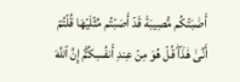أَصَٰبَتۡكُم مُّصِيبَةٞ قَدۡ أَصَبۡتُم مِّثۡلَيۡهَا قُلۡتُمۡ أَنَّىٰ هَٰذَاۖ قُلۡ هُوَ مِنۡ عِندِ أَنفُسِكُمۡۗ إِنَّ ٱللَّهَ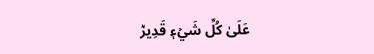عَلَىٰ كُلِّ شَيۡءٖ قَدِيرٞ